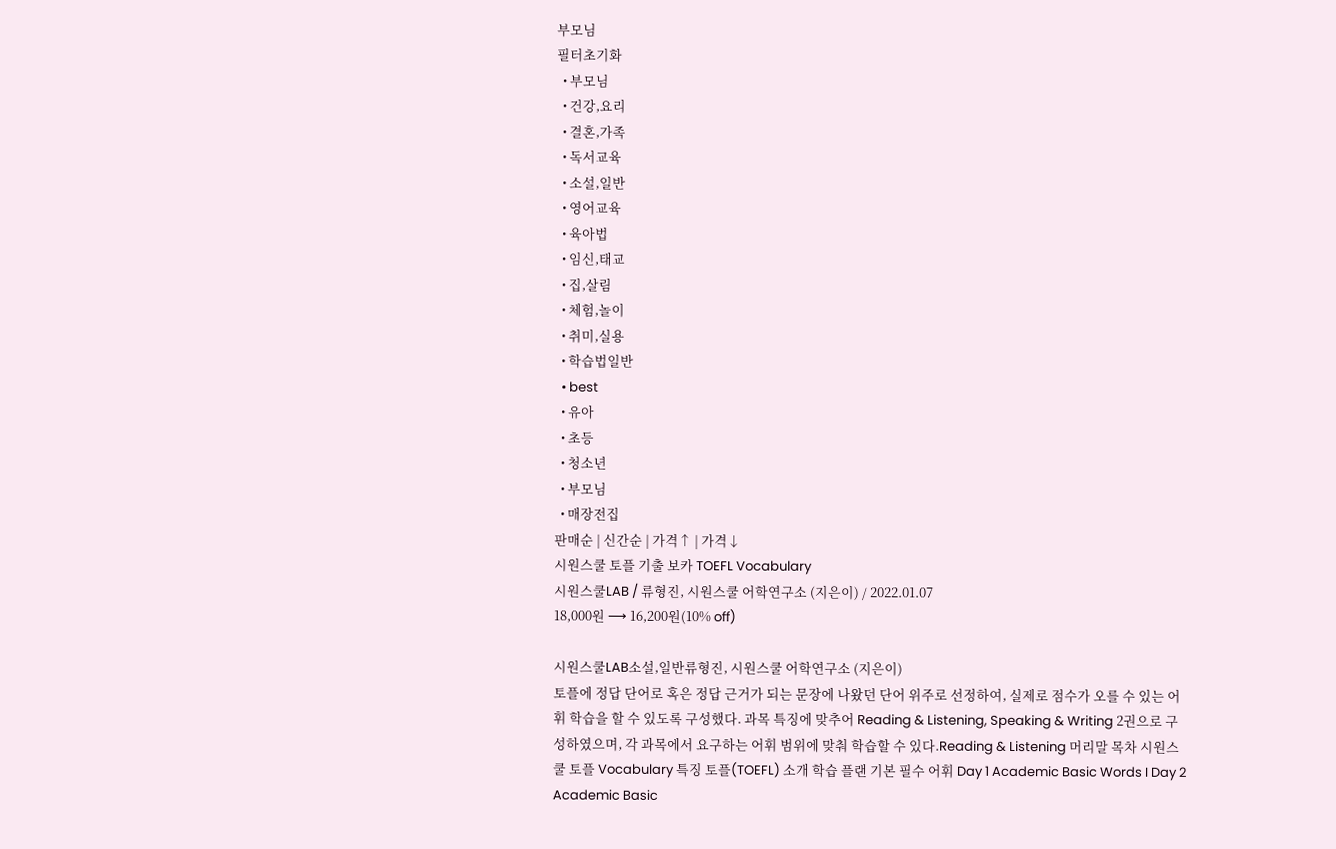부모님
필터초기화
  • 부모님
  • 건강,요리
  • 결혼,가족
  • 독서교육
  • 소설,일반
  • 영어교육
  • 육아법
  • 임신,태교
  • 집,살림
  • 체험,놀이
  • 취미,실용
  • 학습법일반
  • best
  • 유아
  • 초등
  • 청소년
  • 부모님
  • 매장전집
판매순 | 신간순 | 가격↑ | 가격↓
시원스쿨 토플 기출 보카 TOEFL Vocabulary
시원스쿨LAB / 류형진, 시원스쿨 어학연구소 (지은이) / 2022.01.07
18,000원 ⟶ 16,200원(10% off)

시원스쿨LAB소설,일반류형진, 시원스쿨 어학연구소 (지은이)
토플에 정답 단어로 혹은 정답 근거가 되는 문장에 나왔던 단어 위주로 선정하여, 실제로 점수가 오를 수 있는 어휘 학습을 할 수 있도록 구성했다. 과목 특징에 맞추어 Reading & Listening, Speaking & Writing 2권으로 구성하였으며, 각 과목에서 요구하는 어휘 범위에 맞춰 학습할 수 있다.Reading & Listening 머리말 목차 시원스쿨 토플 Vocabulary 특징 토플(TOEFL) 소개 학습 플랜 기본 필수 어휘 Day 1 Academic Basic Words I Day 2 Academic Basic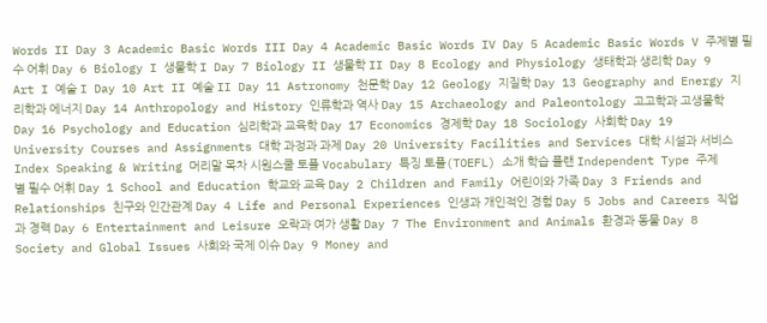Words II Day 3 Academic Basic Words III Day 4 Academic Basic Words IV Day 5 Academic Basic Words V 주제별 필수 어휘 Day 6 Biology I 생물학 I Day 7 Biology II 생물학 II Day 8 Ecology and Physiology 생태학과 생리학 Day 9 Art I 예술 I Day 10 Art II 예술 II Day 11 Astronomy 천문학 Day 12 Geology 지질학 Day 13 Geography and Energy 지리학과 에너지 Day 14 Anthropology and History 인류학과 역사 Day 15 Archaeology and Paleontology 고고학과 고생물학 Day 16 Psychology and Education 심리학과 교육학 Day 17 Economics 경제학 Day 18 Sociology 사회학 Day 19 University Courses and Assignments 대학 과정과 과제 Day 20 University Facilities and Services 대학 시설과 서비스 Index Speaking & Writing 머리말 목차 시원스쿨 토플 Vocabulary 특징 토플(TOEFL) 소개 학습 플랜 Independent Type 주제별 필수 어휘 Day 1 School and Education 학교와 교육 Day 2 Children and Family 어린이와 가족 Day 3 Friends and Relationships 친구와 인간관계 Day 4 Life and Personal Experiences 인생과 개인적인 경험 Day 5 Jobs and Careers 직업과 경력 Day 6 Entertainment and Leisure 오락과 여가 생활 Day 7 The Environment and Animals 환경과 동물 Day 8 Society and Global Issues 사회와 국제 이슈 Day 9 Money and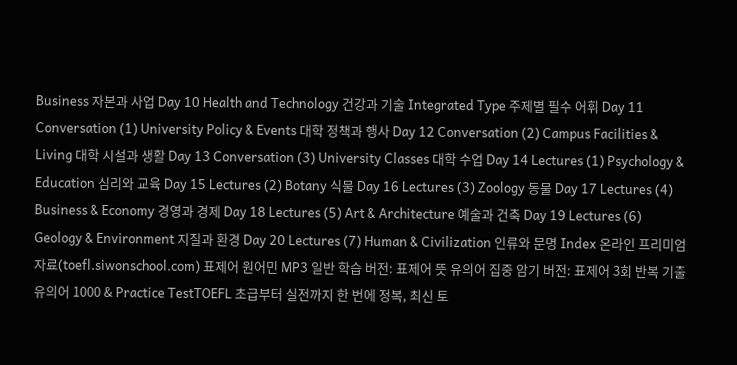Business 자본과 사업 Day 10 Health and Technology 건강과 기술 Integrated Type 주제별 필수 어휘 Day 11 Conversation (1) University Policy & Events 대학 정책과 행사 Day 12 Conversation (2) Campus Facilities & Living 대학 시설과 생활 Day 13 Conversation (3) University Classes 대학 수업 Day 14 Lectures (1) Psychology & Education 심리와 교육 Day 15 Lectures (2) Botany 식물 Day 16 Lectures (3) Zoology 동물 Day 17 Lectures (4) Business & Economy 경영과 경제 Day 18 Lectures (5) Art & Architecture 예술과 건축 Day 19 Lectures (6) Geology & Environment 지질과 환경 Day 20 Lectures (7) Human & Civilization 인류와 문명 Index 온라인 프리미엄 자료(toefl.siwonschool.com) 표제어 원어민 MP3 일반 학습 버전: 표제어 뜻 유의어 집중 암기 버전: 표제어 3회 반복 기출 유의어 1000 & Practice TestTOEFL 초급부터 실전까지 한 번에 정복, 최신 토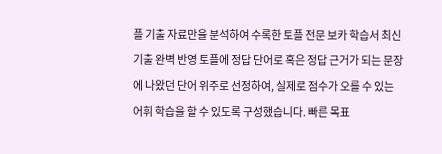플 기출 자료만을 분석하여 수록한 토플 전문 보카 학습서 최신 기출 완벽 반영 토플에 정답 단어로 혹은 정답 근거가 되는 문장에 나왔던 단어 위주로 선정하여, 실제로 점수가 오를 수 있는 어휘 학습을 할 수 있도록 구성했습니다. 빠른 목표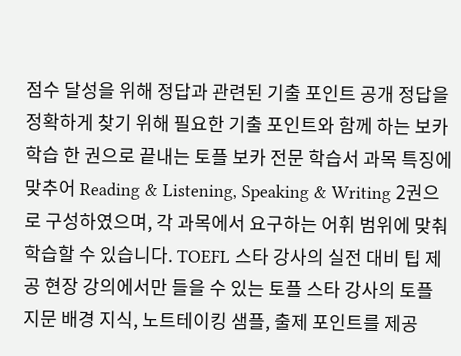점수 달성을 위해 정답과 관련된 기출 포인트 공개 정답을 정확하게 찾기 위해 필요한 기출 포인트와 함께 하는 보카 학습 한 권으로 끝내는 토플 보카 전문 학습서 과목 특징에 맞추어 Reading & Listening, Speaking & Writing 2권으로 구성하였으며, 각 과목에서 요구하는 어휘 범위에 맞춰 학습할 수 있습니다. TOEFL 스타 강사의 실전 대비 팁 제공 현장 강의에서만 들을 수 있는 토플 스타 강사의 토플 지문 배경 지식, 노트테이킹 샘플, 출제 포인트를 제공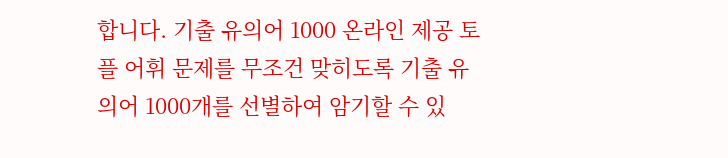합니다. 기출 유의어 1000 온라인 제공 토플 어휘 문제를 무조건 맞히도록 기출 유의어 1000개를 선별하여 암기할 수 있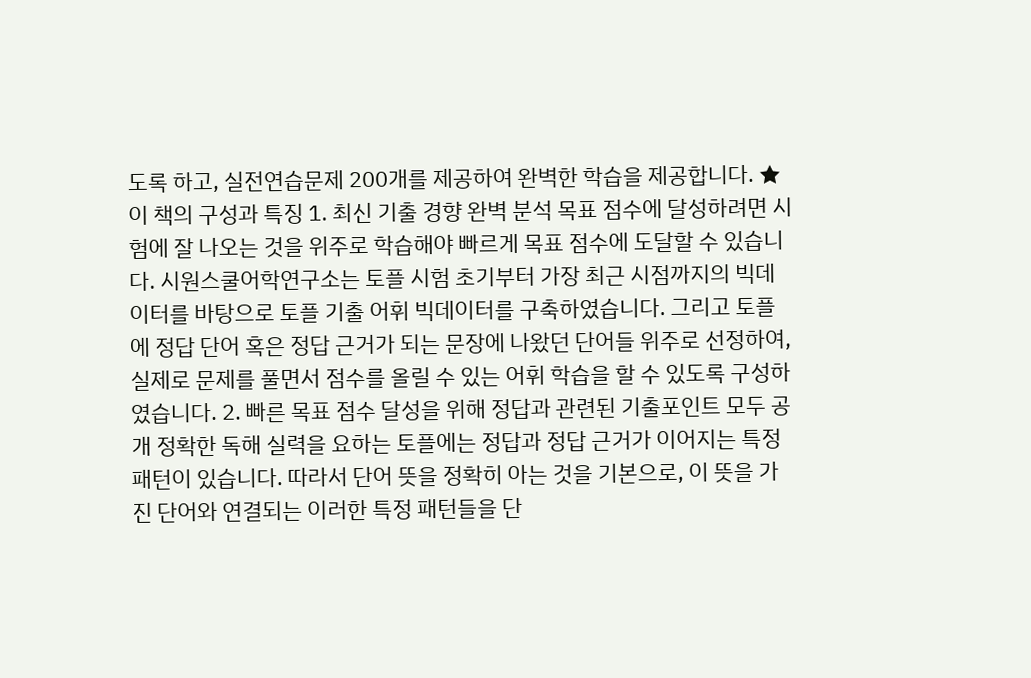도록 하고, 실전연습문제 200개를 제공하여 완벽한 학습을 제공합니다. ★ 이 책의 구성과 특징 1. 최신 기출 경향 완벽 분석 목표 점수에 달성하려면 시험에 잘 나오는 것을 위주로 학습해야 빠르게 목표 점수에 도달할 수 있습니다. 시원스쿨어학연구소는 토플 시험 초기부터 가장 최근 시점까지의 빅데이터를 바탕으로 토플 기출 어휘 빅데이터를 구축하였습니다. 그리고 토플에 정답 단어 혹은 정답 근거가 되는 문장에 나왔던 단어들 위주로 선정하여, 실제로 문제를 풀면서 점수를 올릴 수 있는 어휘 학습을 할 수 있도록 구성하였습니다. 2. 빠른 목표 점수 달성을 위해 정답과 관련된 기출포인트 모두 공개 정확한 독해 실력을 요하는 토플에는 정답과 정답 근거가 이어지는 특정 패턴이 있습니다. 따라서 단어 뜻을 정확히 아는 것을 기본으로, 이 뜻을 가진 단어와 연결되는 이러한 특정 패턴들을 단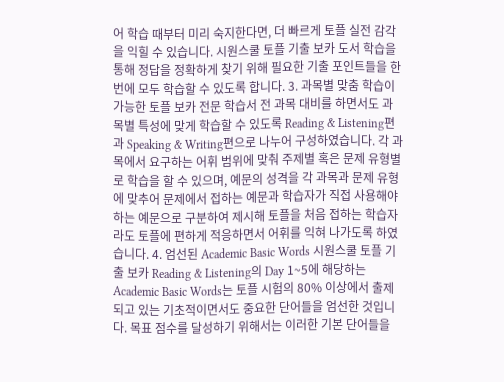어 학습 때부터 미리 숙지한다면, 더 빠르게 토플 실전 감각을 익힐 수 있습니다. 시원스쿨 토플 기출 보카 도서 학습을 통해 정답을 정확하게 찾기 위해 필요한 기출 포인트들을 한 번에 모두 학습할 수 있도록 합니다. 3. 과목별 맞춤 학습이 가능한 토플 보카 전문 학습서 전 과목 대비를 하면서도 과목별 특성에 맞게 학습할 수 있도록 Reading & Listening편과 Speaking & Writing편으로 나누어 구성하였습니다. 각 과목에서 요구하는 어휘 범위에 맞춰 주제별 혹은 문제 유형별로 학습을 할 수 있으며, 예문의 성격을 각 과목과 문제 유형에 맞추어 문제에서 접하는 예문과 학습자가 직접 사용해야 하는 예문으로 구분하여 제시해 토플을 처음 접하는 학습자라도 토플에 편하게 적응하면서 어휘를 익혀 나가도록 하였습니다. 4. 엄선된 Academic Basic Words 시원스쿨 토플 기출 보카 Reading & Listening의 Day 1~5에 해당하는 Academic Basic Words는 토플 시험의 80% 이상에서 출제되고 있는 기초적이면서도 중요한 단어들을 엄선한 것입니다. 목표 점수를 달성하기 위해서는 이러한 기본 단어들을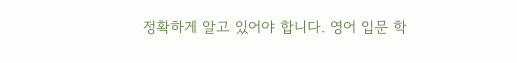정확하게 알고 있어야 합니다. 영어 입문 학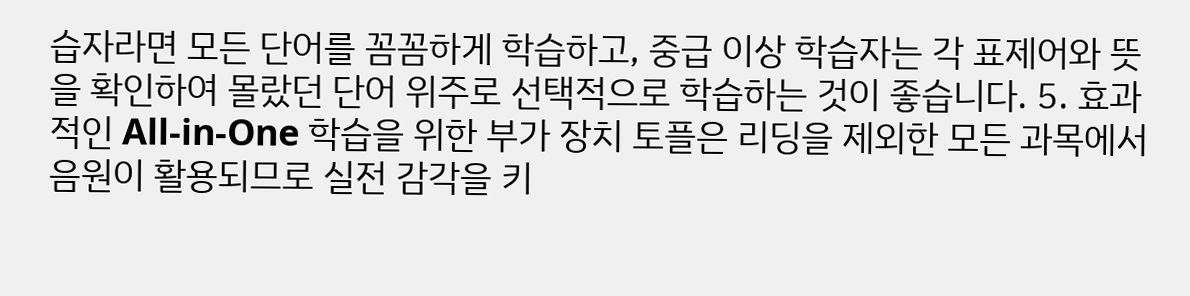습자라면 모든 단어를 꼼꼼하게 학습하고, 중급 이상 학습자는 각 표제어와 뜻을 확인하여 몰랐던 단어 위주로 선택적으로 학습하는 것이 좋습니다. 5. 효과적인 All-in-One 학습을 위한 부가 장치 토플은 리딩을 제외한 모든 과목에서 음원이 활용되므로 실전 감각을 키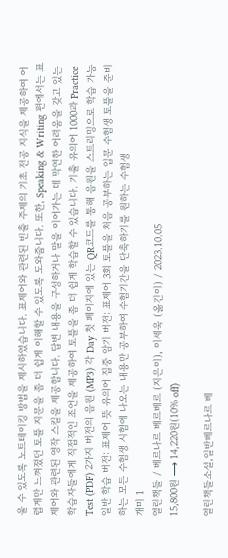울 수 있도록 노트테이킹 방법을 제시하였습니다. 표제어와 관련된 빈출 주제의 기초 전공 지식을 제공하여 어렵게만 느껴졌던 토플 지문을 좀 더 쉽게 이해할 수 있도록 도와줍니다. 또한, Speaking & Writing 편에서는 표제어와 관련된 영작 스킬을 제공합니다. 답변 내용을 구성하거나 말을 이어가는 데 막연한 어려움을 갖고 있는 학습자들에게 직접적인 조언을 제공하여 토플을 좀 더 쉽게 학습할 수 있습니다. 기출 유의어 1000과 Practice Test (PDF) 2가지 버전의 음원 (MP3) 각 Day 첫 페이지에 있는 QR코드를 통해 음원을 스트리밍으로 학습 가능 일반 학습 버전: 표제어 뜻 유의어 집중 암기 버전: 표제어 3회 토플을 처음 공부하는 입문 수험생 토플을 준비하는 모든 수험생 시험에 나오는 내용만 공부하여 수험기간을 단축하기를 원하는 수험생
개미 1
열린책들 / 베르나르 베르베르 (지은이), 이세욱 (옮긴이) / 2023.10.05
15,800원 ⟶ 14,220원(10% off)

열린책들소설,일반베르나르 베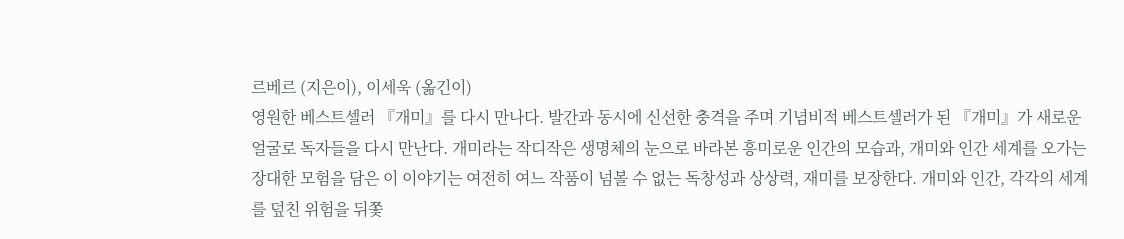르베르 (지은이), 이세욱 (옮긴이)
영원한 베스트셀러 『개미』를 다시 만나다. 발간과 동시에 신선한 충격을 주며 기념비적 베스트셀러가 된 『개미』가 새로운 얼굴로 독자들을 다시 만난다. 개미라는 작디작은 생명체의 눈으로 바라본 흥미로운 인간의 모습과, 개미와 인간 세계를 오가는 장대한 모험을 담은 이 이야기는 여전히 여느 작품이 넘볼 수 없는 독창성과 상상력, 재미를 보장한다. 개미와 인간, 각각의 세계를 덮친 위험을 뒤쫓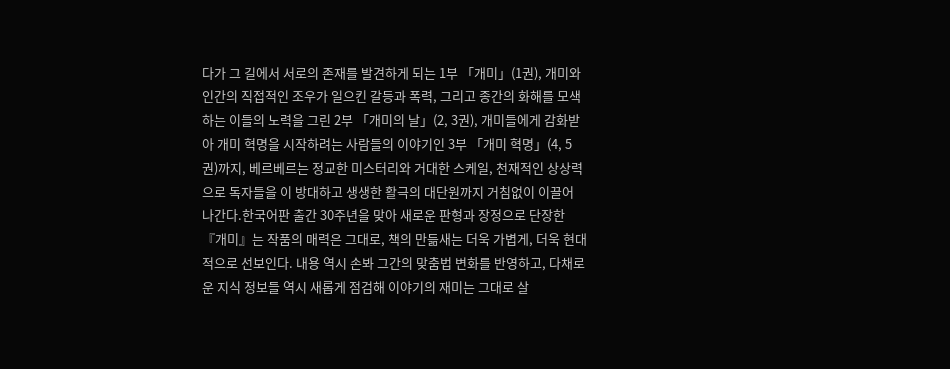다가 그 길에서 서로의 존재를 발견하게 되는 1부 「개미」(1권), 개미와 인간의 직접적인 조우가 일으킨 갈등과 폭력, 그리고 종간의 화해를 모색하는 이들의 노력을 그린 2부 「개미의 날」(2, 3권), 개미들에게 감화받아 개미 혁명을 시작하려는 사람들의 이야기인 3부 「개미 혁명」(4, 5권)까지, 베르베르는 정교한 미스터리와 거대한 스케일, 천재적인 상상력으로 독자들을 이 방대하고 생생한 활극의 대단원까지 거침없이 이끌어 나간다.한국어판 출간 30주년을 맞아 새로운 판형과 장정으로 단장한 『개미』는 작품의 매력은 그대로, 책의 만듦새는 더욱 가볍게, 더욱 현대적으로 선보인다. 내용 역시 손봐 그간의 맞춤법 변화를 반영하고, 다채로운 지식 정보들 역시 새롭게 점검해 이야기의 재미는 그대로 살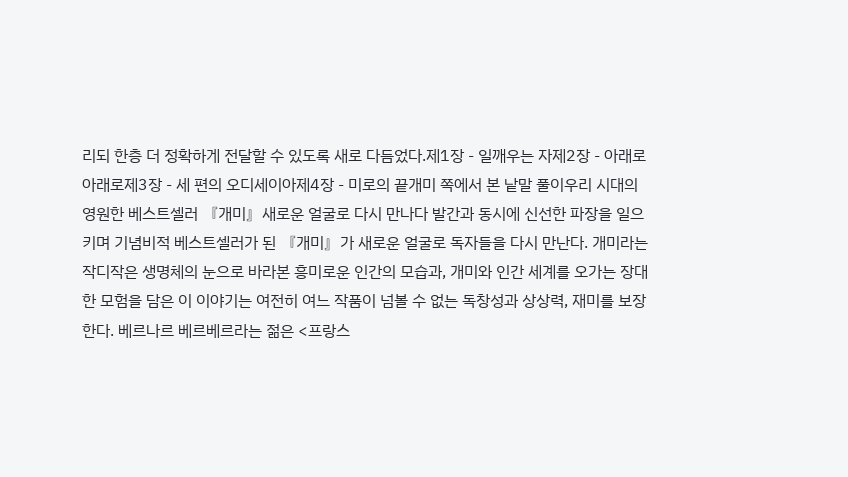리되 한층 더 정확하게 전달할 수 있도록 새로 다듬었다.제1장 - 일깨우는 자제2장 - 아래로 아래로제3장 - 세 편의 오디세이아제4장 - 미로의 끝개미 쪽에서 본 낱말 풀이우리 시대의 영원한 베스트셀러 『개미』새로운 얼굴로 다시 만나다 발간과 동시에 신선한 파장을 일으키며 기념비적 베스트셀러가 된 『개미』가 새로운 얼굴로 독자들을 다시 만난다. 개미라는 작디작은 생명체의 눈으로 바라본 흥미로운 인간의 모습과, 개미와 인간 세계를 오가는 장대한 모험을 담은 이 이야기는 여전히 여느 작품이 넘볼 수 없는 독창성과 상상력, 재미를 보장한다. 베르나르 베르베르라는 젊은 <프랑스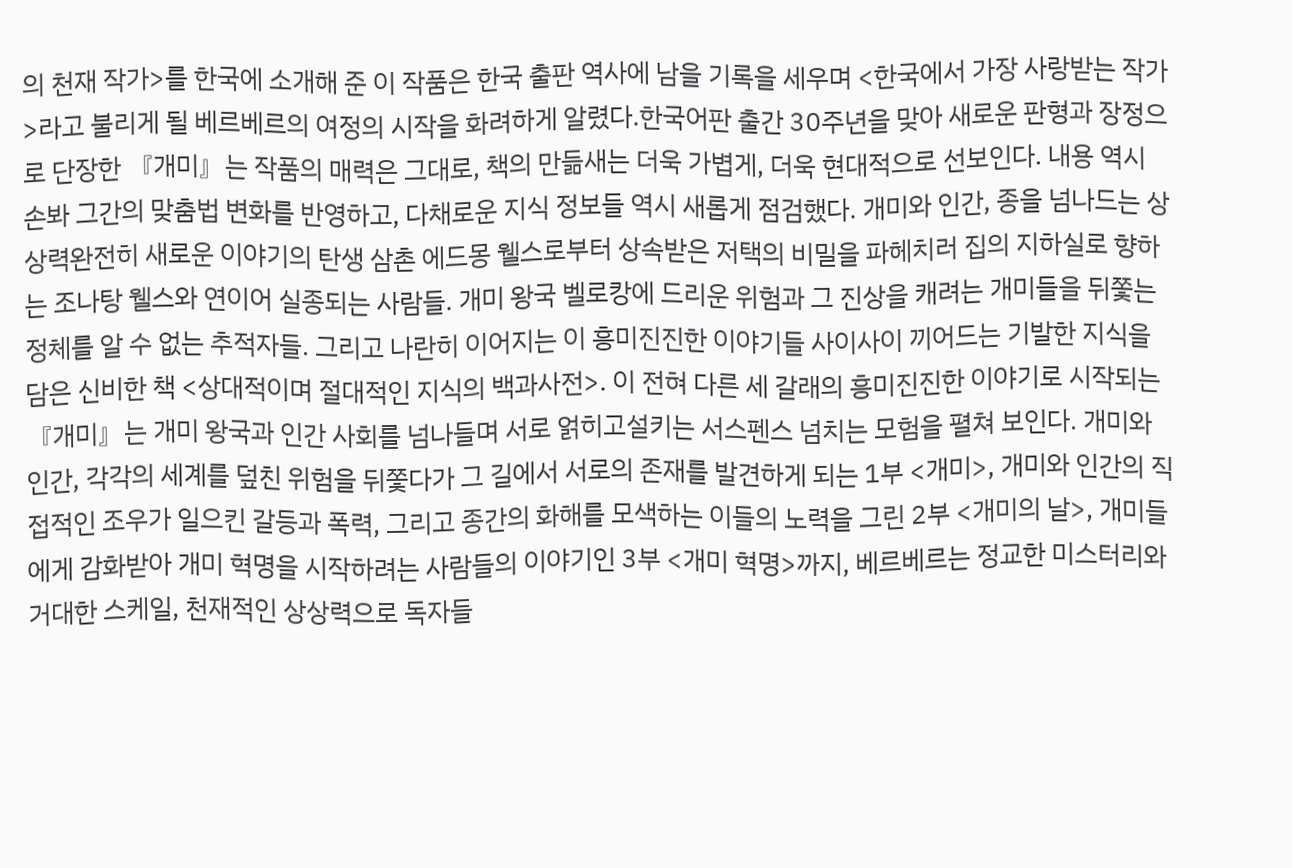의 천재 작가>를 한국에 소개해 준 이 작품은 한국 출판 역사에 남을 기록을 세우며 <한국에서 가장 사랑받는 작가>라고 불리게 될 베르베르의 여정의 시작을 화려하게 알렸다.한국어판 출간 30주년을 맞아 새로운 판형과 장정으로 단장한 『개미』는 작품의 매력은 그대로, 책의 만듦새는 더욱 가볍게, 더욱 현대적으로 선보인다. 내용 역시 손봐 그간의 맞춤법 변화를 반영하고, 다채로운 지식 정보들 역시 새롭게 점검했다. 개미와 인간, 종을 넘나드는 상상력완전히 새로운 이야기의 탄생 삼촌 에드몽 웰스로부터 상속받은 저택의 비밀을 파헤치러 집의 지하실로 향하는 조나탕 웰스와 연이어 실종되는 사람들. 개미 왕국 벨로캉에 드리운 위험과 그 진상을 캐려는 개미들을 뒤쫓는 정체를 알 수 없는 추적자들. 그리고 나란히 이어지는 이 흥미진진한 이야기들 사이사이 끼어드는 기발한 지식을 담은 신비한 책 <상대적이며 절대적인 지식의 백과사전>. 이 전혀 다른 세 갈래의 흥미진진한 이야기로 시작되는 『개미』는 개미 왕국과 인간 사회를 넘나들며 서로 얽히고설키는 서스펜스 넘치는 모험을 펼쳐 보인다. 개미와 인간, 각각의 세계를 덮친 위험을 뒤쫓다가 그 길에서 서로의 존재를 발견하게 되는 1부 <개미>, 개미와 인간의 직접적인 조우가 일으킨 갈등과 폭력, 그리고 종간의 화해를 모색하는 이들의 노력을 그린 2부 <개미의 날>, 개미들에게 감화받아 개미 혁명을 시작하려는 사람들의 이야기인 3부 <개미 혁명>까지, 베르베르는 정교한 미스터리와 거대한 스케일, 천재적인 상상력으로 독자들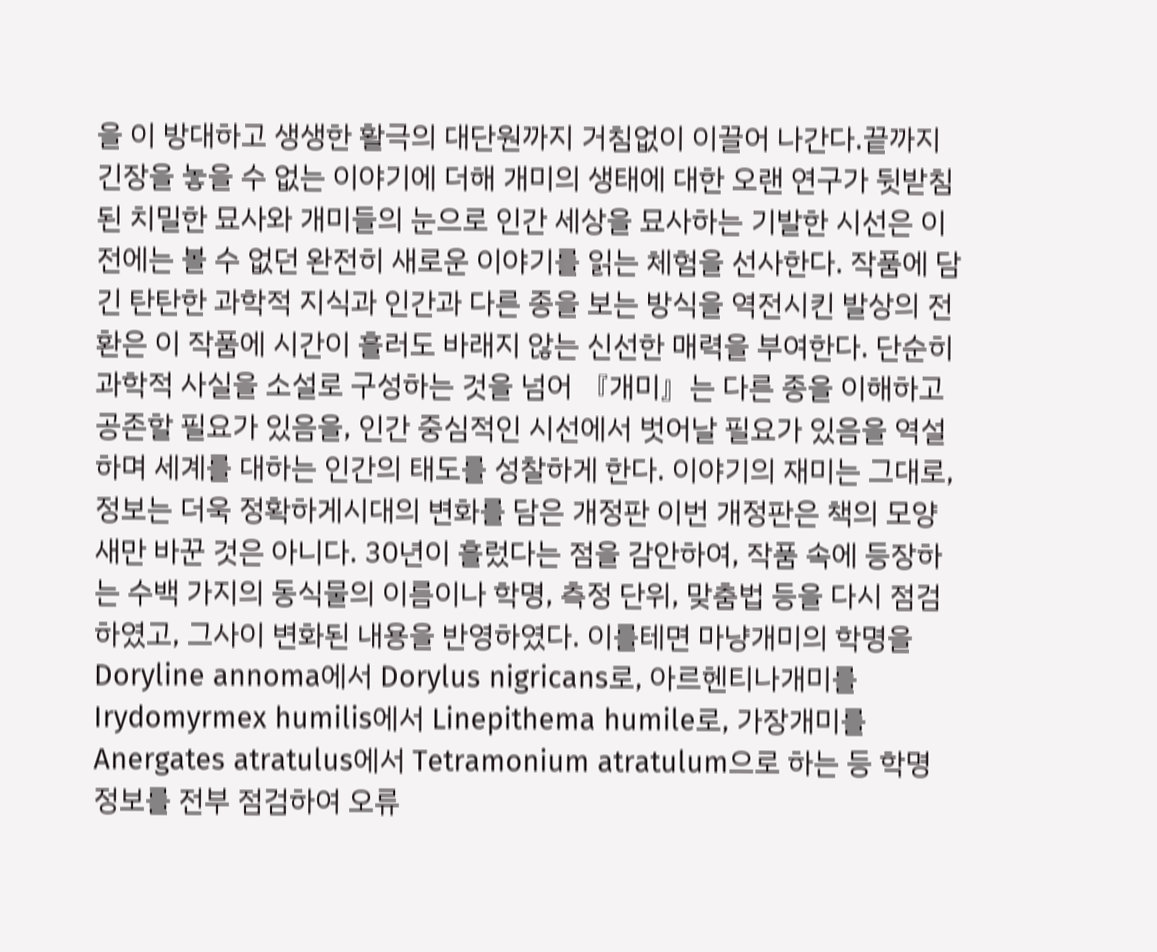을 이 방대하고 생생한 활극의 대단원까지 거침없이 이끌어 나간다.끝까지 긴장을 놓을 수 없는 이야기에 더해 개미의 생태에 대한 오랜 연구가 뒷받침된 치밀한 묘사와 개미들의 눈으로 인간 세상을 묘사하는 기발한 시선은 이전에는 볼 수 없던 완전히 새로운 이야기를 읽는 체험을 선사한다. 작품에 담긴 탄탄한 과학적 지식과 인간과 다른 종을 보는 방식을 역전시킨 발상의 전환은 이 작품에 시간이 흘러도 바래지 않는 신선한 매력을 부여한다. 단순히 과학적 사실을 소설로 구성하는 것을 넘어 『개미』는 다른 종을 이해하고 공존할 필요가 있음을, 인간 중심적인 시선에서 벗어날 필요가 있음을 역설하며 세계를 대하는 인간의 태도를 성찰하게 한다. 이야기의 재미는 그대로, 정보는 더욱 정확하게시대의 변화를 담은 개정판 이번 개정판은 책의 모양새만 바꾼 것은 아니다. 30년이 흘렀다는 점을 감안하여, 작품 속에 등장하는 수백 가지의 동식물의 이름이나 학명, 측정 단위, 맞춤법 등을 다시 점검하였고, 그사이 변화된 내용을 반영하였다. 이를테면 마냥개미의 학명을 Doryline annoma에서 Dorylus nigricans로, 아르헨티나개미를 Irydomyrmex humilis에서 Linepithema humile로, 가장개미를 Anergates atratulus에서 Tetramonium atratulum으로 하는 등 학명 정보를 전부 점검하여 오류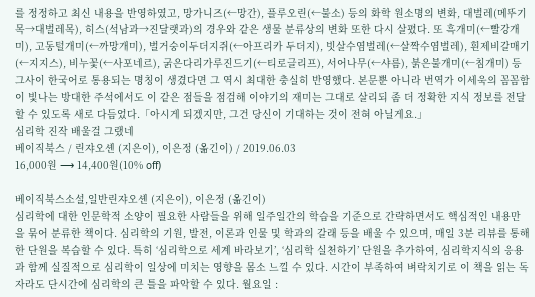를 정정하고 최신 내용을 반영하였고, 망가니즈(←망간), 플루오린(←불소) 등의 화학 원소명의 변화, 대벌레(메뚜기목→대벌레목), 히스(석남과→진달랫과)의 경우와 같은 생물 분류상의 변화 또한 다시 살폈다. 또 흑개미(←빨강개미), 고동털개미(←까망개미), 벌거숭이두더지쥐(←아프리카 두더지), 빗살수염벌레(←살짝수염벌레), 흰제비갈매기(←지지스), 비누꽃(←사포네르), 굵은다리가루진드기(←티로글리프), 서어나무(←샤름), 붉은불개미(←침개미) 등 그사이 한국어로 통용되는 명칭이 생겼다면 그 역시 최대한 충실히 반영했다. 본문뿐 아니라 번역가 이세욱의 꼼꼼함이 빛나는 방대한 주석에서도 이 같은 점들을 점검해 이야기의 재미는 그대로 살리되 좀 더 정확한 지식 정보를 전달할 수 있도록 새로 다듬었다.「아시게 되겠지만, 그건 당신이 기대하는 것이 전혀 아닐게요.」
심리학 진작 배울걸 그랬네
베이직북스 / 린쟈오셴 (지은이), 이은정 (옮긴이) / 2019.06.03
16,000원 ⟶ 14,400원(10% off)

베이직북스소설,일반린쟈오셴 (지은이), 이은정 (옮긴이)
심리학에 대한 인문학적 소양이 필요한 사람들을 위해 일주일간의 학습을 기준으로 간략하면서도 핵심적인 내용만을 묶어 분류한 책이다. 심리학의 기원, 발전, 이론과 인물 및 학과의 갈래 등을 배울 수 있으며, 매일 3분 리뷰를 통해 한 단원을 복습할 수 있다. 특히 ‘심리학으로 세계 바라보기’, ‘심리학 실천하기’ 단원을 추가하여, 심리학지식의 응용과 함께 실질적으로 심리학이 일상에 미치는 영향을 몸소 느낄 수 있다. 시간이 부족하여 벼락치기로 이 책을 읽는 독자라도 단시간에 심리학의 큰 틀을 파악할 수 있다. 월요일 :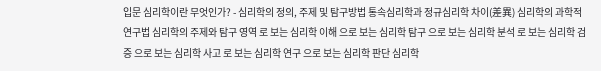입문 심리학이란 무엇인가? - 심리학의 정의, 주제 및 탐구방법 통속심리학과 정규심리학 차이(差異) 심리학의 과학적 연구법 심리학의 주제와 탐구 영역 로 보는 심리학 이해 으로 보는 심리학 탐구 으로 보는 심리학 분석 로 보는 심리학 검증 으로 보는 심리학 사고 로 보는 심리학 연구 으로 보는 심리학 판단 심리학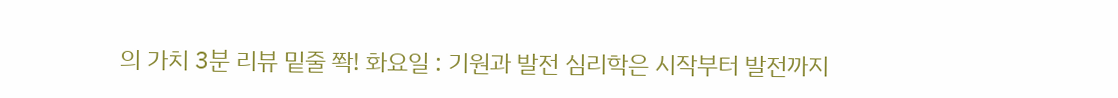의 가치 3분 리뷰 밑줄 쫙! 화요일 : 기원과 발전 심리학은 시작부터 발전까지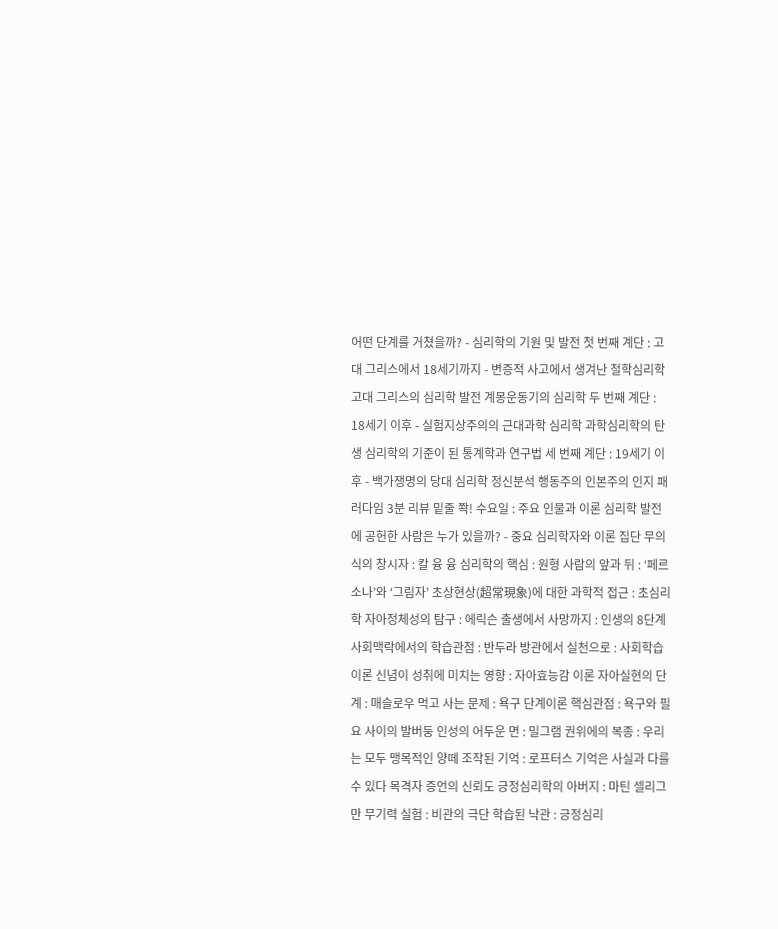어떤 단계를 거쳤을까? - 심리학의 기원 및 발전 첫 번째 계단 : 고대 그리스에서 18세기까지 - 변증적 사고에서 생겨난 철학심리학 고대 그리스의 심리학 발전 계몽운동기의 심리학 두 번째 계단 : 18세기 이후 - 실험지상주의의 근대과학 심리학 과학심리학의 탄생 심리학의 기준이 된 통계학과 연구법 세 번째 계단 : 19세기 이후 - 백가쟁명의 당대 심리학 정신분석 행동주의 인본주의 인지 패러다임 3분 리뷰 밑줄 쫙! 수요일 : 주요 인물과 이론 심리학 발전에 공헌한 사람은 누가 있을까? - 중요 심리학자와 이론 집단 무의식의 창시자 : 칼 융 융 심리학의 핵심 : 원형 사람의 앞과 뒤 : ‘페르소나’와 ‘그림자’ 초상현상(超常現象)에 대한 과학적 접근 : 초심리학 자아정체성의 탐구 : 에릭슨 출생에서 사망까지 : 인생의 8단계 사회맥락에서의 학습관점 : 반두라 방관에서 실천으로 : 사회학습이론 신념이 성취에 미치는 영향 : 자아효능감 이론 자아실현의 단계 : 매슬로우 먹고 사는 문제 : 욕구 단계이론 핵심관점 : 욕구와 필요 사이의 발버둥 인성의 어두운 면 : 밀그램 권위에의 복종 : 우리는 모두 맹목적인 양떼 조작된 기억 : 로프터스 기억은 사실과 다를 수 있다 목격자 증언의 신뢰도 긍정심리학의 아버지 : 마틴 셀리그만 무기력 실험 : 비관의 극단 학습된 낙관 : 긍정심리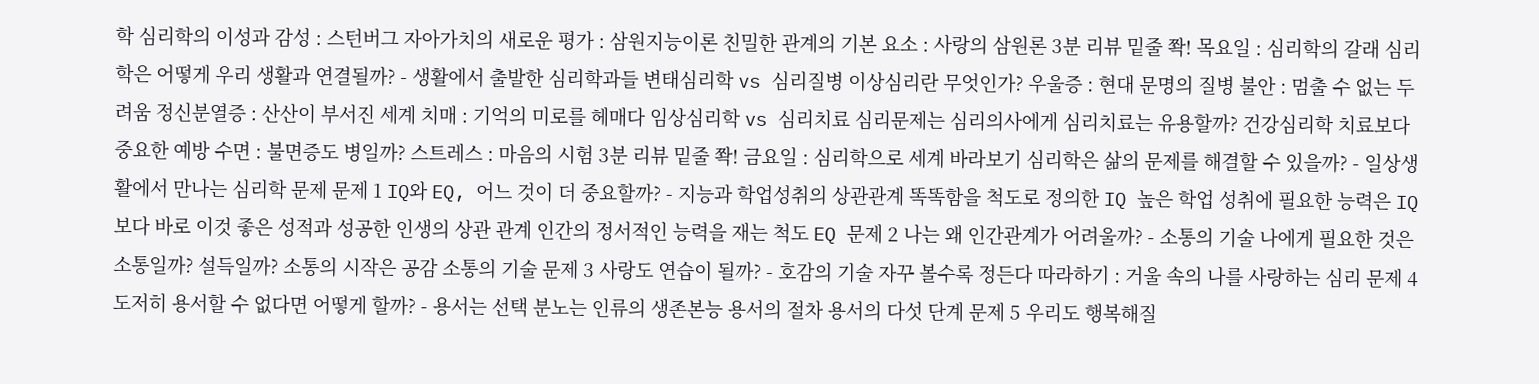학 심리학의 이성과 감성 : 스턴버그 자아가치의 새로운 평가 : 삼원지능이론 친밀한 관계의 기본 요소 : 사랑의 삼원론 3분 리뷰 밑줄 쫙! 목요일 : 심리학의 갈래 심리학은 어떻게 우리 생활과 연결될까? - 생활에서 출발한 심리학과들 변태심리학 vs 심리질병 이상심리란 무엇인가? 우울증 : 현대 문명의 질병 불안 : 멈출 수 없는 두려움 정신분열증 : 산산이 부서진 세계 치매 : 기억의 미로를 헤매다 임상심리학 vs 심리치료 심리문제는 심리의사에게 심리치료는 유용할까? 건강심리학 치료보다 중요한 예방 수면 : 불면증도 병일까? 스트레스 : 마음의 시험 3분 리뷰 밑줄 쫙! 금요일 : 심리학으로 세계 바라보기 심리학은 삶의 문제를 해결할 수 있을까? - 일상생활에서 만나는 심리학 문제 문제 1 IQ와 EQ, 어느 것이 더 중요할까? - 지능과 학업성취의 상관관계 똑똑함을 척도로 정의한 IQ 높은 학업 성취에 필요한 능력은 IQ보다 바로 이것 좋은 성적과 성공한 인생의 상관 관계 인간의 정서적인 능력을 재는 척도 EQ 문제 2 나는 왜 인간관계가 어려울까? - 소통의 기술 나에게 필요한 것은 소통일까? 설득일까? 소통의 시작은 공감 소통의 기술 문제 3 사랑도 연습이 될까? - 호감의 기술 자꾸 볼수록 정든다 따라하기 : 거울 속의 나를 사랑하는 심리 문제 4 도저히 용서할 수 없다면 어떻게 할까? - 용서는 선택 분노는 인류의 생존본능 용서의 절차 용서의 다섯 단계 문제 5 우리도 행복해질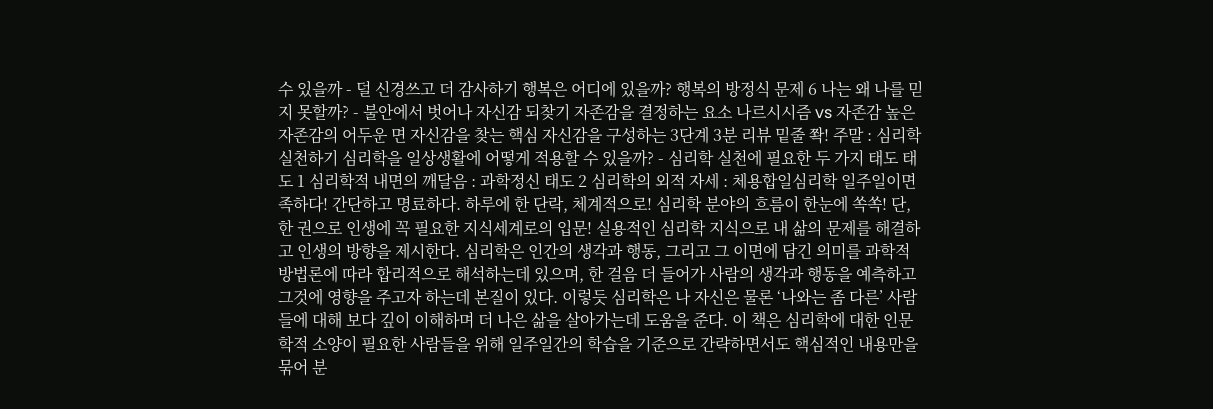수 있을까 - 덜 신경쓰고 더 감사하기 행복은 어디에 있을까? 행복의 방정식 문제 6 나는 왜 나를 믿지 못할까? - 불안에서 벗어나 자신감 되찾기 자존감을 결정하는 요소 나르시시즘 vs 자존감 높은 자존감의 어두운 면 자신감을 찾는 핵심 자신감을 구성하는 3단계 3분 리뷰 밑줄 쫙! 주말 : 심리학 실천하기 심리학을 일상생활에 어떻게 적용할 수 있을까? - 심리학 실천에 필요한 두 가지 태도 태도 1 심리학적 내면의 깨달음 : 과학정신 태도 2 심리학의 외적 자세 : 체용합일심리학 일주일이면 족하다! 간단하고 명료하다. 하루에 한 단락, 체계적으로! 심리학 분야의 흐름이 한눈에 쏙쏙! 단, 한 권으로 인생에 꼭 필요한 지식세계로의 입문! 실용적인 심리학 지식으로 내 삶의 문제를 해결하고 인생의 방향을 제시한다. 심리학은 인간의 생각과 행동, 그리고 그 이면에 담긴 의미를 과학적 방법론에 따라 합리적으로 해석하는데 있으며, 한 걸음 더 들어가 사람의 생각과 행동을 예측하고 그것에 영향을 주고자 하는데 본질이 있다. 이렇듯 심리학은 나 자신은 물론 ‘나와는 좀 다른’ 사람들에 대해 보다 깊이 이해하며 더 나은 삶을 살아가는데 도움을 준다. 이 책은 심리학에 대한 인문학적 소양이 필요한 사람들을 위해 일주일간의 학습을 기준으로 간략하면서도 핵심적인 내용만을 묶어 분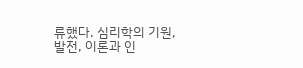류했다. 심리학의 기원, 발전, 이론과 인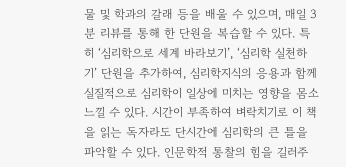물 및 학과의 갈래 등을 배울 수 있으며, 매일 3분 리뷰를 통해 한 단원을 복습할 수 있다. 특히 ‘심리학으로 세계 바라보기’, ‘심리학 실천하기’ 단원을 추가하여, 심리학지식의 응용과 함께 실질적으로 심리학이 일상에 미치는 영향을 몸소 느낄 수 있다. 시간이 부족하여 벼락치기로 이 책을 읽는 독자라도 단시간에 심리학의 큰 틀을 파악할 수 있다. 인문학적 통찰의 힘을 길러주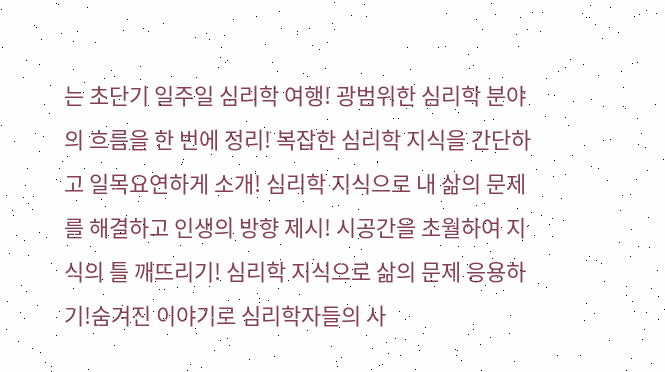는 초단기 일주일 심리학 여행! 광범위한 심리학 분야의 흐름을 한 번에 정리! 복잡한 심리학 지식을 간단하고 일목요연하게 소개! 심리학 지식으로 내 삶의 문제를 해결하고 인생의 방향 제시! 시공간을 초월하여 지식의 틀 깨뜨리기! 심리학 지식으로 삶의 문제 응용하기!숨겨진 이야기로 심리학자들의 사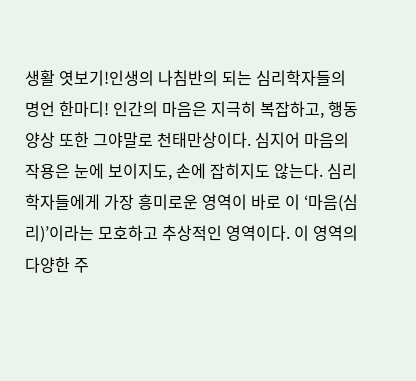생활 엿보기!인생의 나침반의 되는 심리학자들의 명언 한마디! 인간의 마음은 지극히 복잡하고, 행동 양상 또한 그야말로 천태만상이다. 심지어 마음의 작용은 눈에 보이지도, 손에 잡히지도 않는다. 심리학자들에게 가장 흥미로운 영역이 바로 이 ‘마음(심리)’이라는 모호하고 추상적인 영역이다. 이 영역의 다양한 주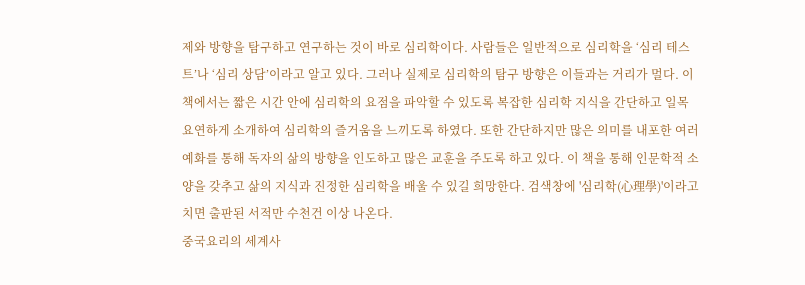제와 방향을 탐구하고 연구하는 것이 바로 심리학이다. 사람들은 일반적으로 심리학을 ‘심리 테스트’나 ‘심리 상담’이라고 알고 있다. 그러나 실제로 심리학의 탐구 방향은 이들과는 거리가 멀다. 이 책에서는 짧은 시간 안에 심리학의 요점을 파악할 수 있도록 복잡한 심리학 지식을 간단하고 일목요연하게 소개하여 심리학의 즐거움을 느끼도록 하였다. 또한 간단하지만 많은 의미를 내포한 여러 예화를 통해 독자의 삶의 방향을 인도하고 많은 교훈을 주도록 하고 있다. 이 책을 통해 인문학적 소양을 갖추고 삶의 지식과 진정한 심리학을 배울 수 있길 희망한다. 검색창에 '심리학(心理學)'이라고 치면 출판된 서적만 수천건 이상 나온다.
중국요리의 세계사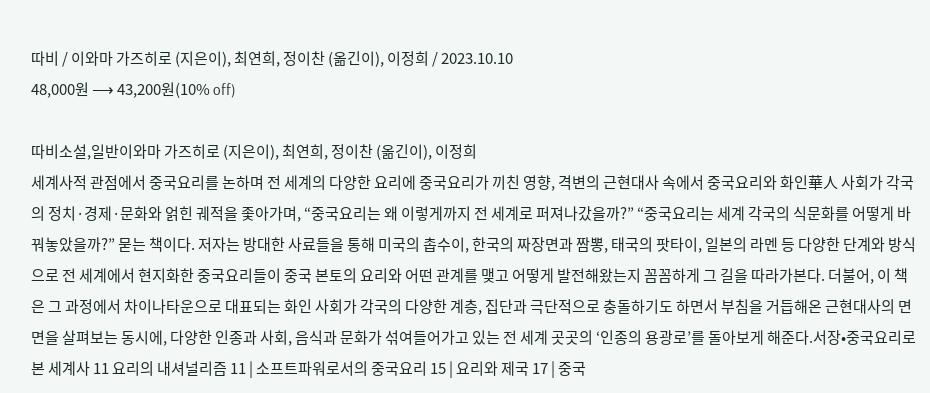따비 / 이와마 가즈히로 (지은이), 최연희, 정이찬 (옮긴이), 이정희 / 2023.10.10
48,000원 ⟶ 43,200원(10% off)

따비소설,일반이와마 가즈히로 (지은이), 최연희, 정이찬 (옮긴이), 이정희
세계사적 관점에서 중국요리를 논하며 전 세계의 다양한 요리에 중국요리가 끼친 영향, 격변의 근현대사 속에서 중국요리와 화인華人 사회가 각국의 정치·경제·문화와 얽힌 궤적을 좇아가며, “중국요리는 왜 이렇게까지 전 세계로 퍼져나갔을까?” “중국요리는 세계 각국의 식문화를 어떻게 바꿔놓았을까?” 묻는 책이다. 저자는 방대한 사료들을 통해 미국의 촙수이, 한국의 짜장면과 짬뽕, 태국의 팟타이, 일본의 라멘 등 다양한 단계와 방식으로 전 세계에서 현지화한 중국요리들이 중국 본토의 요리와 어떤 관계를 맺고 어떻게 발전해왔는지 꼼꼼하게 그 길을 따라가본다. 더불어, 이 책은 그 과정에서 차이나타운으로 대표되는 화인 사회가 각국의 다양한 계층, 집단과 극단적으로 충돌하기도 하면서 부침을 거듭해온 근현대사의 면면을 살펴보는 동시에, 다양한 인종과 사회, 음식과 문화가 섞여들어가고 있는 전 세계 곳곳의 ‘인종의 용광로’를 돌아보게 해준다.서장•중국요리로 본 세계사 11 요리의 내셔널리즘 11 | 소프트파워로서의 중국요리 15 | 요리와 제국 17 | 중국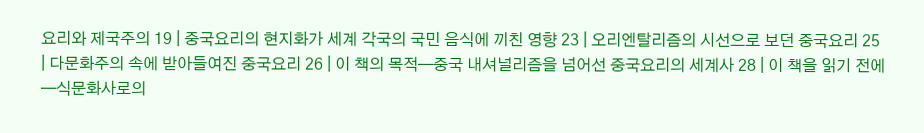요리와 제국주의 19 | 중국요리의 현지화가 세계 각국의 국민 음식에 끼친 영향 23 | 오리엔탈리즘의 시선으로 보던 중국요리 25 | 다문화주의 속에 받아들여진 중국요리 26 | 이 책의 목적—중국 내셔널리즘을 넘어선 중국요리의 세계사 28 | 이 책을 읽기 전에—식문화사로의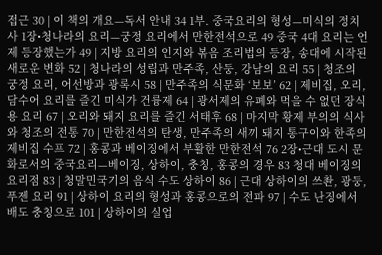접근 30 | 이 책의 개요—독서 안내 34 1부. 중국요리의 형성—미식의 정치사 1장•청나라의 요리—궁정 요리에서 만한전석으로 49 중국 4대 요리는 언제 등장했는가 49 | 지방 요리의 인지와 볶음 조리법의 등장, 송대에 시작된 새로운 변화 52 | 청나라의 성립과 만주족, 산둥, 강남의 요리 55 | 청조의 궁정 요리, 어선방과 광록시 58 | 만주족의 식문화 ‘보보’ 62 | 제비집, 오리, 담수어 요리를 즐긴 미식가 건륭제 64 | 광서제의 유폐와 먹을 수 없던 장식용 요리 67 | 오리와 돼지 요리를 즐긴 서태후 68 | 마지막 황제 부의의 식사와 청조의 전통 70 | 만한전석의 탄생, 만주족의 새끼 돼지 통구이와 한족의 제비집 수프 72 | 홍콩과 베이징에서 부활한 만한전석 76 2장•근대 도시 문화로서의 중국요리—베이징, 상하이, 충칭, 홍콩의 경우 83 청대 베이징의 요리점 83 | 청말민국기의 음식 수도 상하이 86 | 근대 상하이의 쓰촨, 광둥, 푸젠 요리 91 | 상하이 요리의 형성과 홍콩으로의 전파 97 | 수도 난징에서 배도 충칭으로 101 | 상하이의 실업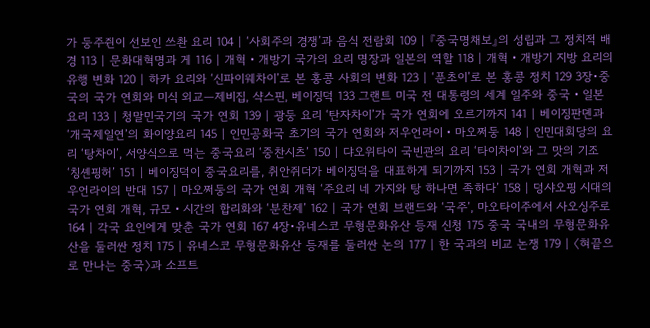가 둥주쥔이 선보인 쓰촨 요리 104 | ‘사회주의 경쟁’과 음식 전람회 109 | 『중국명채보』의 성립과 그 정치적 배경 113 | 문화대혁명과 게 116 | 개혁・개방기 국가의 요리 명장과 일본의 역할 118 | 개혁・개방기 지방 요리의 유행 변화 120 | 하카 요리와 ‘신파이웨차이’로 본 홍콩 사회의 변화 123 | ‘푼초이’로 본 홍콩 정치 129 3장•중국의 국가 연회와 미식 외교—제비집, 샥스핀, 베이징덕 133 그랜트 미국 전 대통령의 세계 일주와 중국・일본 요리 133 | 청말민국기의 국가 연회 139 | 광둥 요리 ‘탄자차이’가 국가 연회에 오르기까지 141 | 베이징판뎬과 ‘개국제일연’의 화이양요리 145 | 인민공화국 초기의 국가 연회와 저우언라이・마오쩌둥 148 | 인민대회당의 요리 ‘탕차이’, 서양식으로 먹는 중국요리 ‘중찬시츠’ 150 | 댜오위타이 국빈관의 요리 ‘타이차이’와 그 맛의 기조 ‘칭셴핑허’ 151 | 베이징덕이 중국요리를, 취안쥐더가 베이징덕을 대표하게 되기까지 153 | 국가 연회 개혁과 저우언라이의 반대 157 | 마오쩌둥의 국가 연회 개혁 ‘주요리 네 가지와 탕 하나면 족하다’ 158 | 덩샤오핑 시대의 국가 연회 개혁, 규모・시간의 합리화와 ‘분찬제’ 162 | 국가 연회 브랜드와 ‘국주’, 마오타이주에서 사오싱주로 164 | 각국 요인에게 맞춘 국가 연회 167 4장•유네스코 무형문화유산 등재 신청 175 중국 국내의 무형문화유산을 둘러싼 정치 175 | 유네스코 무형문화유산 등재를 둘러싼 논의 177 | 한 국과의 비교 논쟁 179 | 〈혀끝으로 만나는 중국〉과 소프트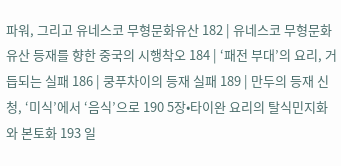파워, 그리고 유네스코 무형문화유산 182 | 유네스코 무형문화유산 등재를 향한 중국의 시행착오 184 | ‘패전 부대’의 요리, 거듭되는 실패 186 | 쿵푸차이의 등재 실패 189 | 만두의 등재 신청, ‘미식’에서 ‘음식’으로 190 5장•타이완 요리의 탈식민지화와 본토화 193 일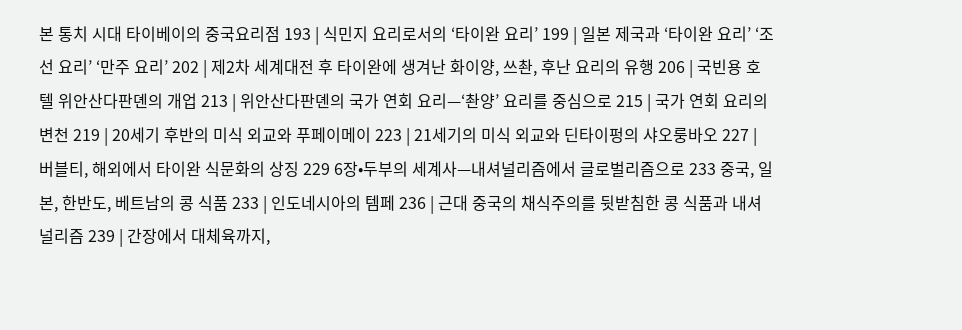본 통치 시대 타이베이의 중국요리점 193 | 식민지 요리로서의 ‘타이완 요리’ 199 | 일본 제국과 ‘타이완 요리’ ‘조선 요리’ ‘만주 요리’ 202 | 제2차 세계대전 후 타이완에 생겨난 화이양, 쓰촨, 후난 요리의 유행 206 | 국빈용 호텔 위안산다판뎬의 개업 213 | 위안산다판뎬의 국가 연회 요리—‘촨양’ 요리를 중심으로 215 | 국가 연회 요리의 변천 219 | 20세기 후반의 미식 외교와 푸페이메이 223 | 21세기의 미식 외교와 딘타이펑의 샤오룽바오 227 | 버블티, 해외에서 타이완 식문화의 상징 229 6장•두부의 세계사—내셔널리즘에서 글로벌리즘으로 233 중국, 일본, 한반도, 베트남의 콩 식품 233 | 인도네시아의 템페 236 | 근대 중국의 채식주의를 뒷받침한 콩 식품과 내셔널리즘 239 | 간장에서 대체육까지,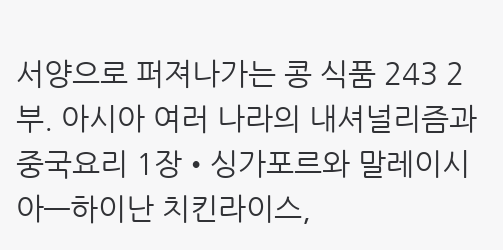서양으로 퍼져나가는 콩 식품 243 2부. 아시아 여러 나라의 내셔널리즘과 중국요리 1장•싱가포르와 말레이시아—하이난 치킨라이스,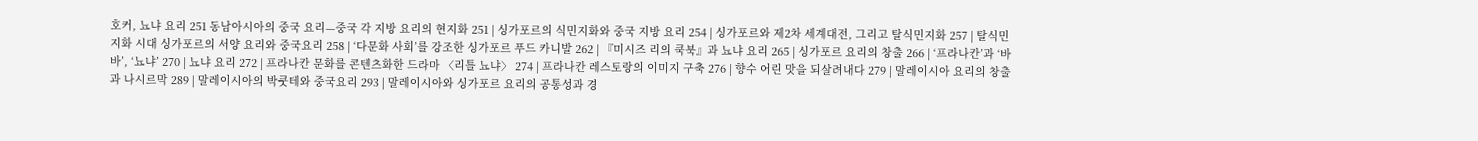호커, 뇨냐 요리 251 동남아시아의 중국 요리—중국 각 지방 요리의 현지화 251 | 싱가포르의 식민지화와 중국 지방 요리 254 | 싱가포르와 제2차 세계대전, 그리고 탈식민지화 257 | 탈식민지화 시대 싱가포르의 서양 요리와 중국요리 258 | ‘다문화 사회’를 강조한 싱가포르 푸드 카니발 262 | 『미시즈 리의 쿡북』과 뇨냐 요리 265 | 싱가포르 요리의 창출 266 | ‘프라나칸’과 ‘바바’, ‘뇨냐’ 270 | 뇨냐 요리 272 | 프라나칸 문화를 콘텐츠화한 드라마 〈리틀 뇨냐〉 274 | 프라나칸 레스토랑의 이미지 구축 276 | 향수 어린 맛을 되살려내다 279 | 말레이시아 요리의 창출과 나시르막 289 | 말레이시아의 박쿳테와 중국요리 293 | 말레이시아와 싱가포르 요리의 공통성과 경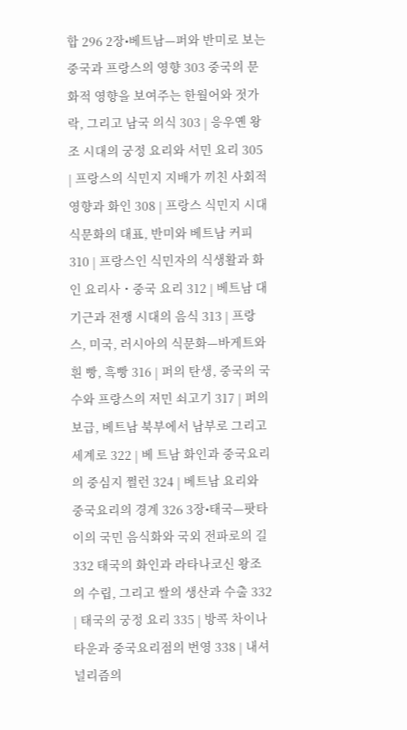합 296 2장•베트남—퍼와 반미로 보는 중국과 프랑스의 영향 303 중국의 문화적 영향을 보여주는 한월어와 젓가락, 그리고 남국 의식 303 | 응우옌 왕조 시대의 궁정 요리와 서민 요리 305 | 프랑스의 식민지 지배가 끼친 사회적 영향과 화인 308 | 프랑스 식민지 시대 식문화의 대표, 반미와 베트남 커피 310 | 프랑스인 식민자의 식생활과 화인 요리사・중국 요리 312 | 베트남 대기근과 전쟁 시대의 음식 313 | 프랑스, 미국, 러시아의 식문화—바게트와 흰 빵, 흑빵 316 | 퍼의 탄생, 중국의 국수와 프랑스의 저민 쇠고기 317 | 퍼의 보급, 베트남 북부에서 남부로 그리고 세계로 322 | 베 트남 화인과 중국요리의 중심지 쩔런 324 | 베트남 요리와 중국요리의 경계 326 3장•태국—팟타이의 국민 음식화와 국외 전파로의 길 332 태국의 화인과 라타나코신 왕조의 수립, 그리고 쌀의 생산과 수출 332 | 태국의 궁정 요리 335 | 방콕 차이나타운과 중국요리점의 번영 338 | 내셔널리즘의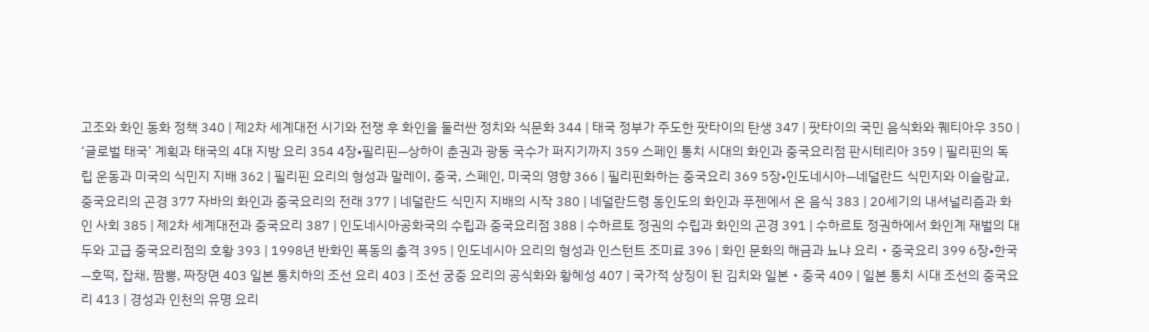고조와 화인 동화 정책 340 | 제2차 세계대전 시기와 전쟁 후 화인을 둘러싼 정치와 식문화 344 | 태국 정부가 주도한 팟타이의 탄생 347 | 팟타이의 국민 음식화와 퀘티아우 350 | ‘글로벌 태국’ 계획과 태국의 4대 지방 요리 354 4장•필리핀—상하이 춘권과 광둥 국수가 퍼지기까지 359 스페인 통치 시대의 화인과 중국요리점 판시테리아 359 | 필리핀의 독립 운동과 미국의 식민지 지배 362 | 필리핀 요리의 형성과 말레이, 중국, 스페인, 미국의 영향 366 | 필리핀화하는 중국요리 369 5장•인도네시아—네덜란드 식민지와 이슬람교, 중국요리의 곤경 377 자바의 화인과 중국요리의 전래 377 | 네덜란드 식민지 지배의 시작 380 | 네덜란드령 동인도의 화인과 푸젠에서 온 음식 383 | 20세기의 내셔널리즘과 화인 사회 385 | 제2차 세계대전과 중국요리 387 | 인도네시아공화국의 수립과 중국요리점 388 | 수하르토 정권의 수립과 화인의 곤경 391 | 수하르토 정권하에서 화인계 재벌의 대두와 고급 중국요리점의 호황 393 | 1998년 반화인 폭동의 충격 395 | 인도네시아 요리의 형성과 인스턴트 조미료 396 | 화인 문화의 해금과 뇨냐 요리・중국요리 399 6장•한국—호떡, 잡채, 짬뽕, 짜장면 403 일본 통치하의 조선 요리 403 | 조선 궁중 요리의 공식화와 황혜성 407 | 국가적 상징이 된 김치와 일본・중국 409 | 일본 통치 시대 조선의 중국요리 413 | 경성과 인천의 유명 요리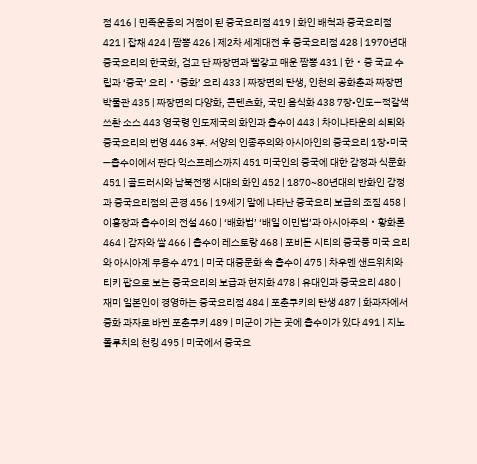점 416 | 민족운동의 거점이 된 중국요리점 419 | 화인 배척과 중국요리점 421 | 잡채 424 | 짬뽕 426 | 제2차 세계대전 후 중국요리점 428 | 1970년대 중국요리의 한국화, 검고 단 짜장면과 빨갛고 매운 짬뽕 431 | 한・중 국교 수립과 ‘중국’ 요리・‘중화’ 요리 433 | 짜장면의 탄생, 인천의 공화춘과 짜장면박물관 435 | 짜장면의 다양화, 콘텐츠화, 국민 음식화 438 7장•인도—적갈색 쓰촨 소스 443 영국령 인도제국의 화인과 촙수이 443 | 차이나타운의 쇠퇴와 중국요리의 번영 446 3부. 서양의 인종주의와 아시아인의 중국요리 1장•미국—촙수이에서 판다 익스프레스까지 451 미국인의 중국에 대한 감정과 식문화 451 | 골드러시와 남북전쟁 시대의 화인 452 | 1870~80년대의 반화인 감정과 중국요리점의 곤경 456 | 19세기 말에 나타난 중국요리 보급의 조짐 458 | 이홍장과 촙수이의 전설 460 | ‘배화법’ ‘배일 이민법’과 아시아주의・황화론 464 | 감자와 쌀 466 | 촙수이 레스토랑 468 | 포비든 시티의 중국풍 미국 요리와 아시아계 무용수 471 | 미국 대중문화 속 촙수이 475 | 차우멘 샌드위치와 티키 팝으로 보는 중국요리의 보급과 현지화 478 | 유대인과 중국요리 480 | 재미 일본인이 경영하는 중국요리점 484 | 포춘쿠키의 탄생 487 | 화과자에서 중화 과자로 바뀐 포춘쿠키 489 | 미군이 가는 곳에 촙수이가 있다 491 | 지노 폴루치의 천킹 495 | 미국에서 중국요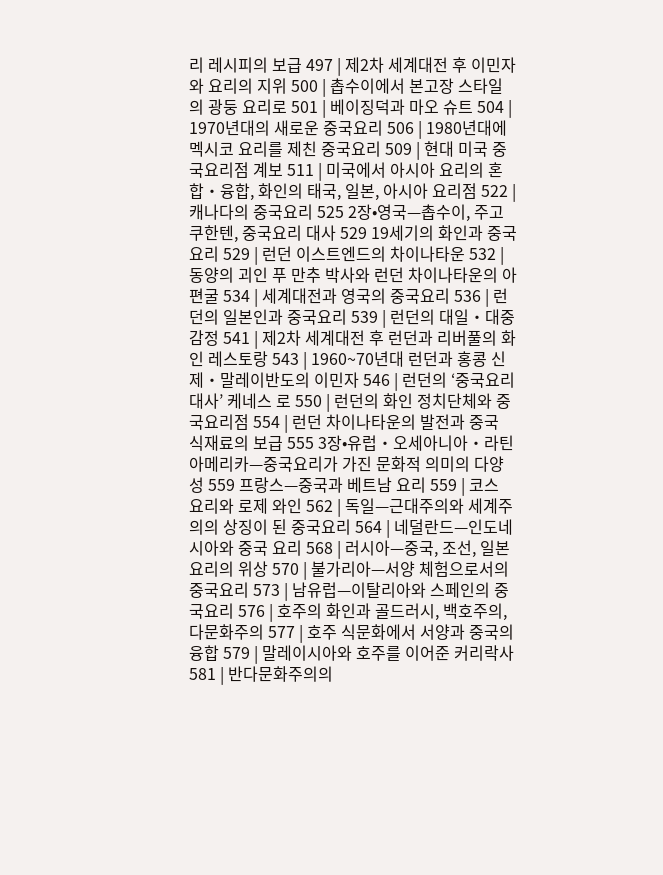리 레시피의 보급 497 | 제2차 세계대전 후 이민자와 요리의 지위 500 | 촙수이에서 본고장 스타일의 광둥 요리로 501 | 베이징덕과 마오 슈트 504 | 1970년대의 새로운 중국요리 506 | 1980년대에 멕시코 요리를 제친 중국요리 509 | 현대 미국 중국요리점 계보 511 | 미국에서 아시아 요리의 혼합・융합, 화인의 태국, 일본, 아시아 요리점 522 | 캐나다의 중국요리 525 2장•영국—촙수이, 주고쿠한텐, 중국요리 대사 529 19세기의 화인과 중국요리 529 | 런던 이스트엔드의 차이나타운 532 | 동양의 괴인 푸 만추 박사와 런던 차이나타운의 아편굴 534 | 세계대전과 영국의 중국요리 536 | 런던의 일본인과 중국요리 539 | 런던의 대일・대중 감정 541 | 제2차 세계대전 후 런던과 리버풀의 화인 레스토랑 543 | 1960~70년대 런던과 홍콩 신제・말레이반도의 이민자 546 | 런던의 ‘중국요리 대사’ 케네스 로 550 | 런던의 화인 정치단체와 중국요리점 554 | 런던 차이나타운의 발전과 중국 식재료의 보급 555 3장•유럽・오세아니아・라틴아메리카—중국요리가 가진 문화적 의미의 다양성 559 프랑스—중국과 베트남 요리 559 | 코스 요리와 로제 와인 562 | 독일—근대주의와 세계주의의 상징이 된 중국요리 564 | 네덜란드—인도네시아와 중국 요리 568 | 러시아—중국, 조선, 일본 요리의 위상 570 | 불가리아—서양 체험으로서의 중국요리 573 | 남유럽—이탈리아와 스페인의 중국요리 576 | 호주의 화인과 골드러시, 백호주의, 다문화주의 577 | 호주 식문화에서 서양과 중국의 융합 579 | 말레이시아와 호주를 이어준 커리락사 581 | 반다문화주의의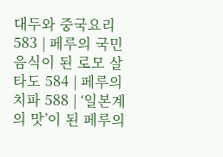대두와 중국요리 583 | 페루의 국민 음식이 된 로모 살타도 584 | 페루의 치파 588 | ‘일본계의 맛’이 된 페루의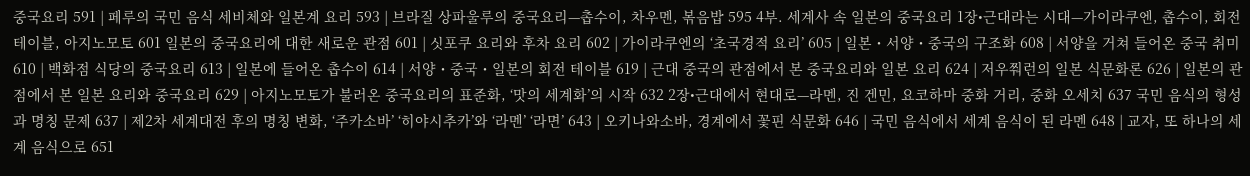중국요리 591 | 페루의 국민 음식 세비체와 일본계 요리 593 | 브라질 상파울루의 중국요리—촙수이, 차우멘, 볶음밥 595 4부. 세계사 속 일본의 중국요리 1장•근대라는 시대—가이라쿠엔, 촙수이, 회전 테이블, 아지노모토 601 일본의 중국요리에 대한 새로운 관점 601 | 싯포쿠 요리와 후차 요리 602 | 가이라쿠엔의 ‘초국경적 요리’ 605 | 일본・서양・중국의 구조화 608 | 서양을 거쳐 들어온 중국 취미 610 | 백화점 식당의 중국요리 613 | 일본에 들어온 촙수이 614 | 서양・중국・일본의 회전 테이블 619 | 근대 중국의 관점에서 본 중국요리와 일본 요리 624 | 저우쭤런의 일본 식문화론 626 | 일본의 관점에서 본 일본 요리와 중국요리 629 | 아지노모토가 불러온 중국요리의 표준화, ‘맛의 세계화’의 시작 632 2장•근대에서 현대로—라멘, 진 겐민, 요코하마 중화 거리, 중화 오세치 637 국민 음식의 형성과 명칭 문제 637 | 제2차 세계대전 후의 명칭 변화, ‘주카소바’ ‘히야시추카’와 ‘라멘’ ‘라면’ 643 | 오키나와소바, 경계에서 꽃핀 식문화 646 | 국민 음식에서 세계 음식이 된 라멘 648 | 교자, 또 하나의 세계 음식으로 651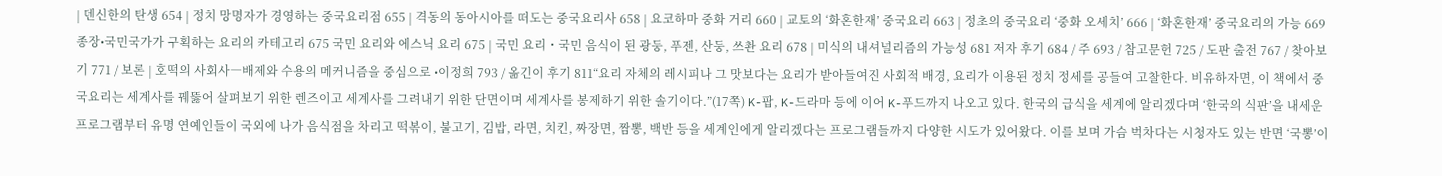| 덴신한의 탄생 654 | 정치 망명자가 경영하는 중국요리점 655 | 격동의 동아시아를 떠도는 중국요리사 658 | 요코하마 중화 거리 660 | 교토의 ‘화혼한재’ 중국요리 663 | 정초의 중국요리 ‘중화 오세치’ 666 | ‘화혼한재’ 중국요리의 가능 669 종장•국민국가가 구획하는 요리의 카테고리 675 국민 요리와 에스닉 요리 675 | 국민 요리・국민 음식이 된 광둥, 푸젠, 산둥, 쓰촨 요리 678 | 미식의 내셔널리즘의 가능성 681 저자 후기 684 / 주 693 / 참고문헌 725 / 도판 출전 767 / 찾아보기 771 / 보론 | 호떡의 사회사―배제와 수용의 메커니즘을 중심으로 •이정희 793 / 옮긴이 후기 811“요리 자체의 레시피나 그 맛보다는 요리가 받아들여진 사회적 배경, 요리가 이용된 정치 정세를 공들여 고찰한다. 비유하자면, 이 책에서 중국요리는 세계사를 꿰뚫어 살펴보기 위한 렌즈이고 세계사를 그려내기 위한 단면이며 세계사를 봉제하기 위한 솔기이다.”(17쪽) K-팝, K-드라마 등에 이어 K-푸드까지 나오고 있다. 한국의 급식을 세계에 알리겠다며 ‘한국의 식판’을 내세운 프로그램부터 유명 연예인들이 국외에 나가 음식점을 차리고 떡볶이, 불고기, 김밥, 라면, 치킨, 짜장면, 짬뽕, 백반 등을 세계인에게 알리겠다는 프로그램들까지 다양한 시도가 있어왔다. 이를 보며 가슴 벅차다는 시청자도 있는 반면 ‘국뽕’이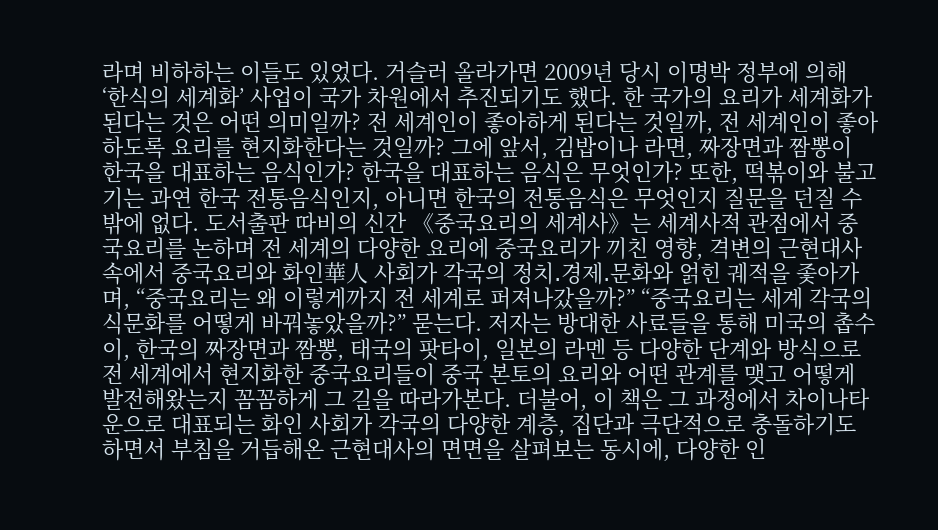라며 비하하는 이들도 있었다. 거슬러 올라가면 2009년 당시 이명박 정부에 의해 ‘한식의 세계화’ 사업이 국가 차원에서 추진되기도 했다. 한 국가의 요리가 세계화가 된다는 것은 어떤 의미일까? 전 세계인이 좋아하게 된다는 것일까, 전 세계인이 좋아하도록 요리를 현지화한다는 것일까? 그에 앞서, 김밥이나 라면, 짜장면과 짬뽕이 한국을 대표하는 음식인가? 한국을 대표하는 음식은 무엇인가? 또한, 떡볶이와 불고기는 과연 한국 전통음식인지, 아니면 한국의 전통음식은 무엇인지 질문을 던질 수밖에 없다. 도서출판 따비의 신간 《중국요리의 세계사》는 세계사적 관점에서 중국요리를 논하며 전 세계의 다양한 요리에 중국요리가 끼친 영향, 격변의 근현대사 속에서 중국요리와 화인華人 사회가 각국의 정치․경제․문화와 얽힌 궤적을 좇아가며, “중국요리는 왜 이렇게까지 전 세계로 퍼져나갔을까?” “중국요리는 세계 각국의 식문화를 어떻게 바꿔놓았을까?” 묻는다. 저자는 방대한 사료들을 통해 미국의 촙수이, 한국의 짜장면과 짬뽕, 태국의 팟타이, 일본의 라멘 등 다양한 단계와 방식으로 전 세계에서 현지화한 중국요리들이 중국 본토의 요리와 어떤 관계를 맺고 어떻게 발전해왔는지 꼼꼼하게 그 길을 따라가본다. 더불어, 이 책은 그 과정에서 차이나타운으로 대표되는 화인 사회가 각국의 다양한 계층, 집단과 극단적으로 충돌하기도 하면서 부침을 거듭해온 근현대사의 면면을 살펴보는 동시에, 다양한 인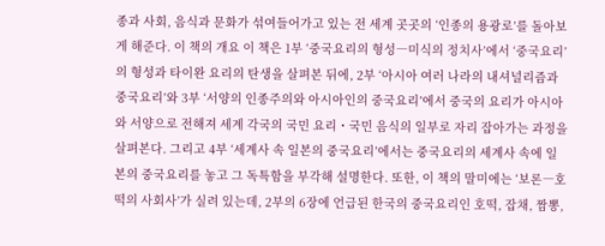종과 사회, 음식과 문화가 섞여들어가고 있는 전 세계 곳곳의 ‘인종의 용광로’를 돌아보게 해준다. 이 책의 개요 이 책은 1부 ‘중국요리의 형성―미식의 정치사’에서 ‘중국요리’의 형성과 타이완 요리의 탄생을 살펴본 뒤에, 2부 ‘아시아 여러 나라의 내셔널리즘과 중국요리’와 3부 ‘서양의 인종주의와 아시아인의 중국요리’에서 중국의 요리가 아시아와 서양으로 전해져 세계 각국의 국민 요리・국민 음식의 일부로 자리 잡아가는 과정을 살펴본다. 그리고 4부 ‘세계사 속 일본의 중국요리’에서는 중국요리의 세계사 속에 일본의 중국요리를 놓고 그 독특함을 부각해 설명한다. 또한, 이 책의 말미에는 ‘보론―호떡의 사회사’가 실려 있는데, 2부의 6장에 언급된 한국의 중국요리인 호떡, 잡채, 짬뽕,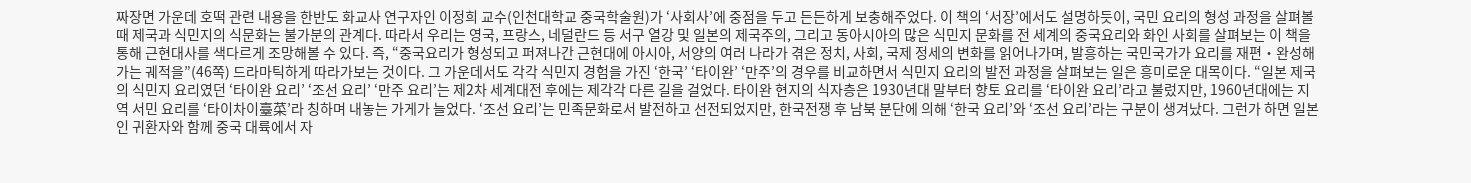짜장면 가운데 호떡 관련 내용을 한반도 화교사 연구자인 이정희 교수(인천대학교 중국학술원)가 ‘사회사’에 중점을 두고 든든하게 보충해주었다. 이 책의 ‘서장’에서도 설명하듯이, 국민 요리의 형성 과정을 살펴볼 때 제국과 식민지의 식문화는 불가분의 관계다. 따라서 우리는 영국, 프랑스, 네덜란드 등 서구 열강 및 일본의 제국주의, 그리고 동아시아의 많은 식민지 문화를 전 세계의 중국요리와 화인 사회를 살펴보는 이 책을 통해 근현대사를 색다르게 조망해볼 수 있다. 즉, “중국요리가 형성되고 퍼져나간 근현대에 아시아, 서양의 여러 나라가 겪은 정치, 사회, 국제 정세의 변화를 읽어나가며, 발흥하는 국민국가가 요리를 재편・완성해가는 궤적을”(46쪽) 드라마틱하게 따라가보는 것이다. 그 가운데서도 각각 식민지 경험을 가진 ‘한국’ ‘타이완’ ‘만주’의 경우를 비교하면서 식민지 요리의 발전 과정을 살펴보는 일은 흥미로운 대목이다. “일본 제국의 식민지 요리였던 ‘타이완 요리’ ‘조선 요리’ ‘만주 요리’는 제2차 세계대전 후에는 제각각 다른 길을 걸었다. 타이완 현지의 식자층은 1930년대 말부터 향토 요리를 ‘타이완 요리’라고 불렀지만, 1960년대에는 지역 서민 요리를 ‘타이차이臺菜’라 칭하며 내놓는 가게가 늘었다. ‘조선 요리’는 민족문화로서 발전하고 선전되었지만, 한국전쟁 후 남북 분단에 의해 ‘한국 요리’와 ‘조선 요리’라는 구분이 생겨났다. 그런가 하면 일본인 귀환자와 함께 중국 대륙에서 자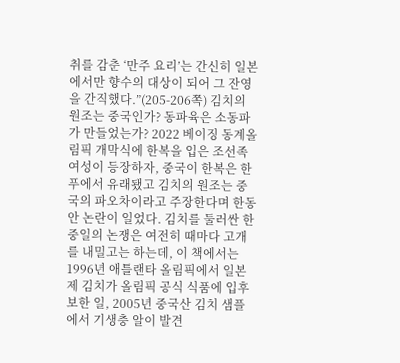취를 감춘 ‘만주 요리’는 간신히 일본에서만 향수의 대상이 되어 그 잔영을 간직했다.”(205-206쪽) 김치의 원조는 중국인가? 동파육은 소동파가 만들었는가? 2022 베이징 동계올림픽 개막식에 한복을 입은 조선족 여성이 등장하자, 중국이 한복은 한푸에서 유래됐고 김치의 원조는 중국의 파오차이라고 주장한다며 한동안 논란이 일었다. 김치를 둘러싼 한중일의 논쟁은 여전히 때마다 고개를 내밀고는 하는데, 이 책에서는 1996년 애틀랜타 올림픽에서 일본제 김치가 올림픽 공식 식품에 입후보한 일, 2005년 중국산 김치 샘플에서 기생충 알이 발견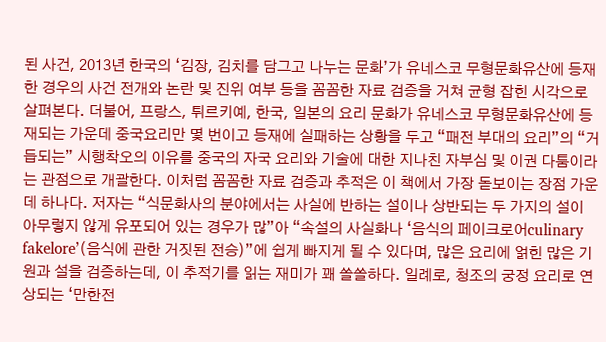된 사건, 2013년 한국의 ‘김장, 김치를 담그고 나누는 문화’가 유네스코 무형문화유산에 등재한 경우의 사건 전개와 논란 및 진위 여부 등을 꼼꼼한 자료 검증을 거쳐 균형 잡힌 시각으로 살펴본다. 더불어, 프랑스, 튀르키예, 한국, 일본의 요리 문화가 유네스코 무형문화유산에 등재되는 가운데 중국요리만 몇 번이고 등재에 실패하는 상황을 두고 “패전 부대의 요리”의 “거듭되는” 시행착오의 이유를 중국의 자국 요리와 기술에 대한 지나친 자부심 및 이권 다툼이라는 관점으로 개괄한다. 이처럼 꼼꼼한 자료 검증과 추적은 이 책에서 가장 돋보이는 장점 가운데 하나다. 저자는 “식문화사의 분야에서는 사실에 반하는 설이나 상반되는 두 가지의 설이 아무렇지 않게 유포되어 있는 경우가 많”아 “속설의 사실화나 ‘음식의 페이크로어culinary fakelore’(음식에 관한 거짓된 전승)”에 쉽게 빠지게 될 수 있다며, 많은 요리에 얽힌 많은 기원과 설을 검증하는데, 이 추적기를 읽는 재미가 꽤 쏠쏠하다. 일례로, 청조의 궁정 요리로 연상되는 ‘만한전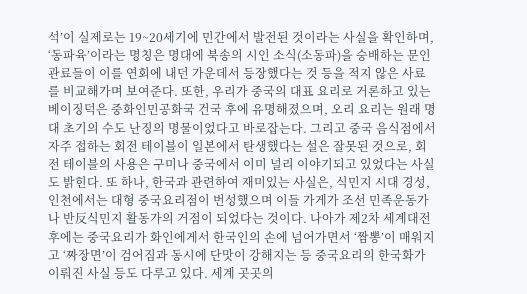석’이 실제로는 19~20세기에 민간에서 발전된 것이라는 사실을 확인하며, ‘동파육’이라는 명칭은 명대에 북송의 시인 소식(소동파)을 숭배하는 문인 관료들이 이를 연회에 내던 가운데서 등장했다는 것 등을 적지 않은 사료를 비교해가며 보여준다. 또한, 우리가 중국의 대표 요리로 거론하고 있는 베이징덕은 중화인민공화국 건국 후에 유명해졌으며, 오리 요리는 원래 명대 초기의 수도 난징의 명물이었다고 바로잡는다. 그리고 중국 음식점에서 자주 접하는 회전 테이블이 일본에서 탄생했다는 설은 잘못된 것으로, 회전 테이블의 사용은 구미나 중국에서 이미 널리 이야기되고 있었다는 사실도 밝힌다. 또 하나, 한국과 관련하여 재미있는 사실은, 식민지 시대 경성, 인천에서는 대형 중국요리점이 번성했으며 이들 가게가 조선 민족운동가나 반反식민지 활동가의 거점이 되었다는 것이다. 나아가 제2차 세계대전 후에는 중국요리가 화인에게서 한국인의 손에 넘어가면서 ‘짬뽕’이 매워지고 ‘짜장면’이 검어짐과 동시에 단맛이 강해지는 등 중국요리의 한국화가 이뤄진 사실 등도 다루고 있다. 세계 곳곳의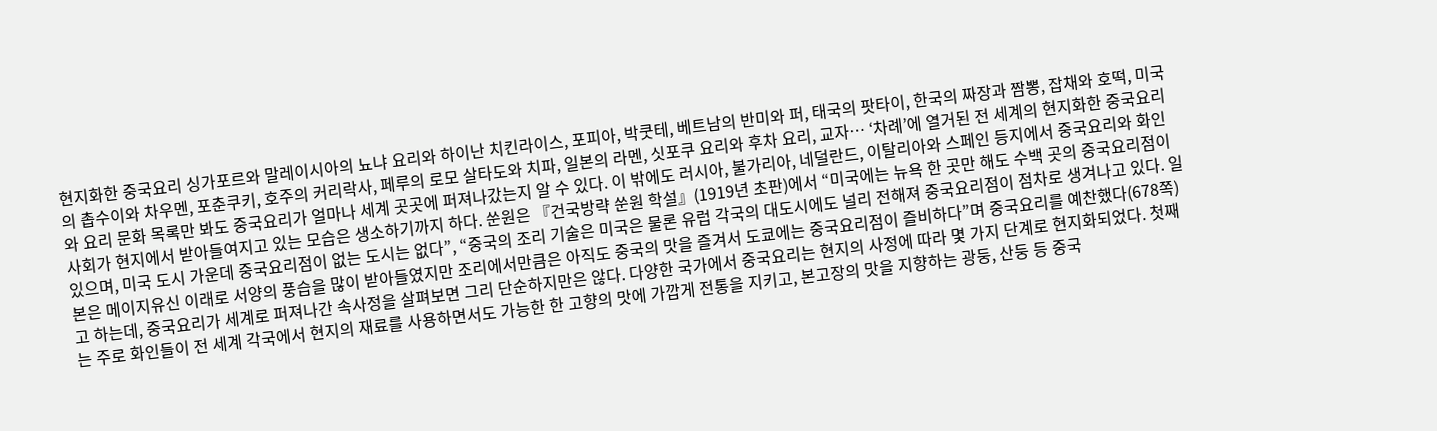현지화한 중국요리 싱가포르와 말레이시아의 뇨냐 요리와 하이난 치킨라이스, 포피아, 박쿳테, 베트남의 반미와 퍼, 태국의 팟타이, 한국의 짜장과 짬뽕, 잡채와 호떡, 미국의 촙수이와 차우멘, 포춘쿠키, 호주의 커리락사, 페루의 로모 살타도와 치파, 일본의 라멘, 싯포쿠 요리와 후차 요리, 교자… ‘차례’에 열거된 전 세계의 현지화한 중국요리와 요리 문화 목록만 봐도 중국요리가 얼마나 세계 곳곳에 퍼져나갔는지 알 수 있다. 이 밖에도 러시아, 불가리아, 네덜란드, 이탈리아와 스페인 등지에서 중국요리와 화인 사회가 현지에서 받아들여지고 있는 모습은 생소하기까지 하다. 쑨원은 『건국방략 쑨원 학설』(1919년 초판)에서 “미국에는 뉴욕 한 곳만 해도 수백 곳의 중국요리점이 있으며, 미국 도시 가운데 중국요리점이 없는 도시는 없다”, “중국의 조리 기술은 미국은 물론 유럽 각국의 대도시에도 널리 전해져 중국요리점이 점차로 생겨나고 있다. 일본은 메이지유신 이래로 서양의 풍습을 많이 받아들였지만 조리에서만큼은 아직도 중국의 맛을 즐겨서 도쿄에는 중국요리점이 즐비하다”며 중국요리를 예찬했다(678쪽)고 하는데, 중국요리가 세계로 퍼져나간 속사정을 살펴보면 그리 단순하지만은 않다. 다양한 국가에서 중국요리는 현지의 사정에 따라 몇 가지 단계로 현지화되었다. 첫째는 주로 화인들이 전 세계 각국에서 현지의 재료를 사용하면서도 가능한 한 고향의 맛에 가깝게 전통을 지키고, 본고장의 맛을 지향하는 광둥, 산둥 등 중국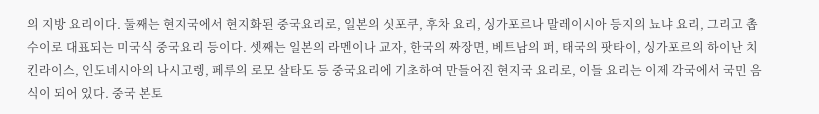의 지방 요리이다. 둘째는 현지국에서 현지화된 중국요리로, 일본의 싯포쿠, 후차 요리, 싱가포르나 말레이시아 등지의 뇨냐 요리, 그리고 촙수이로 대표되는 미국식 중국요리 등이다. 셋째는 일본의 라멘이나 교자, 한국의 짜장면, 베트남의 퍼, 태국의 팟타이, 싱가포르의 하이난 치킨라이스, 인도네시아의 나시고렝, 페루의 로모 살타도 등 중국요리에 기초하여 만들어진 현지국 요리로, 이들 요리는 이제 각국에서 국민 음식이 되어 있다. 중국 본토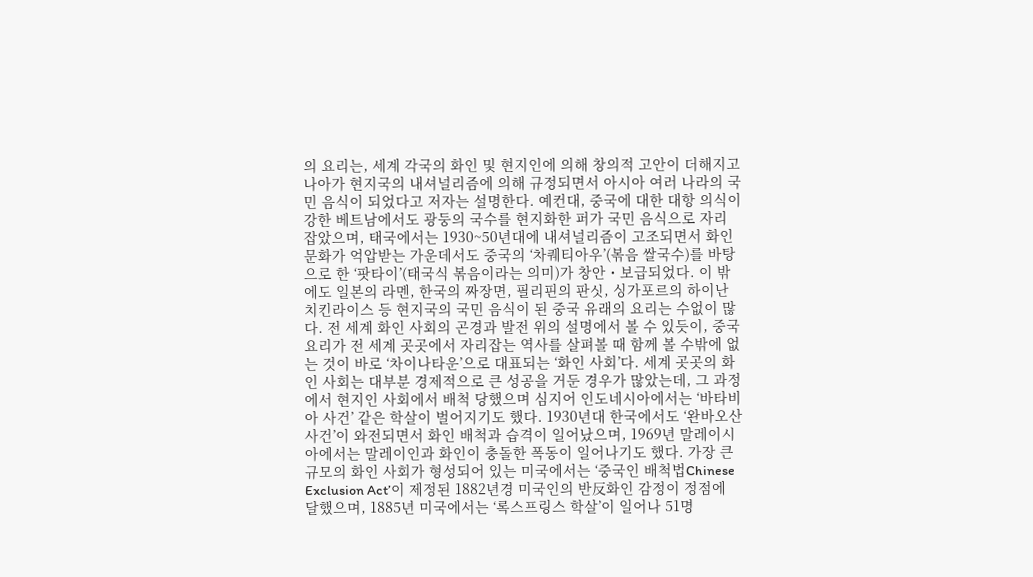의 요리는, 세계 각국의 화인 및 현지인에 의해 창의적 고안이 더해지고 나아가 현지국의 내셔널리즘에 의해 규정되면서 아시아 여러 나라의 국민 음식이 되었다고 저자는 설명한다. 예컨대, 중국에 대한 대항 의식이 강한 베트남에서도 광둥의 국수를 현지화한 퍼가 국민 음식으로 자리 잡았으며, 태국에서는 1930~50년대에 내셔널리즘이 고조되면서 화인 문화가 억압받는 가운데서도 중국의 ‘차퀘티아우’(볶음 쌀국수)를 바탕으로 한 ‘팟타이’(태국식 볶음이라는 의미)가 창안・보급되었다. 이 밖에도 일본의 라멘, 한국의 짜장면, 필리핀의 판싯, 싱가포르의 하이난 치킨라이스 등 현지국의 국민 음식이 된 중국 유래의 요리는 수없이 많다. 전 세계 화인 사회의 곤경과 발전 위의 설명에서 볼 수 있듯이, 중국요리가 전 세계 곳곳에서 자리잡는 역사를 살펴볼 때 함께 볼 수밖에 없는 것이 바로 ‘차이나타운’으로 대표되는 ‘화인 사회’다. 세계 곳곳의 화인 사회는 대부분 경제적으로 큰 성공을 거둔 경우가 많았는데, 그 과정에서 현지인 사회에서 배척 당했으며 심지어 인도네시아에서는 ‘바타비아 사건’ 같은 학살이 벌어지기도 했다. 1930년대 한국에서도 ‘완바오산 사건’이 와전되면서 화인 배척과 습격이 일어났으며, 1969년 말레이시아에서는 말레이인과 화인이 충돌한 폭동이 일어나기도 했다. 가장 큰 규모의 화인 사회가 형성되어 있는 미국에서는 ‘중국인 배척법Chinese Exclusion Act’이 제정된 1882년경 미국인의 반反화인 감정이 정점에 달했으며, 1885년 미국에서는 ‘록스프링스 학살’이 일어나 51명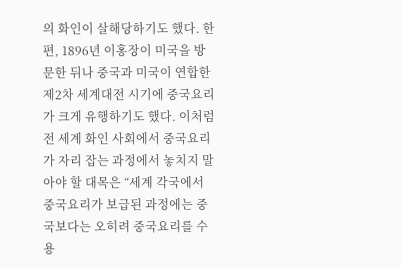의 화인이 살해당하기도 했다. 한편, 1896년 이홍장이 미국을 방문한 뒤나 중국과 미국이 연합한 제2차 세계대전 시기에 중국요리가 크게 유행하기도 했다. 이처럼 전 세계 화인 사회에서 중국요리가 자리 잡는 과정에서 놓치지 말아야 할 대목은 “세계 각국에서 중국요리가 보급된 과정에는 중국보다는 오히려 중국요리를 수용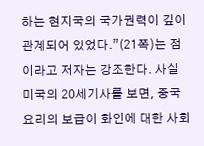하는 현지국의 국가권력이 깊이 관계되어 있었다.”(21쪽)는 점이라고 저자는 강조한다. 사실 미국의 20세기사를 보면, 중국요리의 보급이 화인에 대한 사회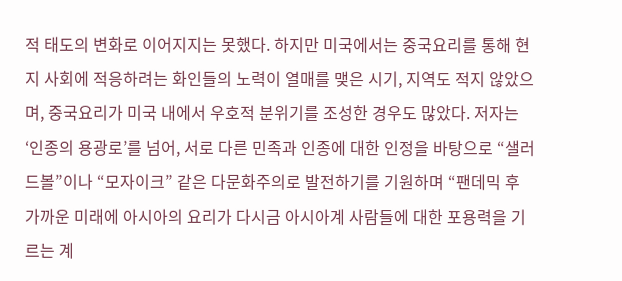적 태도의 변화로 이어지지는 못했다. 하지만 미국에서는 중국요리를 통해 현지 사회에 적응하려는 화인들의 노력이 열매를 맺은 시기, 지역도 적지 않았으며, 중국요리가 미국 내에서 우호적 분위기를 조성한 경우도 많았다. 저자는 ‘인종의 용광로’를 넘어, 서로 다른 민족과 인종에 대한 인정을 바탕으로 “샐러드볼”이나 “모자이크” 같은 다문화주의로 발전하기를 기원하며 “팬데믹 후 가까운 미래에 아시아의 요리가 다시금 아시아계 사람들에 대한 포용력을 기르는 계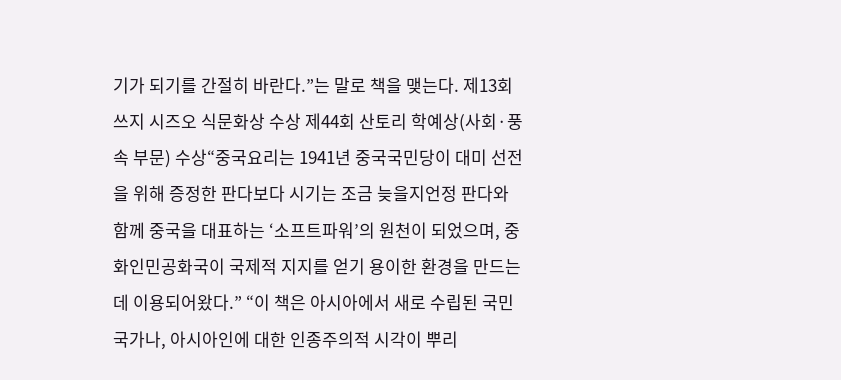기가 되기를 간절히 바란다.”는 말로 책을 맺는다. 제13회 쓰지 시즈오 식문화상 수상 제44회 산토리 학예상(사회·풍속 부문) 수상“중국요리는 1941년 중국국민당이 대미 선전을 위해 증정한 판다보다 시기는 조금 늦을지언정 판다와 함께 중국을 대표하는 ‘소프트파워’의 원천이 되었으며, 중화인민공화국이 국제적 지지를 얻기 용이한 환경을 만드는 데 이용되어왔다.” “이 책은 아시아에서 새로 수립된 국민국가나, 아시아인에 대한 인종주의적 시각이 뿌리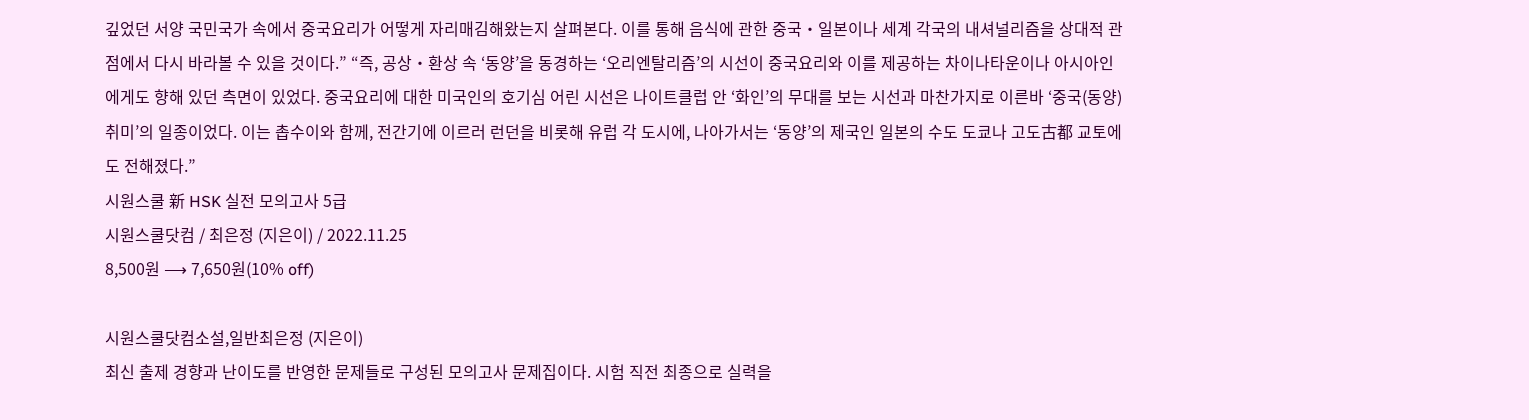깊었던 서양 국민국가 속에서 중국요리가 어떻게 자리매김해왔는지 살펴본다. 이를 통해 음식에 관한 중국・일본이나 세계 각국의 내셔널리즘을 상대적 관점에서 다시 바라볼 수 있을 것이다.” “즉, 공상・환상 속 ‘동양’을 동경하는 ‘오리엔탈리즘’의 시선이 중국요리와 이를 제공하는 차이나타운이나 아시아인에게도 향해 있던 측면이 있었다. 중국요리에 대한 미국인의 호기심 어린 시선은 나이트클럽 안 ‘화인’의 무대를 보는 시선과 마찬가지로 이른바 ‘중국(동양) 취미’의 일종이었다. 이는 촙수이와 함께, 전간기에 이르러 런던을 비롯해 유럽 각 도시에, 나아가서는 ‘동양’의 제국인 일본의 수도 도쿄나 고도古都 교토에도 전해졌다.”
시원스쿨 新 HSK 실전 모의고사 5급
시원스쿨닷컴 / 최은정 (지은이) / 2022.11.25
8,500원 ⟶ 7,650원(10% off)

시원스쿨닷컴소설,일반최은정 (지은이)
최신 출제 경향과 난이도를 반영한 문제들로 구성된 모의고사 문제집이다. 시험 직전 최종으로 실력을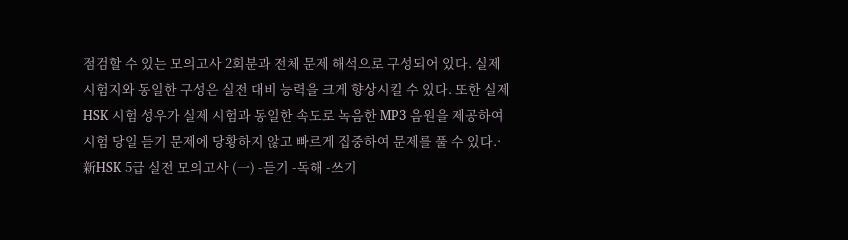점검할 수 있는 모의고사 2회분과 전체 문제 해석으로 구성되어 있다. 실제 시험지와 동일한 구성은 실전 대비 능력을 크게 향상시킬 수 있다. 또한 실제 HSK 시험 성우가 실제 시험과 동일한 속도로 녹음한 MP3 음원을 제공하여 시험 당일 듣기 문제에 당황하지 않고 빠르게 집중하여 문제를 풀 수 있다.· 新HSK 5급 실전 모의고사 (一) -듣기 -독해 -쓰기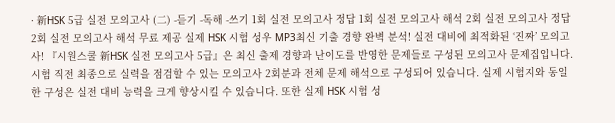· 新HSK 5급 실전 모의고사 (二) -듣기 -독해 -쓰기 1회 실전 모의고사 정답 1회 실전 모의고사 해석 2회 실전 모의고사 정답 2회 실전 모의고사 해석 무료 제공 실제 HSK 시험 성우 MP3최신 기출 경향 완벽 분석! 실전 대비에 최적화된 ‘진짜’ 모의고사! 『시원스쿨 新HSK 실전 모의고사 5급』은 최신 출제 경향과 난이도를 반영한 문제들로 구성된 모의고사 문제집입니다. 시험 직전 최종으로 실력을 점검할 수 있는 모의고사 2회분과 전체 문제 해석으로 구성되어 있습니다. 실제 시험지와 동일한 구성은 실전 대비 능력을 크게 향상시킬 수 있습니다. 또한 실제 HSK 시험 성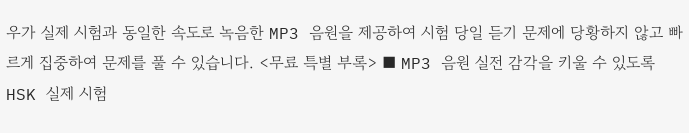우가 실제 시험과 동일한 속도로 녹음한 MP3 음원을 제공하여 시험 당일 듣기 문제에 당황하지 않고 빠르게 집중하여 문제를 풀 수 있습니다. <무료 특별 부록> ■ MP3 음원 실전 감각을 키울 수 있도록 HSK 실제 시험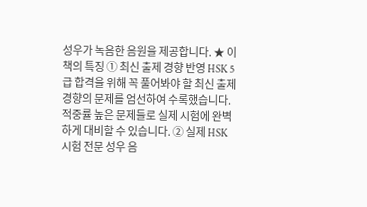성우가 녹음한 음원을 제공합니다. ★ 이 책의 특징 ① 최신 출제 경향 반영 HSK 5급 합격을 위해 꼭 풀어봐야 할 최신 출제 경향의 문제를 엄선하여 수록했습니다. 적중률 높은 문제들로 실제 시험에 완벽하게 대비할 수 있습니다. ② 실제 HSK 시험 전문 성우 음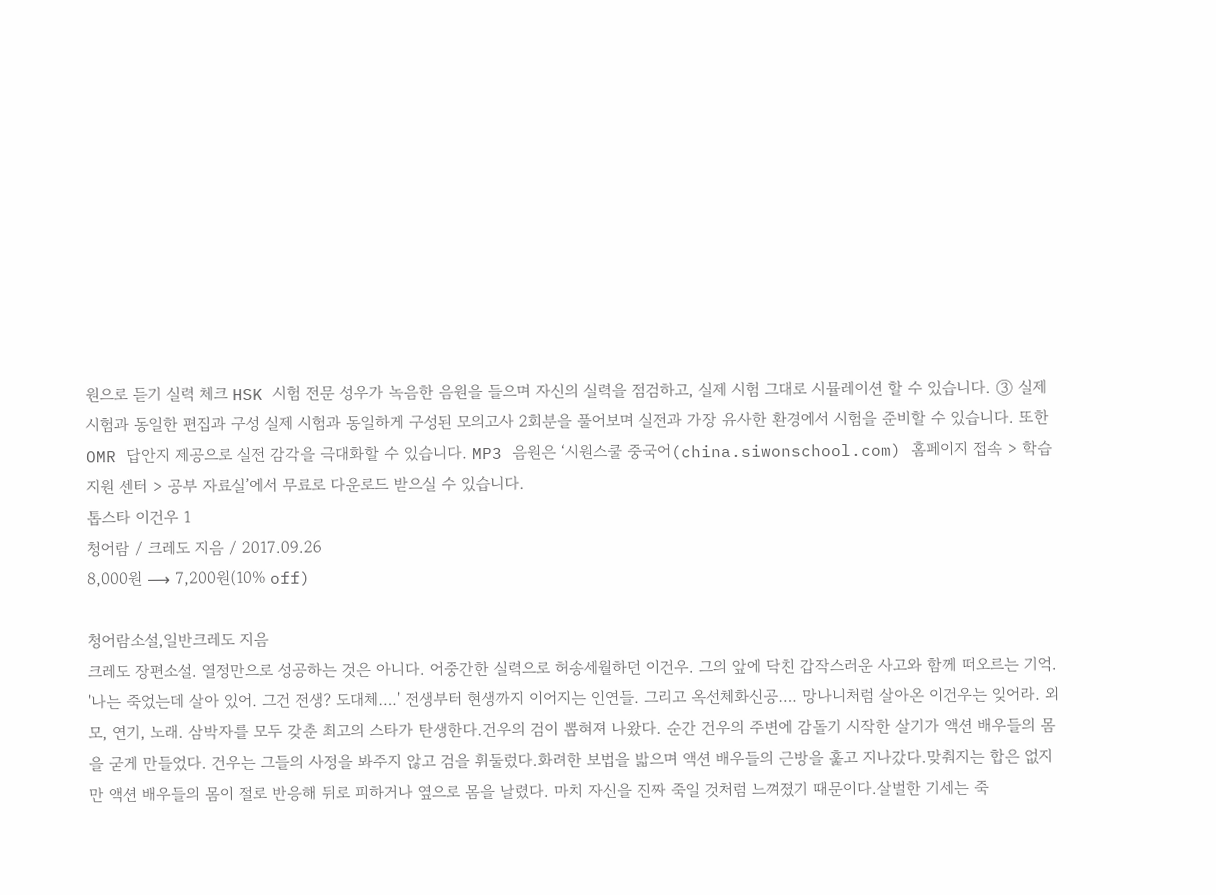원으로 듣기 실력 체크 HSK 시험 전문 성우가 녹음한 음원을 들으며 자신의 실력을 점검하고, 실제 시험 그대로 시뮬레이션 할 수 있습니다. ③ 실제 시험과 동일한 편집과 구성 실제 시험과 동일하게 구성된 모의고사 2회분을 풀어보며 실전과 가장 유사한 환경에서 시험을 준비할 수 있습니다. 또한 OMR 답안지 제공으로 실전 감각을 극대화할 수 있습니다. MP3 음원은 ‘시원스쿨 중국어(china.siwonschool.com) 홈페이지 접속 > 학습 지원 센터 > 공부 자료실’에서 무료로 다운로드 받으실 수 있습니다.
톱스타 이건우 1
청어람 / 크레도 지음 / 2017.09.26
8,000원 ⟶ 7,200원(10% off)

청어람소설,일반크레도 지음
크레도 장편소설. 열정만으로 성공하는 것은 아니다. 어중간한 실력으로 허송세월하던 이건우. 그의 앞에 닥친 갑작스러운 사고와 함께 떠오르는 기억. '나는 죽었는데 살아 있어. 그건 전생? 도대체….' 전생부터 현생까지 이어지는 인연들. 그리고 옥선체화신공…. 망나니처럼 살아온 이건우는 잊어라. 외모, 연기, 노래. 삼박자를 모두 갖춘 최고의 스타가 탄생한다.건우의 검이 뽑혀져 나왔다. 순간 건우의 주변에 감돌기 시작한 살기가 액션 배우들의 몸을 굳게 만들었다. 건우는 그들의 사정을 봐주지 않고 검을 휘둘렀다.화려한 보법을 밟으며 액션 배우들의 근방을 훑고 지나갔다.맞춰지는 합은 없지만 액션 배우들의 몸이 절로 반응해 뒤로 피하거나 옆으로 몸을 날렸다. 마치 자신을 진짜 죽일 것처럼 느껴졌기 때문이다.살벌한 기세는 죽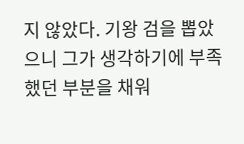지 않았다. 기왕 검을 뽑았으니 그가 생각하기에 부족했던 부분을 채워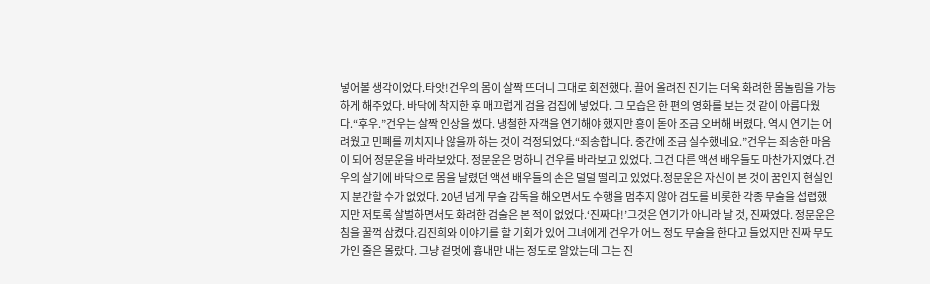넣어볼 생각이었다.타앗!건우의 몸이 살짝 뜨더니 그대로 회전했다. 끌어 올려진 진기는 더욱 화려한 몸놀림을 가능하게 해주었다. 바닥에 착지한 후 매끄럽게 검을 검집에 넣었다. 그 모습은 한 편의 영화를 보는 것 같이 아름다웠다.“후우.”건우는 살짝 인상을 썼다. 냉철한 자객을 연기해야 했지만 흥이 돋아 조금 오버해 버렸다. 역시 연기는 어려웠고 민폐를 끼치지나 않을까 하는 것이 걱정되었다.“죄송합니다. 중간에 조금 실수했네요.”건우는 죄송한 마음이 되어 정문운을 바라보았다. 정문운은 멍하니 건우를 바라보고 있었다. 그건 다른 액션 배우들도 마찬가지였다.건우의 살기에 바닥으로 몸을 날렸던 액션 배우들의 손은 덜덜 떨리고 있었다.정문운은 자신이 본 것이 꿈인지 현실인지 분간할 수가 없었다. 20년 넘게 무술 감독을 해오면서도 수행을 멈추지 않아 검도를 비롯한 각종 무술을 섭렵했지만 저토록 살벌하면서도 화려한 검술은 본 적이 없었다.‘진짜다!’그것은 연기가 아니라 날 것, 진짜였다. 정문운은 침을 꿀꺽 삼켰다.김진희와 이야기를 할 기회가 있어 그녀에게 건우가 어느 정도 무술을 한다고 들었지만 진짜 무도가인 줄은 몰랐다. 그냥 겉멋에 흉내만 내는 정도로 알았는데 그는 진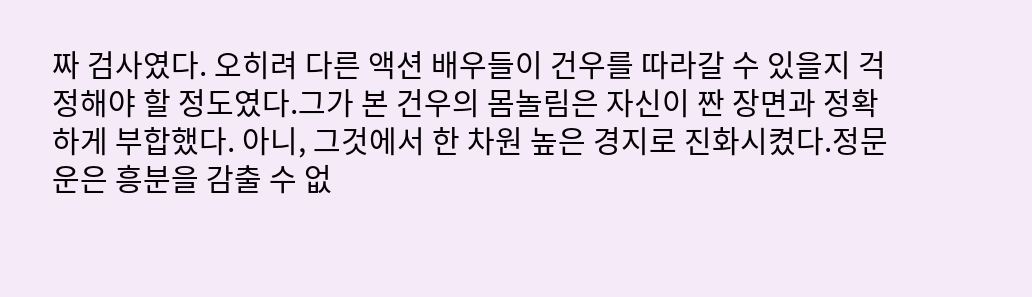짜 검사였다. 오히려 다른 액션 배우들이 건우를 따라갈 수 있을지 걱정해야 할 정도였다.그가 본 건우의 몸놀림은 자신이 짠 장면과 정확하게 부합했다. 아니, 그것에서 한 차원 높은 경지로 진화시켰다.정문운은 흥분을 감출 수 없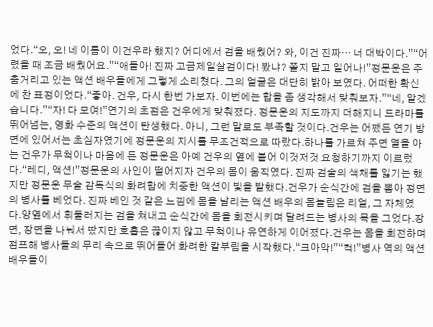었다.“오, 오! 네 이름이 이건우라 했지? 어디에서 검을 배웠어? 와, 이건 진짜… 너 대박이다.”“어렸을 때 조금 배웠어요.”“애들아! 진짜 고금제일살검이다! 봤냐? 쫄지 말고 일어나!”정문운은 주춤거리고 있는 액션 배우들에게 그렇게 소리쳤다. 그의 얼굴은 대단히 밝아 보였다. 어떠한 확신에 찬 표정이었다.“좋아. 건우, 다시 한번 가보자. 이번에는 합을 좀 생각해서 맞춰보자.”“네, 알겠습니다.”“자! 다 모여!”연기의 초점은 건우에게 맞춰졌다. 정문운의 지도까지 더해지니 드라마를 뛰어넘는, 영화 수준의 액션이 탄생했다. 아니, 그런 말로도 부족할 것이다.건우는 어쨌든 연기 방면에 있어서는 초심자였기에 정문운의 지시를 무조건적으로 따랐다.하나를 가르쳐 주면 열을 아는 건우가 무척이나 마음에 든 정문운은 아예 건우의 옆에 붙어 이것저것 요청하기까지 이르렀다.“레디, 액션!”정문운의 사인이 떨어지자 건우의 몸이 움직였다. 진짜 검술의 색채를 잃기는 했지만 정문운 무술 감독식의 화려함에 치중한 액션이 빛을 발했다.건우가 순식간에 검을 뽑아 정면의 병사를 베었다. 진짜 베인 것 같은 느낌에 몸을 날리는 액션 배우의 몸놀림은 리얼, 그 자체였다.양옆에서 휘둘러지는 검을 쳐내고 순식간에 몸을 회전시키며 달려드는 병사의 목을 그었다.장면, 장면을 나눠서 땄지만 호흡은 끊이지 않고 무척이나 유연하게 이어졌다.건우는 몸을 회전하며 점프해 병사들의 무리 속으로 뛰어들어 화려한 칼부림을 시작했다.“크아악!”“컥!”병사 역의 액션 배우들이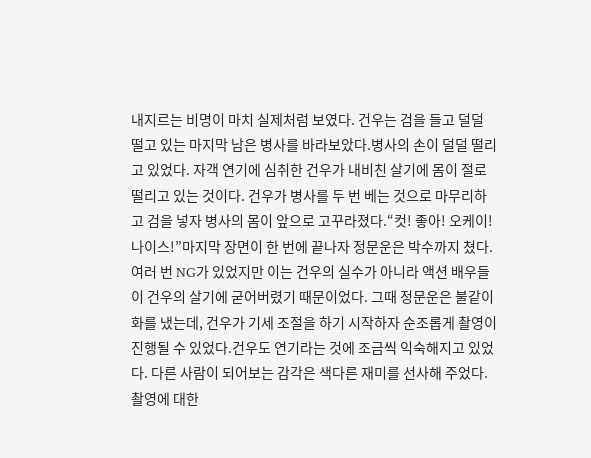내지르는 비명이 마치 실제처럼 보였다. 건우는 검을 들고 덜덜 떨고 있는 마지막 남은 병사를 바라보았다.병사의 손이 덜덜 떨리고 있었다. 자객 연기에 심취한 건우가 내비친 살기에 몸이 절로 떨리고 있는 것이다. 건우가 병사를 두 번 베는 것으로 마무리하고 검을 넣자 병사의 몸이 앞으로 고꾸라졌다.“컷! 좋아! 오케이! 나이스!”마지막 장면이 한 번에 끝나자 정문운은 박수까지 쳤다.여러 번 NG가 있었지만 이는 건우의 실수가 아니라 액션 배우들이 건우의 살기에 굳어버렸기 때문이었다. 그때 정문운은 불같이 화를 냈는데, 건우가 기세 조절을 하기 시작하자 순조롭게 촬영이 진행될 수 있었다.건우도 연기라는 것에 조금씩 익숙해지고 있었다. 다른 사람이 되어보는 감각은 색다른 재미를 선사해 주었다. 촬영에 대한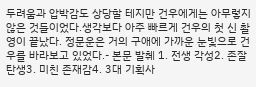두려움과 압박감도 상당할 테지만 건우에게는 아무렇지 않은 것들이었다.생각보다 아주 빠르게 건우의 첫 신 촬영이 끝났다. 정문운은 거의 구애에 가까운 눈빛으로 건우를 바라보고 있었다.- 본문 발췌 1. 전생 각성2. 존잘 탄생3. 미친 존재감4. 3대 기획사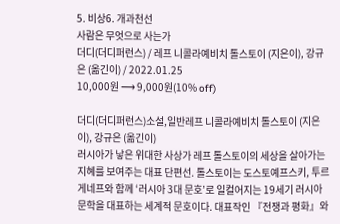5. 비상6. 개과천선
사람은 무엇으로 사는가
더디(더디퍼런스) / 레프 니콜라예비치 톨스토이 (지은이), 강규은 (옮긴이) / 2022.01.25
10,000원 ⟶ 9,000원(10% off)

더디(더디퍼런스)소설,일반레프 니콜라예비치 톨스토이 (지은이), 강규은 (옮긴이)
러시아가 낳은 위대한 사상가 레프 톨스토이의 세상을 살아가는 지혜를 보여주는 대표 단편선. 톨스토이는 도스토예프스키, 투르게네프와 함께 ‘러시아 3대 문호’로 일컬어지는 19세기 러시아 문학을 대표하는 세계적 문호이다. 대표작인 『전쟁과 평화』와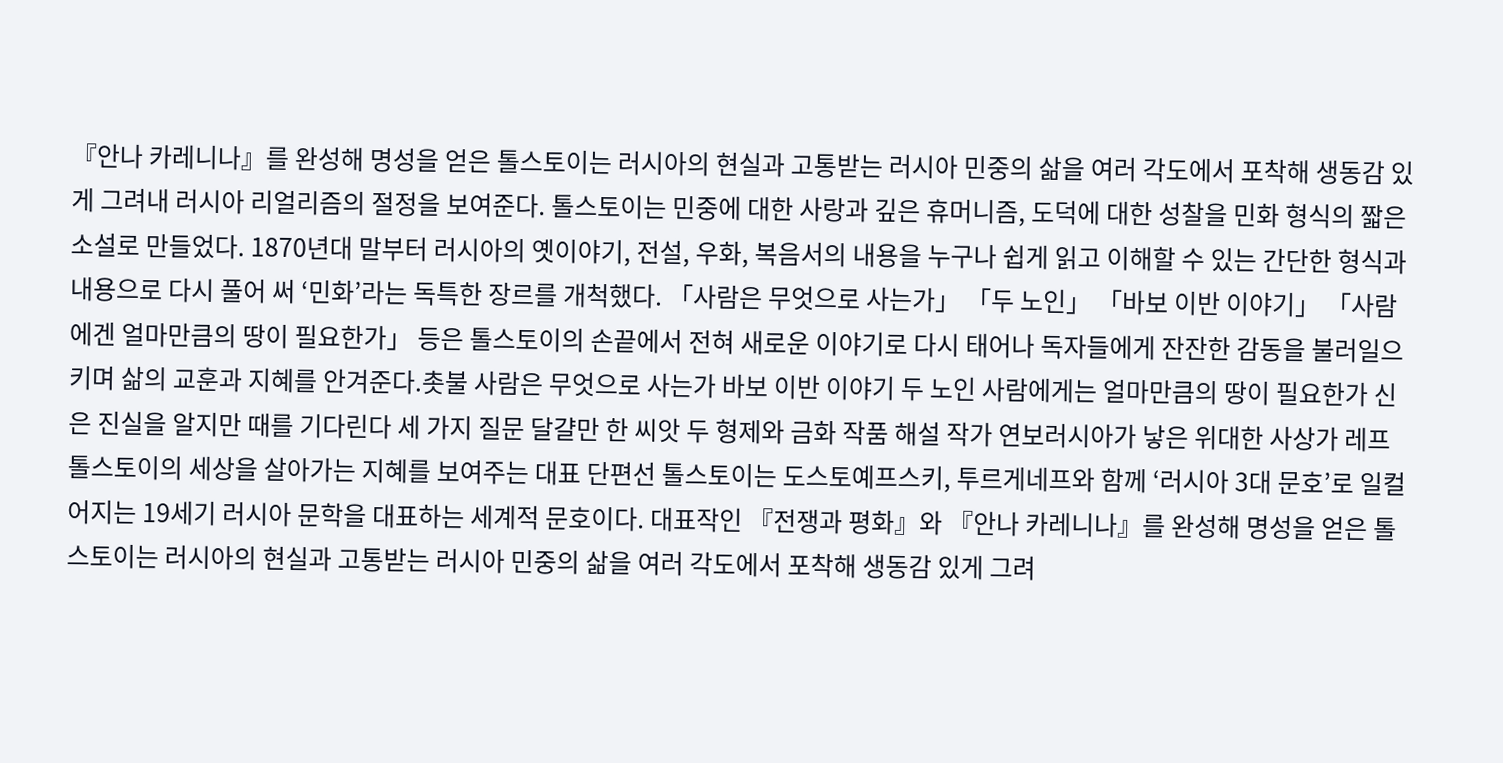『안나 카레니나』를 완성해 명성을 얻은 톨스토이는 러시아의 현실과 고통받는 러시아 민중의 삶을 여러 각도에서 포착해 생동감 있게 그려내 러시아 리얼리즘의 절정을 보여준다. 톨스토이는 민중에 대한 사랑과 깊은 휴머니즘, 도덕에 대한 성찰을 민화 형식의 짧은 소설로 만들었다. 1870년대 말부터 러시아의 옛이야기, 전설, 우화, 복음서의 내용을 누구나 쉽게 읽고 이해할 수 있는 간단한 형식과 내용으로 다시 풀어 써 ‘민화’라는 독특한 장르를 개척했다. 「사람은 무엇으로 사는가」 「두 노인」 「바보 이반 이야기」 「사람에겐 얼마만큼의 땅이 필요한가」 등은 톨스토이의 손끝에서 전혀 새로운 이야기로 다시 태어나 독자들에게 잔잔한 감동을 불러일으키며 삶의 교훈과 지혜를 안겨준다.촛불 사람은 무엇으로 사는가 바보 이반 이야기 두 노인 사람에게는 얼마만큼의 땅이 필요한가 신은 진실을 알지만 때를 기다린다 세 가지 질문 달걀만 한 씨앗 두 형제와 금화 작품 해설 작가 연보러시아가 낳은 위대한 사상가 레프 톨스토이의 세상을 살아가는 지혜를 보여주는 대표 단편선 톨스토이는 도스토예프스키, 투르게네프와 함께 ‘러시아 3대 문호’로 일컬어지는 19세기 러시아 문학을 대표하는 세계적 문호이다. 대표작인 『전쟁과 평화』와 『안나 카레니나』를 완성해 명성을 얻은 톨스토이는 러시아의 현실과 고통받는 러시아 민중의 삶을 여러 각도에서 포착해 생동감 있게 그려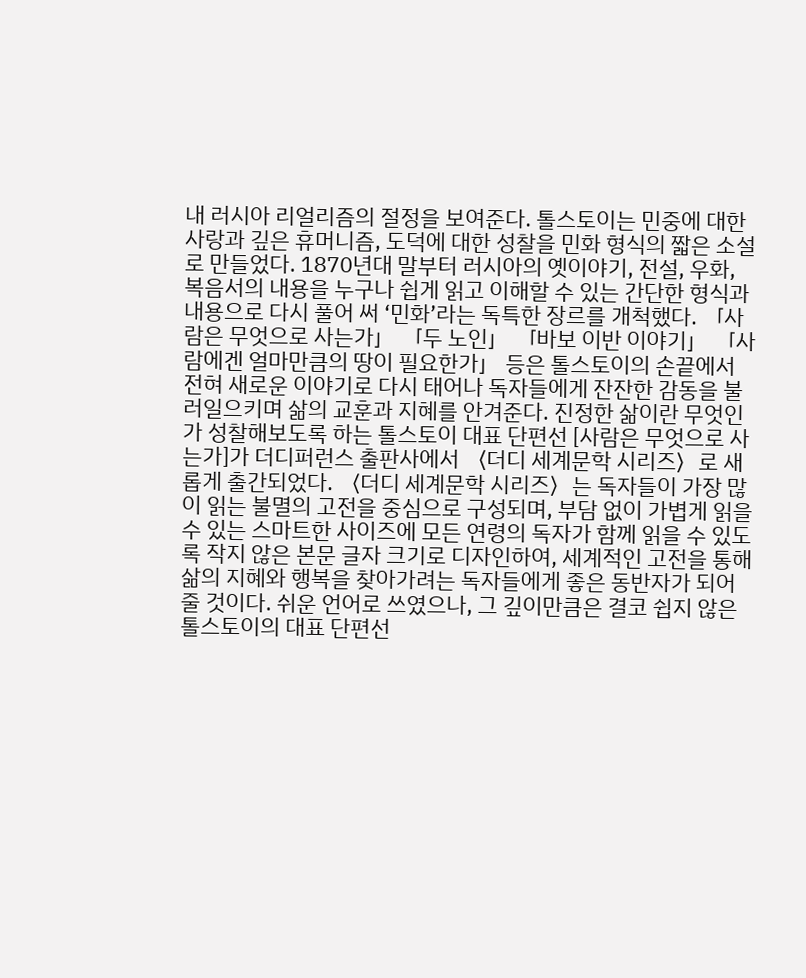내 러시아 리얼리즘의 절정을 보여준다. 톨스토이는 민중에 대한 사랑과 깊은 휴머니즘, 도덕에 대한 성찰을 민화 형식의 짧은 소설로 만들었다. 1870년대 말부터 러시아의 옛이야기, 전설, 우화, 복음서의 내용을 누구나 쉽게 읽고 이해할 수 있는 간단한 형식과 내용으로 다시 풀어 써 ‘민화’라는 독특한 장르를 개척했다. 「사람은 무엇으로 사는가」 「두 노인」 「바보 이반 이야기」 「사람에겐 얼마만큼의 땅이 필요한가」 등은 톨스토이의 손끝에서 전혀 새로운 이야기로 다시 태어나 독자들에게 잔잔한 감동을 불러일으키며 삶의 교훈과 지혜를 안겨준다. 진정한 삶이란 무엇인가 성찰해보도록 하는 톨스토이 대표 단편선 [사람은 무엇으로 사는가]가 더디퍼런스 출판사에서 〈더디 세계문학 시리즈〉로 새롭게 출간되었다. 〈더디 세계문학 시리즈〉는 독자들이 가장 많이 읽는 불멸의 고전을 중심으로 구성되며, 부담 없이 가볍게 읽을 수 있는 스마트한 사이즈에 모든 연령의 독자가 함께 읽을 수 있도록 작지 않은 본문 글자 크기로 디자인하여, 세계적인 고전을 통해 삶의 지혜와 행복을 찾아가려는 독자들에게 좋은 동반자가 되어줄 것이다. 쉬운 언어로 쓰였으나, 그 깊이만큼은 결코 쉽지 않은 톨스토이의 대표 단편선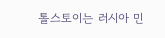톨스토이는 러시아 민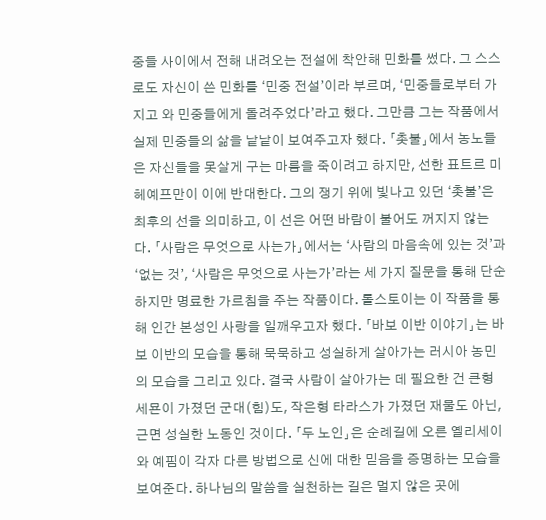중들 사이에서 전해 내려오는 전설에 착안해 민화를 썼다. 그 스스로도 자신이 쓴 민화를 ‘민중 전설’이라 부르며, ‘민중들로부터 가지고 와 민중들에게 돌려주었다’라고 했다. 그만큼 그는 작품에서 실제 민중들의 삶을 낱낱이 보여주고자 했다. 「촛불」에서 농노들은 자신들을 못살게 구는 마름을 죽이려고 하지만, 선한 표트르 미헤예프만이 이에 반대한다. 그의 쟁기 위에 빛나고 있던 ‘촛불’은 최후의 선을 의미하고, 이 선은 어떤 바람이 불어도 꺼지지 않는다. 「사람은 무엇으로 사는가」에서는 ‘사람의 마음속에 있는 것’과 ‘없는 것’, ‘사람은 무엇으로 사는가’라는 세 가지 질문을 통해 단순하지만 명료한 가르침을 주는 작품이다. 톨스토이는 이 작품을 통해 인간 본성인 사랑을 일깨우고자 했다. 「바보 이반 이야기」는 바보 이반의 모습을 통해 묵묵하고 성실하게 살아가는 러시아 농민의 모습을 그리고 있다. 결국 사람이 살아가는 데 필요한 건 큰형 세묜이 가졌던 군대(힘)도, 작은형 타라스가 가졌던 재물도 아닌, 근면 성실한 노동인 것이다. 「두 노인」은 순례길에 오른 옐리세이와 예핌이 각자 다른 방법으로 신에 대한 믿음을 증명하는 모습을 보여준다. 하나님의 말씀을 실천하는 길은 멀지 않은 곳에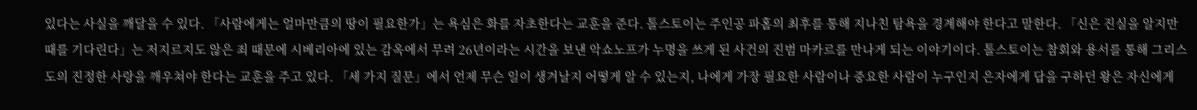있다는 사실을 깨달을 수 있다. 「사람에게는 얼마만큼의 땅이 필요한가」는 욕심은 화를 자초한다는 교훈을 준다. 톨스토이는 주인공 파홈의 최후를 통해 지나친 탐욕을 경계해야 한다고 말한다. 「신은 진실을 알지만 때를 기다린다」는 저지르지도 않은 죄 때문에 시베리아에 있는 감옥에서 무려 26년이라는 시간을 보낸 악쇼노프가 누명을 쓰게 된 사건의 진범 마카르를 만나게 되는 이야기이다. 톨스토이는 참회와 용서를 통해 그리스도의 진정한 사랑을 깨우쳐야 한다는 교훈을 주고 있다. 「세 가지 질문」에서 언제 무슨 일이 생겨날지 어떻게 알 수 있는지, 나에게 가장 필요한 사람이나 중요한 사람이 누구인지 은자에게 답을 구하던 왕은 자신에게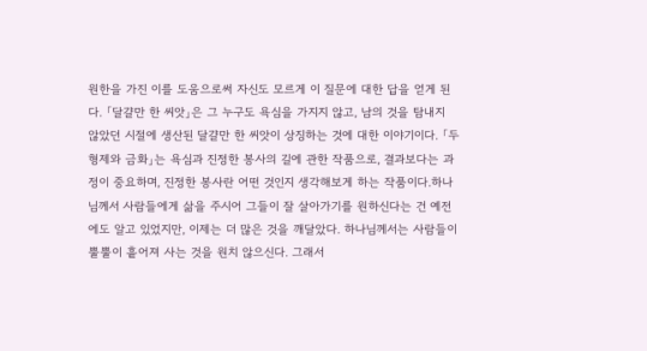원한을 가진 이를 도움으로써 자신도 모르게 이 질문에 대한 답을 얻게 된다. 「달걀만 한 씨앗」은 그 누구도 욕심을 가지지 않고, 남의 것을 탐내지 않았던 시절에 생산된 달걀만 한 씨앗이 상징하는 것에 대한 이야기이다. 「두 형제와 금화」는 욕심과 진정한 봉사의 길에 관한 작품으로, 결과보다는 과정이 중요하며, 진정한 봉사란 어떤 것인지 생각해보게 하는 작품이다.하나님께서 사람들에게 삶을 주시어 그들이 잘 살아가기를 원하신다는 건 예전에도 알고 있었지만, 이제는 더 많은 것을 깨달았다. 하나님께서는 사람들이 뿔뿔이 흩어져 사는 것을 원치 않으신다. 그래서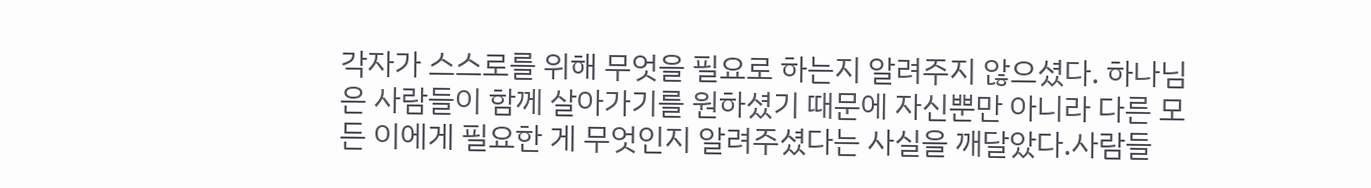각자가 스스로를 위해 무엇을 필요로 하는지 알려주지 않으셨다. 하나님은 사람들이 함께 살아가기를 원하셨기 때문에 자신뿐만 아니라 다른 모든 이에게 필요한 게 무엇인지 알려주셨다는 사실을 깨달았다.사람들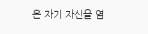은 자기 자신을 염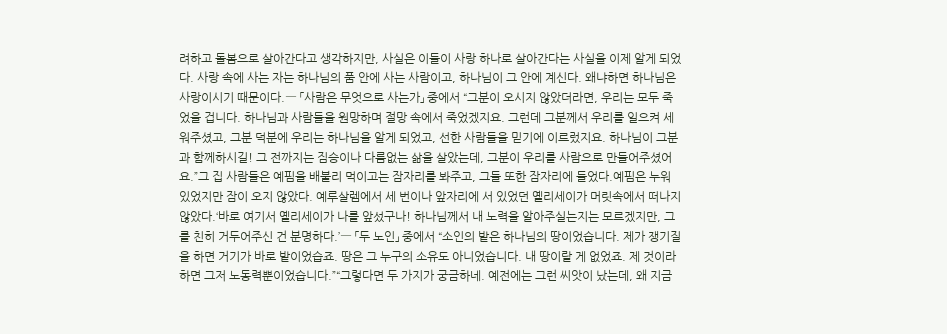려하고 돌봄으로 살아간다고 생각하지만, 사실은 이들이 사랑 하나로 살아간다는 사실을 이제 알게 되었다. 사랑 속에 사는 자는 하나님의 품 안에 사는 사람이고, 하나님이 그 안에 계신다. 왜냐하면 하나님은 사랑이시기 때문이다.― 「사람은 무엇으로 사는가」 중에서 “그분이 오시지 않았더라면, 우리는 모두 죽었을 겁니다. 하나님과 사람들을 원망하며 절망 속에서 죽었겠지요. 그런데 그분께서 우리를 일으켜 세워주셨고, 그분 덕분에 우리는 하나님을 알게 되었고, 선한 사람들을 믿기에 이르렀지요. 하나님이 그분과 함께하시길! 그 전까지는 짐승이나 다름없는 삶을 살았는데, 그분이 우리를 사람으로 만들어주셨어요.”그 집 사람들은 예핌을 배불리 먹이고는 잠자리를 봐주고, 그들 또한 잠자리에 들었다.예핌은 누워 있었지만 잠이 오지 않았다. 예루살렘에서 세 번이나 앞자리에 서 있었던 옐리세이가 머릿속에서 떠나지 않았다.‘바로 여기서 옐리세이가 나를 앞섰구나! 하나님께서 내 노력을 알아주실는지는 모르겠지만, 그를 친히 거두어주신 건 분명하다.’― 「두 노인」 중에서 “소인의 밭은 하나님의 땅이었습니다. 제가 쟁기질을 하면 거기가 바로 밭이었습죠. 땅은 그 누구의 소유도 아니었습니다. 내 땅이랄 게 없었죠. 제 것이라 하면 그저 노동력뿐이었습니다.”“그렇다면 두 가지가 궁금하네. 예전에는 그런 씨앗이 났는데, 왜 지금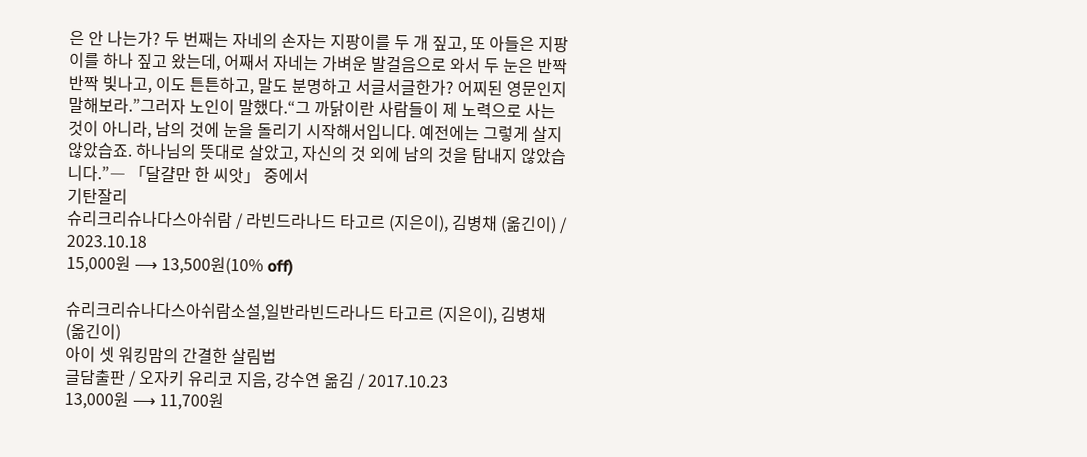은 안 나는가? 두 번째는 자네의 손자는 지팡이를 두 개 짚고, 또 아들은 지팡이를 하나 짚고 왔는데, 어째서 자네는 가벼운 발걸음으로 와서 두 눈은 반짝반짝 빛나고, 이도 튼튼하고, 말도 분명하고 서글서글한가? 어찌된 영문인지 말해보라.”그러자 노인이 말했다.“그 까닭이란 사람들이 제 노력으로 사는 것이 아니라, 남의 것에 눈을 돌리기 시작해서입니다. 예전에는 그렇게 살지 않았습죠. 하나님의 뜻대로 살았고, 자신의 것 외에 남의 것을 탐내지 않았습니다.”― 「달걀만 한 씨앗」 중에서
기탄잘리
슈리크리슈나다스아쉬람 / 라빈드라나드 타고르 (지은이), 김병채 (옮긴이) / 2023.10.18
15,000원 ⟶ 13,500원(10% off)

슈리크리슈나다스아쉬람소설,일반라빈드라나드 타고르 (지은이), 김병채 (옮긴이)
아이 셋 워킹맘의 간결한 살림법
글담출판 / 오자키 유리코 지음, 강수연 옮김 / 2017.10.23
13,000원 ⟶ 11,700원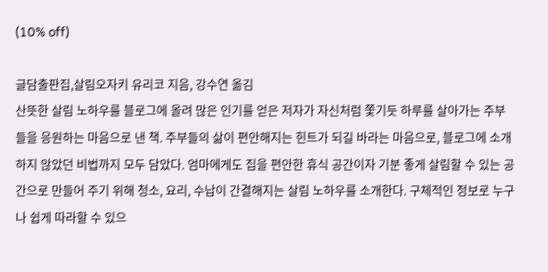(10% off)

글담출판집,살림오자키 유리코 지음, 강수연 옮김
산뜻한 살림 노하우를 블로그에 올려 많은 인기를 얻은 저자가 자신처럼 쫓기듯 하루를 살아가는 주부들을 응원하는 마음으로 낸 책. 주부들의 삶이 편안해지는 힌트가 되길 바라는 마음으로, 블로그에 소개하지 않았던 비법까지 모두 담았다. 엄마에게도 집을 편안한 휴식 공간이자 기분 좋게 살림할 수 있는 공간으로 만들어 주기 위해 청소, 요리, 수납이 간결해지는 살림 노하우를 소개한다. 구체적인 정보로 누구나 쉽게 따라할 수 있으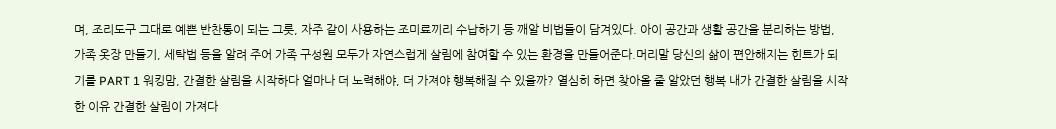며, 조리도구 그대로 예쁜 반찬통이 되는 그릇, 자주 같이 사용하는 조미료끼리 수납하기 등 깨알 비법들이 담겨있다. 아이 공간과 생활 공간을 분리하는 방법, 가족 옷장 만들기, 세탁법 등을 알려 주어 가족 구성원 모두가 자연스럽게 살림에 참여할 수 있는 환경을 만들어준다.머리말 당신의 삶이 편안해지는 힌트가 되기를 PART 1 워킹맘, 간결한 살림을 시작하다 얼마나 더 노력해야, 더 가져야 행복해질 수 있을까? 열심히 하면 찾아올 줄 알았던 행복 내가 간결한 살림을 시작한 이유 간결한 살림이 가져다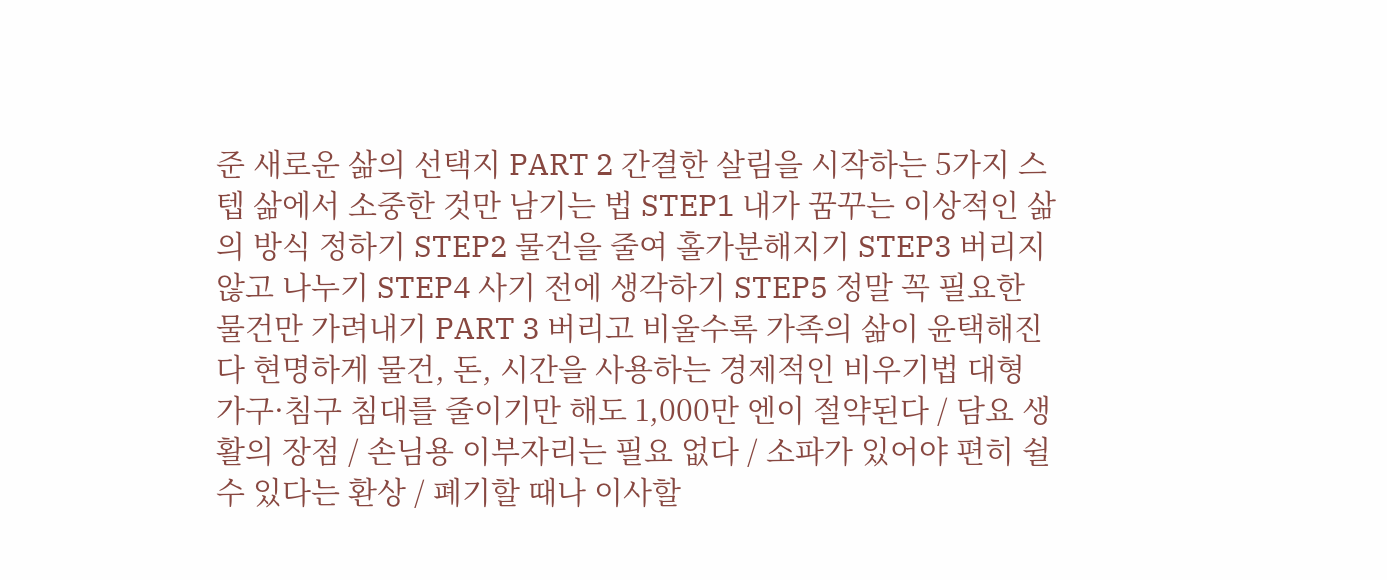준 새로운 삶의 선택지 PART 2 간결한 살림을 시작하는 5가지 스텝 삶에서 소중한 것만 남기는 법 STEP1 내가 꿈꾸는 이상적인 삶의 방식 정하기 STEP2 물건을 줄여 홀가분해지기 STEP3 버리지 않고 나누기 STEP4 사기 전에 생각하기 STEP5 정말 꼭 필요한 물건만 가려내기 PART 3 버리고 비울수록 가족의 삶이 윤택해진다 현명하게 물건, 돈, 시간을 사용하는 경제적인 비우기법 대형 가구·침구 침대를 줄이기만 해도 1,000만 엔이 절약된다 / 담요 생활의 장점 / 손님용 이부자리는 필요 없다 / 소파가 있어야 편히 쉴 수 있다는 환상 / 폐기할 때나 이사할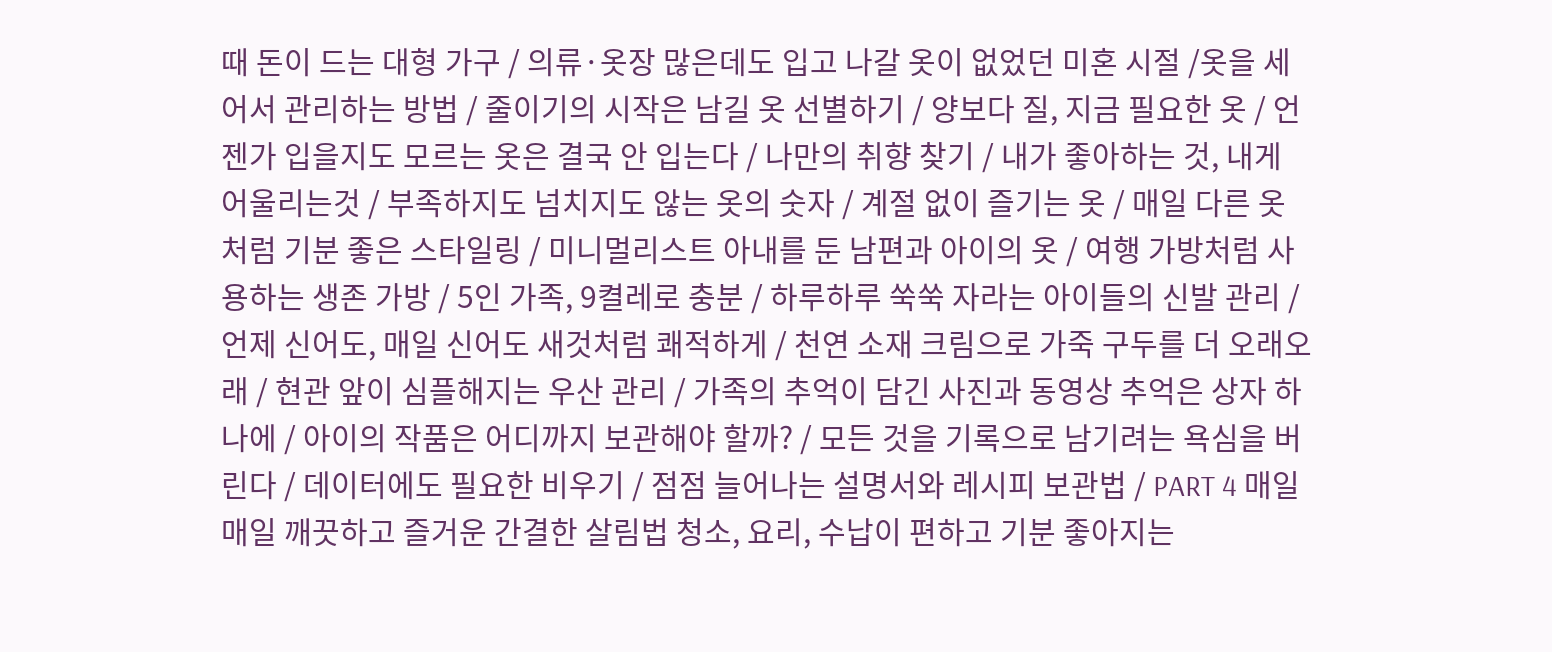때 돈이 드는 대형 가구 / 의류·옷장 많은데도 입고 나갈 옷이 없었던 미혼 시절 /옷을 세어서 관리하는 방법 / 줄이기의 시작은 남길 옷 선별하기 / 양보다 질, 지금 필요한 옷 / 언젠가 입을지도 모르는 옷은 결국 안 입는다 / 나만의 취향 찾기 / 내가 좋아하는 것, 내게 어울리는것 / 부족하지도 넘치지도 않는 옷의 숫자 / 계절 없이 즐기는 옷 / 매일 다른 옷처럼 기분 좋은 스타일링 / 미니멀리스트 아내를 둔 남편과 아이의 옷 / 여행 가방처럼 사용하는 생존 가방 / 5인 가족, 9켤레로 충분 / 하루하루 쑥쑥 자라는 아이들의 신발 관리 / 언제 신어도, 매일 신어도 새것처럼 쾌적하게 / 천연 소재 크림으로 가죽 구두를 더 오래오래 / 현관 앞이 심플해지는 우산 관리 / 가족의 추억이 담긴 사진과 동영상 추억은 상자 하나에 / 아이의 작품은 어디까지 보관해야 할까? / 모든 것을 기록으로 남기려는 욕심을 버린다 / 데이터에도 필요한 비우기 / 점점 늘어나는 설명서와 레시피 보관법 / PART 4 매일매일 깨끗하고 즐거운 간결한 살림법 청소, 요리, 수납이 편하고 기분 좋아지는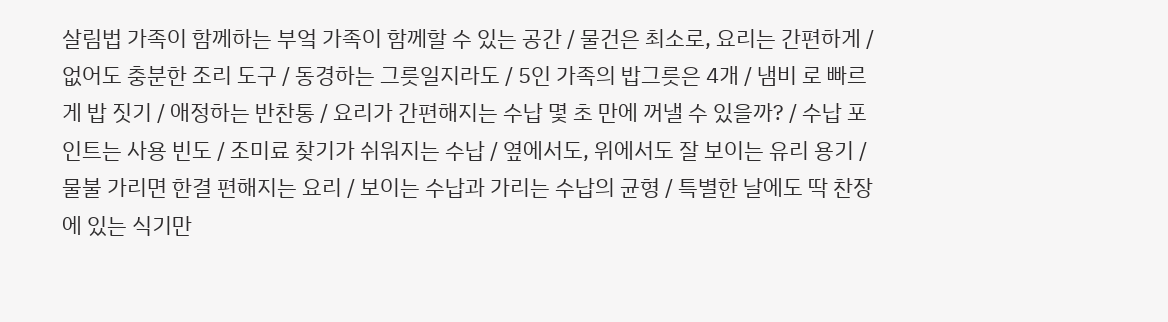살림법 가족이 함께하는 부엌 가족이 함께할 수 있는 공간 / 물건은 최소로, 요리는 간편하게 / 없어도 충분한 조리 도구 / 동경하는 그릇일지라도 / 5인 가족의 밥그릇은 4개 / 냄비 로 빠르게 밥 짓기 / 애정하는 반찬통 / 요리가 간편해지는 수납 몇 초 만에 꺼낼 수 있을까? / 수납 포인트는 사용 빈도 / 조미료 찾기가 쉬워지는 수납 / 옆에서도, 위에서도 잘 보이는 유리 용기 / 물불 가리면 한결 편해지는 요리 / 보이는 수납과 가리는 수납의 균형 / 특별한 날에도 딱 찬장에 있는 식기만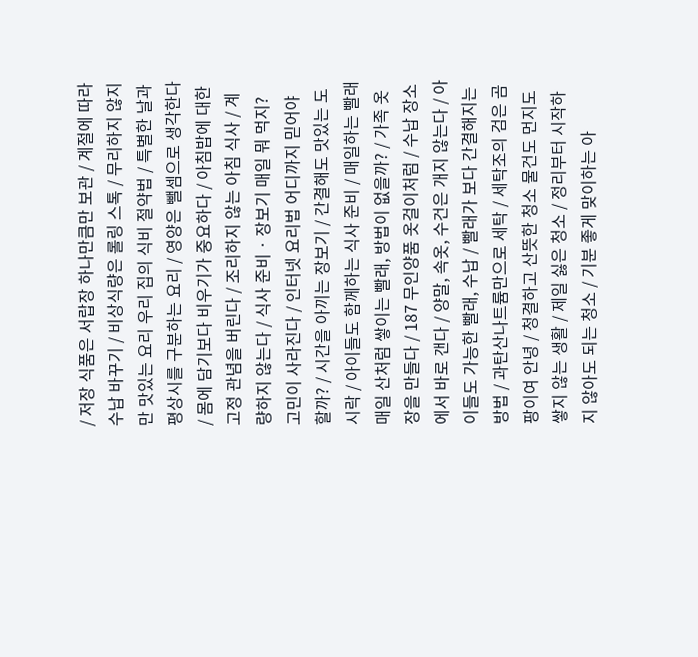/ 저장 식품은 서랍장 하나만큼만 보관 / 계절에 따라 수납 바꾸기 / 비상식량은 롤링 스톡 / 무리하지 않지만 맛있는 요리 우리 집의 식비 절약법 / 특별한 날과 평상시를 구분하는 요리 / 영양은 뺄셈으로 생각한다 / 몸에 담기보다 비우기가 중요하다 / 아침밥에 대한 고정 관념을 버린다 / 조리하지 않는 아침 식사 / 계량하지 않는다 / 식사 준비 · 장보기 매일 뭐 먹지? 고민이 사라진다 / 인터넷 요리법 어디까지 믿어야 할까? / 시간을 아끼는 장보기 / 간결해도 맛있는 도시락 / 아이들도 함께하는 식사 준비 / 매일하는 빨래 매일 산처럼 쌓이는 빨래, 방법이 없을까? / 가족 옷장을 만들다 / 187 무인양품 옷걸이처럼 / 수납 장소에서 바로 갠다 / 양말, 속옷, 수건은 개지 않는다 / 아이들도 가능한 빨래, 수납 / 빨래가 보다 간결해지는 방법 / 과탄산나트륨만으로 세탁 / 세탁조의 검은 곰팡이여 안녕 / 청결하고 산뜻한 청소 물건도 먼지도 쌓지 않는 생활 / 제일 싫은 청소 / 정리부터 시작하지 않아도 되는 청소 / 기분 좋게 맞이하는 아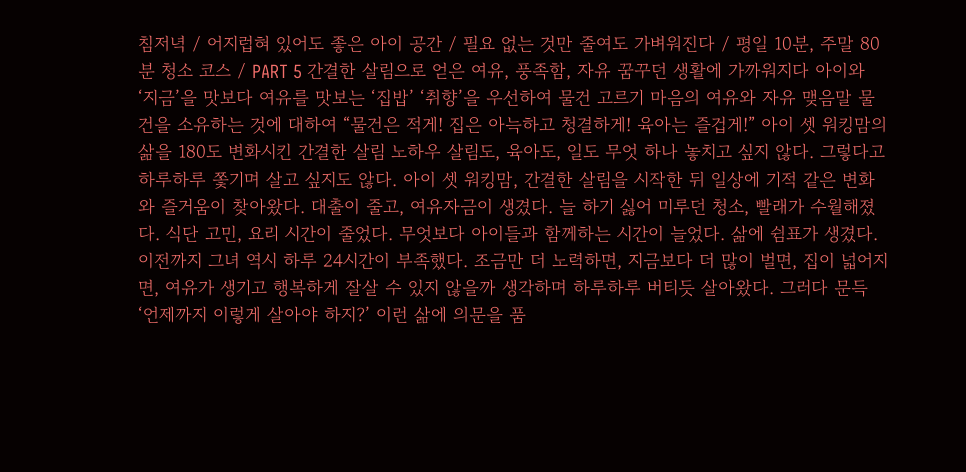침저녁 / 어지럽혀 있어도 좋은 아이 공간 / 필요 없는 것만 줄여도 가벼워진다 / 평일 10분, 주말 80분 청소 코스 / PART 5 간결한 살림으로 얻은 여유, 풍족함, 자유 꿈꾸던 생활에 가까워지다 아이와 ‘지금’을 맛보다 여유를 맛보는 ‘집밥’ ‘취향’을 우선하여 물건 고르기 마음의 여유와 자유 맺음말 물건을 소유하는 것에 대하여 “물건은 적게! 집은 아늑하고 청결하게! 육아는 즐겁게!” 아이 셋 워킹맘의 삶을 180도 변화시킨 간결한 살림 노하우 살림도, 육아도, 일도 무엇 하나 놓치고 싶지 않다. 그렇다고 하루하루 쫓기며 살고 싶지도 않다. 아이 셋 워킹맘, 간결한 살림을 시작한 뒤 일상에 기적 같은 변화와 즐거움이 찾아왔다. 대출이 줄고, 여유자금이 생겼다. 늘 하기 싫어 미루던 청소, 빨래가 수월해졌다. 식단 고민, 요리 시간이 줄었다. 무엇보다 아이들과 함께하는 시간이 늘었다. 삶에 쉼표가 생겼다. 이전까지 그녀 역시 하루 24시간이 부족했다. 조금만 더 노력하면, 지금보다 더 많이 벌면, 집이 넓어지면, 여유가 생기고 행복하게 잘살 수 있지 않을까 생각하며 하루하루 버티듯 살아왔다. 그러다 문득 ‘언제까지 이렇게 살아야 하지?’ 이런 삶에 의문을 품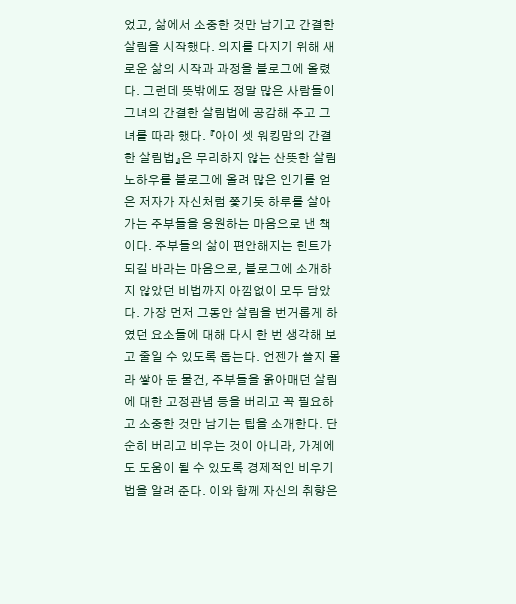었고, 삶에서 소중한 것만 남기고 간결한 살림을 시작했다. 의지를 다지기 위해 새로운 삶의 시작과 과정을 블로그에 올렸다. 그런데 뜻밖에도 정말 많은 사람들이 그녀의 간결한 살림법에 공감해 주고 그녀를 따라 했다. 『아이 셋 워킹맘의 간결한 살림법』은 무리하지 않는 산뜻한 살림 노하우를 블로그에 올려 많은 인기를 얻은 저자가 자신처럼 쫓기듯 하루를 살아가는 주부들을 응원하는 마음으로 낸 책이다. 주부들의 삶이 편안해지는 힌트가 되길 바라는 마음으로, 블로그에 소개하지 않았던 비법까지 아낌없이 모두 담았다. 가장 먼저 그동안 살림을 번거롭게 하였던 요소들에 대해 다시 한 번 생각해 보고 줄일 수 있도록 돕는다. 언젠가 쓸지 몰라 쌓아 둔 물건, 주부들을 옭아매던 살림에 대한 고정관념 등을 버리고 꼭 필요하고 소중한 것만 남기는 팁을 소개한다. 단순히 버리고 비우는 것이 아니라, 가계에도 도움이 될 수 있도록 경제적인 비우기법을 알려 준다. 이와 함께 자신의 취향은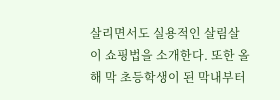살리면서도 실용적인 살림살이 쇼핑법을 소개한다. 또한 올해 막 초등학생이 된 막내부터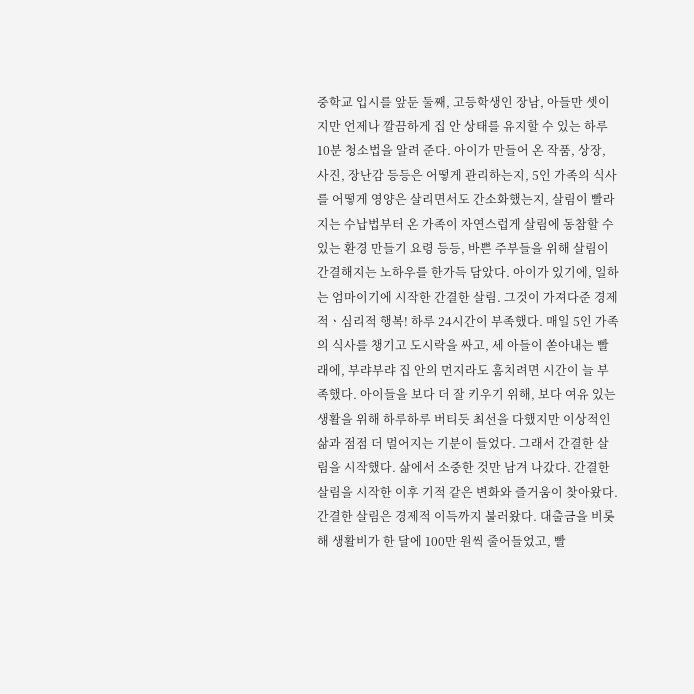중학교 입시를 앞둔 둘째, 고등학생인 장남, 아들만 셋이지만 언제나 깔끔하게 집 안 상태를 유지할 수 있는 하루 10분 청소법을 알려 준다. 아이가 만들어 온 작품, 상장, 사진, 장난감 등등은 어떻게 관리하는지, 5인 가족의 식사를 어떻게 영양은 살리면서도 간소화했는지, 살림이 빨라지는 수납법부터 온 가족이 자연스럽게 살림에 동참할 수 있는 환경 만들기 요령 등등, 바쁜 주부들을 위해 살림이 간결해지는 노하우를 한가득 담았다. 아이가 있기에, 일하는 엄마이기에 시작한 간결한 살림. 그것이 가져다준 경제적ㆍ심리적 행복! 하루 24시간이 부족했다. 매일 5인 가족의 식사를 챙기고 도시락을 싸고, 세 아들이 쏟아내는 빨래에, 부랴부랴 집 안의 먼지라도 훔치려면 시간이 늘 부족했다. 아이들을 보다 더 잘 키우기 위해, 보다 여유 있는 생활을 위해 하루하루 버티듯 최선을 다했지만 이상적인 삶과 점점 더 멀어지는 기분이 들었다. 그래서 간결한 살림을 시작했다. 삶에서 소중한 것만 남겨 나갔다. 간결한 살림을 시작한 이후 기적 같은 변화와 즐거움이 찾아왔다. 간결한 살림은 경제적 이득까지 불러왔다. 대출금을 비롯해 생활비가 한 달에 100만 원씩 줄어들었고, 빨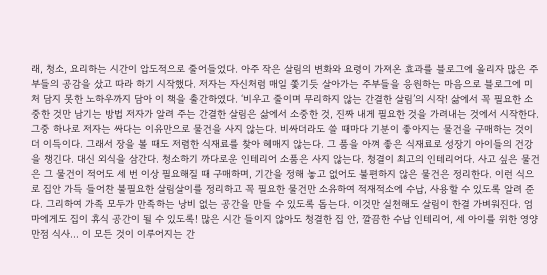래, 청소, 요리하는 시간이 압도적으로 줄어들었다. 아주 작은 살림의 변화와 요령이 가져온 효과를 블로그에 올리자 많은 주부들의 공감을 샀고 따라 하기 시작했다. 저자는 자신처럼 매일 쫓기듯 살아가는 주부들을 응원하는 마음으로 블로그에 미처 담지 못한 노하우까지 담아 이 책을 출간하였다. ‘비우고 줄이며 무리하지 않는 간결한 살림’의 시작! 삶에서 꼭 필요한 소중한 것만 남기는 방법 저자가 알려 주는 간결한 살림은 삶에서 소중한 것, 진짜 내게 필요한 것을 가려내는 것에서 시작한다. 그중 하나로 저자는 싸다는 이유만으로 물건을 사지 않는다. 비싸더라도 쓸 때마다 기분이 좋아지는 물건을 구매하는 것이 더 이득이다. 그래서 장을 볼 때도 저렴한 식재료를 찾아 헤매지 않는다. 그 품을 아껴 좋은 식재료로 성장기 아이들의 건강을 챙긴다. 대신 외식을 삼간다. 청소하기 까다로운 인테리어 소품은 사지 않는다. 청결이 최고의 인테리어다. 사고 싶은 물건은 그 물건이 적어도 세 번 이상 필요해질 때 구매하며, 기간을 정해 놓고 없어도 불편하지 않은 물건은 정리한다. 이런 식으로 집안 가득 들어찬 불필요한 살림살이를 정리하고 꼭 필요한 물건만 소유하여 적재적소에 수납, 사용할 수 있도록 알려 준다. 그리하여 가족 모두가 만족하는 낭비 없는 공간을 만들 수 있도록 돕는다. 이것만 실천해도 살림이 한결 가벼워진다. 엄마에게도 집이 휴식 공간이 될 수 있도록! 많은 시간 들이지 않아도 청결한 집 안, 깔끔한 수납 인테리어, 세 아이를 위한 영양 만점 식사… 이 모든 것이 이루어지는 간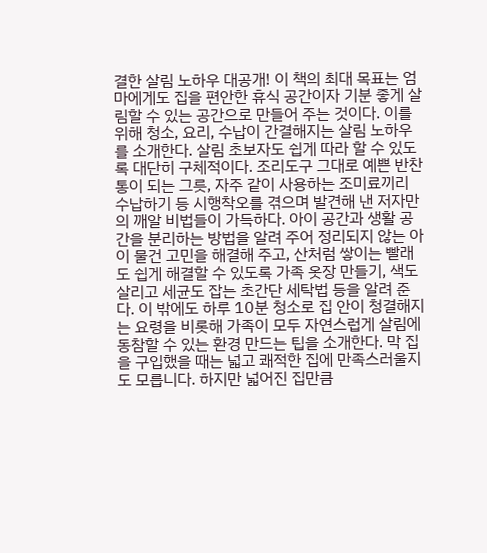결한 살림 노하우 대공개! 이 책의 최대 목표는 엄마에게도 집을 편안한 휴식 공간이자 기분 좋게 살림할 수 있는 공간으로 만들어 주는 것이다. 이를 위해 청소, 요리, 수납이 간결해지는 살림 노하우를 소개한다. 살림 초보자도 쉽게 따라 할 수 있도록 대단히 구체적이다. 조리도구 그대로 예쁜 반찬통이 되는 그릇, 자주 같이 사용하는 조미료끼리 수납하기 등 시행착오를 겪으며 발견해 낸 저자만의 깨알 비법들이 가득하다. 아이 공간과 생활 공간을 분리하는 방법을 알려 주어 정리되지 않는 아이 물건 고민을 해결해 주고, 산처럼 쌓이는 빨래도 쉽게 해결할 수 있도록 가족 옷장 만들기, 색도 살리고 세균도 잡는 초간단 세탁법 등을 알려 준다. 이 밖에도 하루 10분 청소로 집 안이 청결해지는 요령을 비롯해 가족이 모두 자연스럽게 살림에 동참할 수 있는 환경 만드는 팁을 소개한다. 막 집을 구입했을 때는 넓고 쾌적한 집에 만족스러울지도 모릅니다. 하지만 넓어진 집만큼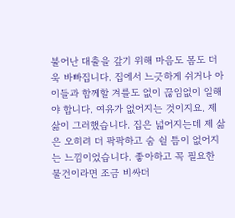불어난 대출을 갚기 위해 마음도 몸도 더욱 바빠집니다. 집에서 느긋하게 쉬거나 아이들과 함께할 겨를도 없이 끊임없이 일해야 합니다. 여유가 없어지는 것이지요. 제 삶이 그러했습니다. 집은 넓어지는데 제 삶은 오히려 더 팍팍하고 숨 쉴 틈이 없어지는 느낌이었습니다. 좋아하고 꼭 필요한 물건이라면 조금 비싸더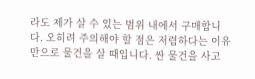라도 제가 살 수 있는 범위 내에서 구매합니다. 오히려 주의해야 할 점은 저렴하다는 이유만으로 물건을 살 때입니다. 싼 물건을 사고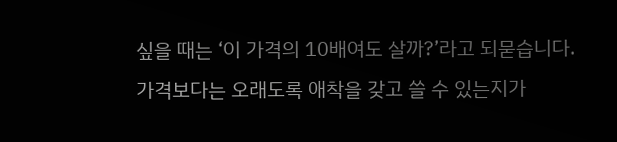싶을 때는 ‘이 가격의 10배여도 살까?’라고 되묻습니다. 가격보다는 오래도록 애착을 갖고 쓸 수 있는지가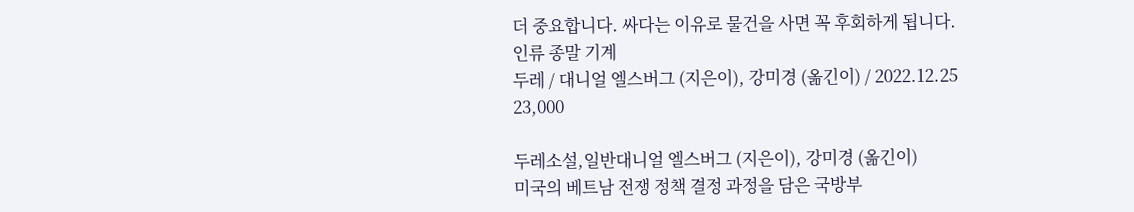더 중요합니다. 싸다는 이유로 물건을 사면 꼭 후회하게 됩니다.
인류 종말 기계
두레 / 대니얼 엘스버그 (지은이), 강미경 (옮긴이) / 2022.12.25
23,000

두레소설,일반대니얼 엘스버그 (지은이), 강미경 (옮긴이)
미국의 베트남 전쟁 정책 결정 과정을 담은 국방부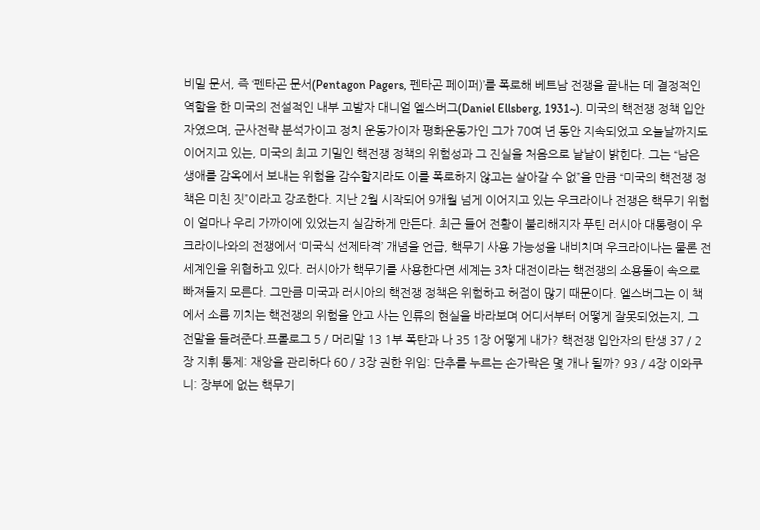비밀 문서, 즉 ‘펜타곤 문서(Pentagon Pagers, 펜타곤 페이퍼)’를 폭로해 베트남 전쟁을 끝내는 데 결정적인 역할을 한 미국의 전설적인 내부 고발자 대니얼 엘스버그(Daniel Ellsberg, 1931~). 미국의 핵전쟁 정책 입안자였으며, 군사전략 분석가이고 정치 운동가이자 평화운동가인 그가 70여 년 동안 지속되었고 오늘날까지도 이어지고 있는, 미국의 최고 기밀인 핵전쟁 정책의 위험성과 그 진실을 처음으로 낱낱이 밝힌다. 그는 “남은 생애를 감옥에서 보내는 위험을 감수할지라도 이를 폭로하지 않고는 살아갈 수 없”을 만큼 “미국의 핵전쟁 정책은 미친 짓”이라고 강조한다. 지난 2월 시작되어 9개월 넘게 이어지고 있는 우크라이나 전쟁은 핵무기 위험이 얼마나 우리 가까이에 있었는지 실감하게 만든다. 최근 들어 전황이 불리해지자 푸틴 러시아 대통령이 우크라이나와의 전쟁에서 ‘미국식 선제타격’ 개념을 언급, 핵무기 사용 가능성을 내비치며 우크라이나는 물론 전 세계인을 위협하고 있다. 러시아가 핵무기를 사용한다면 세계는 3차 대전이라는 핵전쟁의 소용돌이 속으로 빠져들지 모른다. 그만큼 미국과 러시아의 핵전쟁 정책은 위험하고 허점이 많기 때문이다. 엘스버그는 이 책에서 소름 끼치는 핵전쟁의 위험을 안고 사는 인류의 현실을 바라보며 어디서부터 어떻게 잘못되었는지, 그 전말을 들려준다.프롤로그 5 / 머리말 13 1부 폭탄과 나 35 1장 어떻게 내가? 핵전쟁 입안자의 탄생 37 / 2장 지휘 통제: 재앙을 관리하다 60 / 3장 권한 위임: 단추를 누르는 손가락은 몇 개나 될까? 93 / 4장 이와쿠니: 장부에 없는 핵무기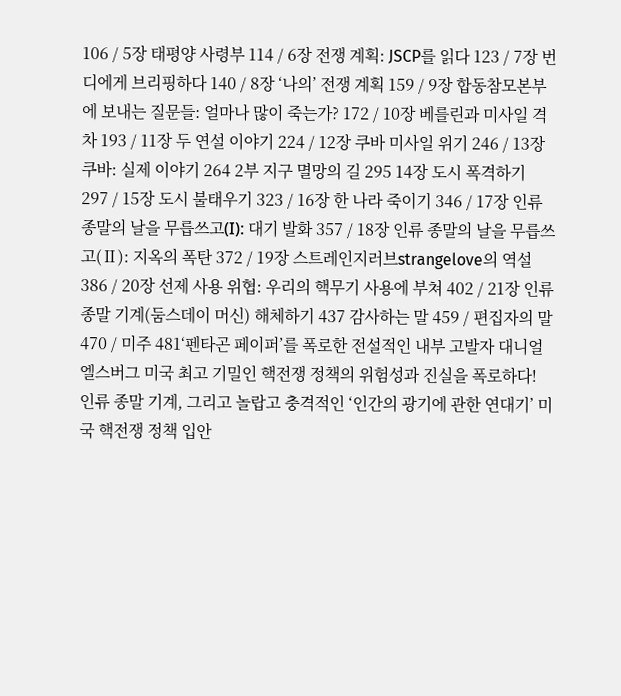106 / 5장 태평양 사령부 114 / 6장 전쟁 계획: JSCP를 읽다 123 / 7장 번디에게 브리핑하다 140 / 8장 ‘나의’ 전쟁 계획 159 / 9장 합동참모본부에 보내는 질문들: 얼마나 많이 죽는가? 172 / 10장 베를린과 미사일 격차 193 / 11장 두 연설 이야기 224 / 12장 쿠바 미사일 위기 246 / 13장 쿠바: 실제 이야기 264 2부 지구 멸망의 길 295 14장 도시 폭격하기 297 / 15장 도시 불태우기 323 / 16장 한 나라 죽이기 346 / 17장 인류 종말의 날을 무릅쓰고(Ι): 대기 발화 357 / 18장 인류 종말의 날을 무릅쓰고(Ⅱ): 지옥의 폭탄 372 / 19장 스트레인지러브strangelove의 역설 386 / 20장 선제 사용 위협: 우리의 핵무기 사용에 부쳐 402 / 21장 인류 종말 기계(둠스데이 머신) 해체하기 437 감사하는 말 459 / 편집자의 말 470 / 미주 481‘펜타곤 페이퍼’를 폭로한 전설적인 내부 고발자 대니얼 엘스버그 미국 최고 기밀인 핵전쟁 정책의 위험성과 진실을 폭로하다! 인류 종말 기계, 그리고 놀랍고 충격적인 ‘인간의 광기에 관한 연대기’ 미국 핵전쟁 정책 입안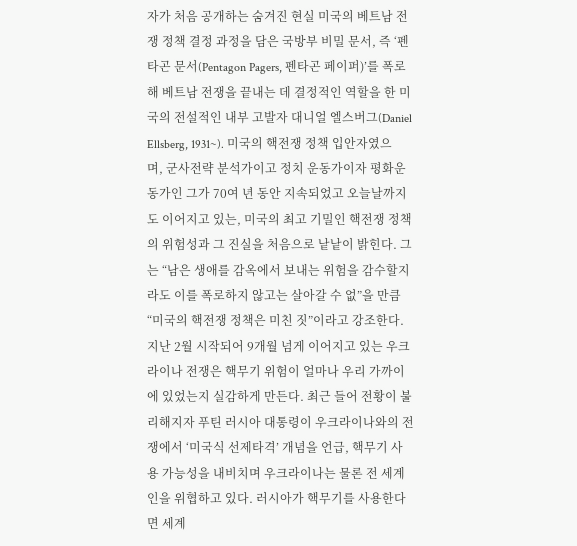자가 처음 공개하는 숨겨진 현실 미국의 베트남 전쟁 정책 결정 과정을 담은 국방부 비밀 문서, 즉 ‘펜타곤 문서(Pentagon Pagers, 펜타곤 페이퍼)’를 폭로해 베트남 전쟁을 끝내는 데 결정적인 역할을 한 미국의 전설적인 내부 고발자 대니얼 엘스버그(Daniel Ellsberg, 1931~). 미국의 핵전쟁 정책 입안자였으며, 군사전략 분석가이고 정치 운동가이자 평화운동가인 그가 70여 년 동안 지속되었고 오늘날까지도 이어지고 있는, 미국의 최고 기밀인 핵전쟁 정책의 위험성과 그 진실을 처음으로 낱낱이 밝힌다. 그는 “남은 생애를 감옥에서 보내는 위험을 감수할지라도 이를 폭로하지 않고는 살아갈 수 없”을 만큼 “미국의 핵전쟁 정책은 미친 짓”이라고 강조한다. 지난 2월 시작되어 9개월 넘게 이어지고 있는 우크라이나 전쟁은 핵무기 위험이 얼마나 우리 가까이에 있었는지 실감하게 만든다. 최근 들어 전황이 불리해지자 푸틴 러시아 대통령이 우크라이나와의 전쟁에서 ‘미국식 선제타격’ 개념을 언급, 핵무기 사용 가능성을 내비치며 우크라이나는 물론 전 세계인을 위협하고 있다. 러시아가 핵무기를 사용한다면 세계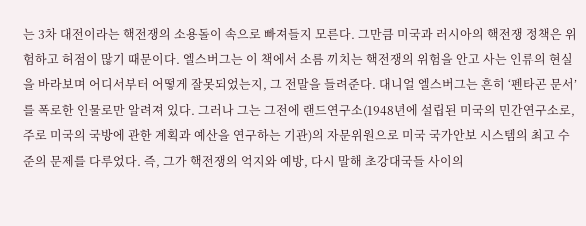는 3차 대전이라는 핵전쟁의 소용돌이 속으로 빠져들지 모른다. 그만큼 미국과 러시아의 핵전쟁 정책은 위험하고 허점이 많기 때문이다. 엘스버그는 이 책에서 소름 끼치는 핵전쟁의 위험을 안고 사는 인류의 현실을 바라보며 어디서부터 어떻게 잘못되었는지, 그 전말을 들려준다. 대니얼 엘스버그는 흔히 ‘펜타곤 문서’를 폭로한 인물로만 알려져 있다. 그러나 그는 그전에 랜드연구소(1948년에 설립된 미국의 민간연구소로, 주로 미국의 국방에 관한 계획과 예산을 연구하는 기관)의 자문위원으로 미국 국가안보 시스템의 최고 수준의 문제를 다루었다. 즉, 그가 핵전쟁의 억지와 예방, 다시 말해 초강대국들 사이의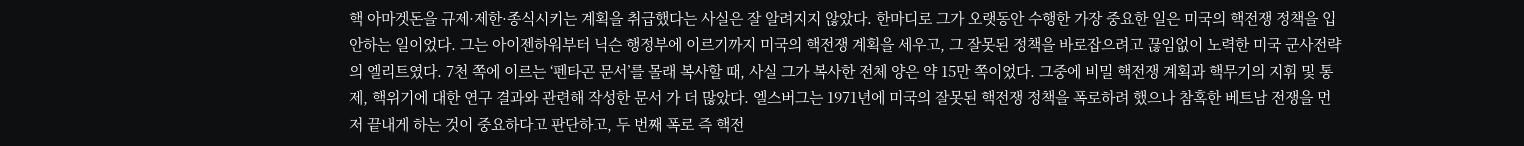핵 아마겟돈을 규제·제한·종식시키는 계획을 취급했다는 사실은 잘 알려지지 않았다. 한마디로 그가 오랫동안 수행한 가장 중요한 일은 미국의 핵전쟁 정책을 입안하는 일이었다. 그는 아이젠하워부터 닉슨 행정부에 이르기까지 미국의 핵전쟁 계획을 세우고, 그 잘못된 정책을 바로잡으려고 끊임없이 노력한 미국 군사전략의 엘리트였다. 7천 쪽에 이르는 ‘펜타곤 문서’를 몰래 복사할 때, 사실 그가 복사한 전체 양은 약 15만 쪽이었다. 그중에 비밀 핵전쟁 계획과 핵무기의 지휘 및 통제, 핵위기에 대한 연구 결과와 관련해 작성한 문서 가 더 많았다. 엘스버그는 1971년에 미국의 잘못된 핵전쟁 정책을 폭로하려 했으나 참혹한 베트남 전쟁을 먼저 끝내게 하는 것이 중요하다고 판단하고, 두 번째 폭로 즉 핵전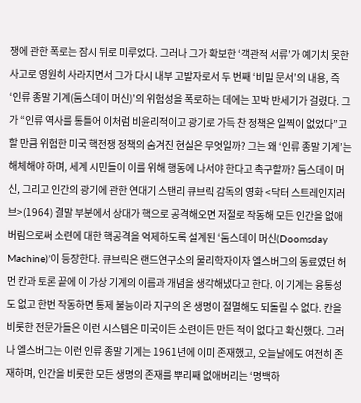쟁에 관한 폭로는 잠시 뒤로 미루었다. 그러나 그가 확보한 ‘객관적 서류’가 예기치 못한 사고로 영원히 사라지면서 그가 다시 내부 고발자로서 두 번째 ‘비밀 문서’의 내용, 즉 ‘인류 종말 기계(둠스데이 머신)’의 위험성을 폭로하는 데에는 꼬박 반세기가 걸렸다. 그가 “인류 역사를 통틀어 이처럼 비윤리적이고 광기로 가득 찬 정책은 일찍이 없었다”고 할 만큼 위험한 미국 핵전쟁 정책의 숨겨진 현실은 무엇일까? 그는 왜 ‘인류 종말 기계’는 해체해야 하며, 세계 시민들이 이를 위해 행동에 나서야 한다고 촉구할까? 둠스데이 머신, 그리고 인간의 광기에 관한 연대기 스탠리 큐브릭 감독의 영화 <닥터 스트레인지러브>(1964) 결말 부분에서 상대가 핵으로 공격해오면 저절로 작동해 모든 인간을 없애버림으로써 소련에 대한 핵공격을 억제하도록 설계된 ‘둠스데이 머신(Doomsday Machine)’이 등장한다. 큐브릭은 랜드연구소의 물리학자이자 엘스버그의 동료였던 허먼 칸과 토론 끝에 이 가상 기계의 이름과 개념을 생각해냈다고 한다. 이 기계는 융통성도 없고 한번 작동하면 통제 불능이라 지구의 온 생명이 절멸해도 되돌릴 수 없다. 칸을 비롯한 전문가들은 이런 시스템은 미국이든 소련이든 만든 적이 없다고 확신했다. 그러나 엘스버그는 이런 인류 종말 기계는 1961년에 이미 존재했고, 오늘날에도 여전히 존재하며, 인간을 비롯한 모든 생명의 존재를 뿌리째 없애버리는 ‘명백하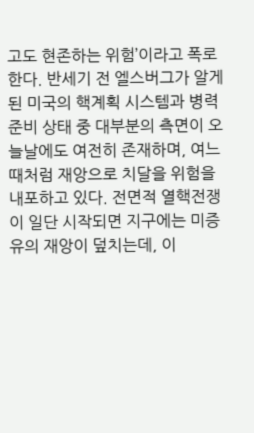고도 현존하는 위험’이라고 폭로한다. 반세기 전 엘스버그가 알게 된 미국의 핵계획 시스템과 병력 준비 상태 중 대부분의 측면이 오늘날에도 여전히 존재하며, 여느 때처럼 재앙으로 치달을 위험을 내포하고 있다. 전면적 열핵전쟁이 일단 시작되면 지구에는 미증유의 재앙이 덮치는데, 이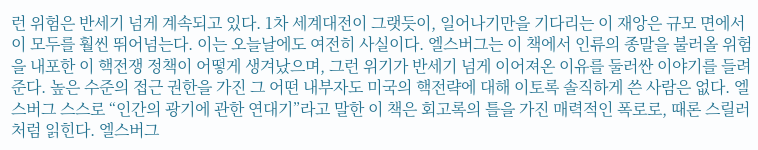런 위험은 반세기 넘게 계속되고 있다. 1차 세계대전이 그랫듯이, 일어나기만을 기다리는 이 재앙은 규모 면에서 이 모두를 훨씬 뛰어넘는다. 이는 오늘날에도 여전히 사실이다. 엘스버그는 이 책에서 인류의 종말을 불러올 위험을 내포한 이 핵전쟁 정책이 어떻게 생겨났으며, 그런 위기가 반세기 넘게 이어져온 이유를 둘러싼 이야기를 들려준다. 높은 수준의 접근 권한을 가진 그 어떤 내부자도 미국의 핵전략에 대해 이토록 솔직하게 쓴 사람은 없다. 엘스버그 스스로 “인간의 광기에 관한 연대기”라고 말한 이 책은 회고록의 틀을 가진 매력적인 폭로로, 때론 스릴러처럼 읽힌다. 엘스버그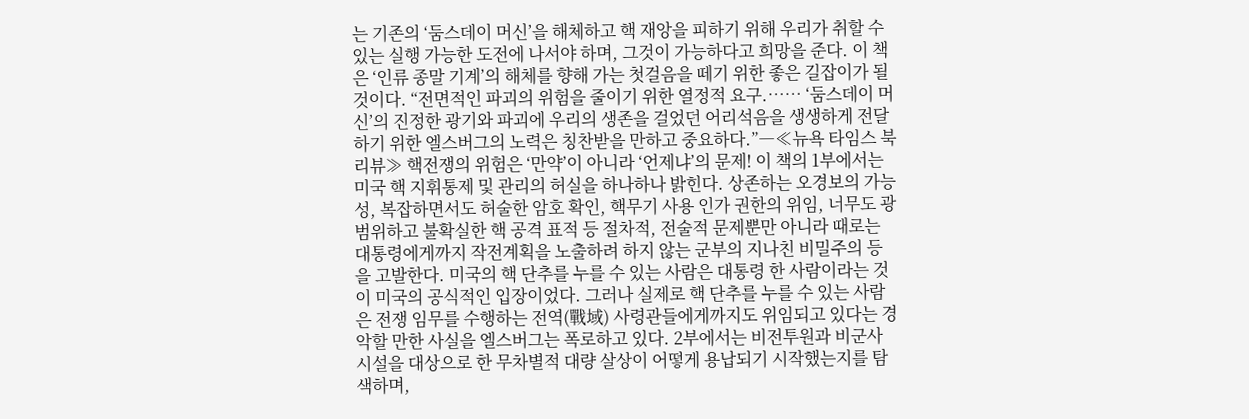는 기존의 ‘둠스데이 머신’을 해체하고 핵 재앙을 피하기 위해 우리가 취할 수 있는 실행 가능한 도전에 나서야 하며, 그것이 가능하다고 희망을 준다. 이 책은 ‘인류 종말 기계’의 해체를 향해 가는 첫걸음을 떼기 위한 좋은 길잡이가 될 것이다. “전면적인 파괴의 위험을 줄이기 위한 열정적 요구.…… ‘둠스데이 머신’의 진정한 광기와 파괴에 우리의 생존을 걸었던 어리석음을 생생하게 전달하기 위한 엘스버그의 노력은 칭찬받을 만하고 중요하다.”―≪뉴욕 타임스 북리뷰≫ 핵전쟁의 위험은 ‘만약’이 아니라 ‘언제냐’의 문제! 이 책의 1부에서는 미국 핵 지휘통제 및 관리의 허실을 하나하나 밝힌다. 상존하는 오경보의 가능성, 복잡하면서도 허술한 암호 확인, 핵무기 사용 인가 권한의 위임, 너무도 광범위하고 불확실한 핵 공격 표적 등 절차적, 전술적 문제뿐만 아니라 때로는 대통령에게까지 작전계획을 노출하려 하지 않는 군부의 지나친 비밀주의 등을 고발한다. 미국의 핵 단추를 누를 수 있는 사람은 대통령 한 사람이라는 것이 미국의 공식적인 입장이었다. 그러나 실제로 핵 단추를 누를 수 있는 사람은 전쟁 임무를 수행하는 전역(戰域) 사령관들에게까지도 위임되고 있다는 경악할 만한 사실을 엘스버그는 폭로하고 있다. 2부에서는 비전투원과 비군사 시설을 대상으로 한 무차별적 대량 살상이 어떻게 용납되기 시작했는지를 탐색하며,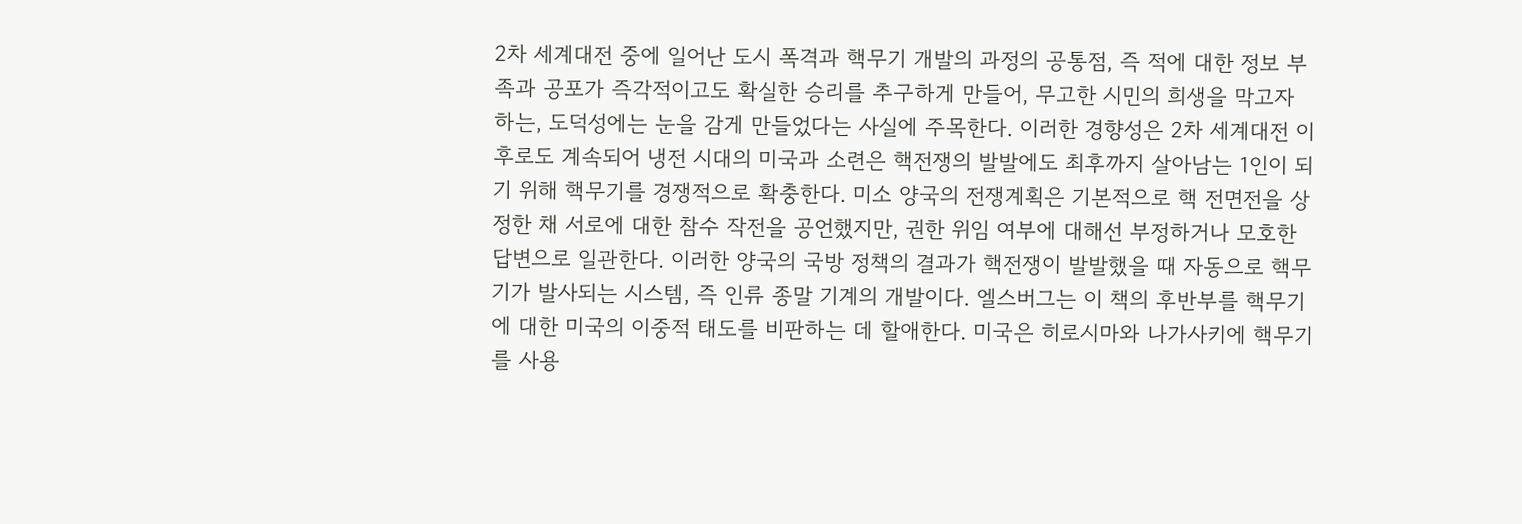2차 세계대전 중에 일어난 도시 폭격과 핵무기 개발의 과정의 공통점, 즉 적에 대한 정보 부족과 공포가 즉각적이고도 확실한 승리를 추구하게 만들어, 무고한 시민의 희생을 막고자 하는, 도덕성에는 눈을 감게 만들었다는 사실에 주목한다. 이러한 경향성은 2차 세계대전 이후로도 계속되어 냉전 시대의 미국과 소련은 핵전쟁의 발발에도 최후까지 살아남는 1인이 되기 위해 핵무기를 경쟁적으로 확충한다. 미소 양국의 전쟁계획은 기본적으로 핵 전면전을 상정한 채 서로에 대한 참수 작전을 공언했지만, 권한 위임 여부에 대해선 부정하거나 모호한 답변으로 일관한다. 이러한 양국의 국방 정책의 결과가 핵전쟁이 발발했을 때 자동으로 핵무기가 발사되는 시스템, 즉 인류 종말 기계의 개발이다. 엘스버그는 이 책의 후반부를 핵무기에 대한 미국의 이중적 태도를 비판하는 데 할애한다. 미국은 히로시마와 나가사키에 핵무기를 사용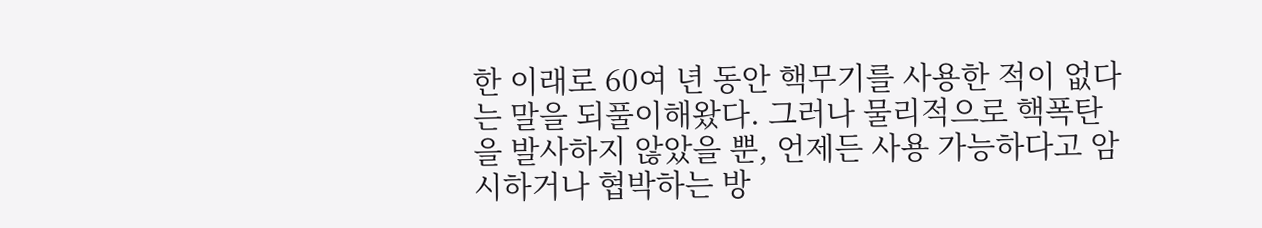한 이래로 60여 년 동안 핵무기를 사용한 적이 없다는 말을 되풀이해왔다. 그러나 물리적으로 핵폭탄을 발사하지 않았을 뿐, 언제든 사용 가능하다고 암시하거나 협박하는 방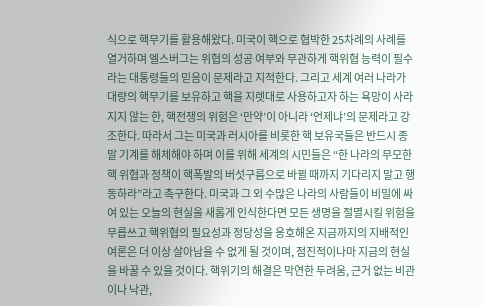식으로 핵무기를 활용해왔다. 미국이 핵으로 협박한 25차례의 사례를 열거하며 엘스버그는 위협의 성공 여부와 무관하게 핵위협 능력이 필수라는 대통령들의 믿음이 문제라고 지적한다. 그리고 세계 여러 나라가 대량의 핵무기를 보유하고 핵을 지렛대로 사용하고자 하는 욕망이 사라지지 않는 한, 핵전쟁의 위험은 ‘만약’이 아니라 ‘언제냐’의 문제라고 강조한다. 따라서 그는 미국과 러시아를 비롯한 핵 보유국들은 반드시 종말 기계를 해체해야 하며 이를 위해 세계의 시민들은 “한 나라의 무모한 핵 위협과 정책이 핵폭발의 버섯구름으로 바뀔 때까지 기다리지 말고 행동하라”라고 촉구한다. 미국과 그 외 수많은 나라의 사람들이 비밀에 싸여 있는 오늘의 현실을 새롭게 인식한다면 모든 생명을 절멸시킬 위험을 무릅쓰고 핵위협의 필요성과 정당성을 옹호해온 지금까지의 지배적인 여론은 더 이상 살아남을 수 없게 될 것이며, 점진적이나마 지금의 현실을 바꿀 수 있을 것이다. 핵위기의 해결은 막연한 두려움, 근거 없는 비관이나 낙관,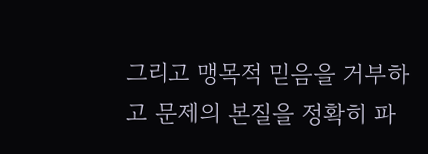그리고 맹목적 믿음을 거부하고 문제의 본질을 정확히 파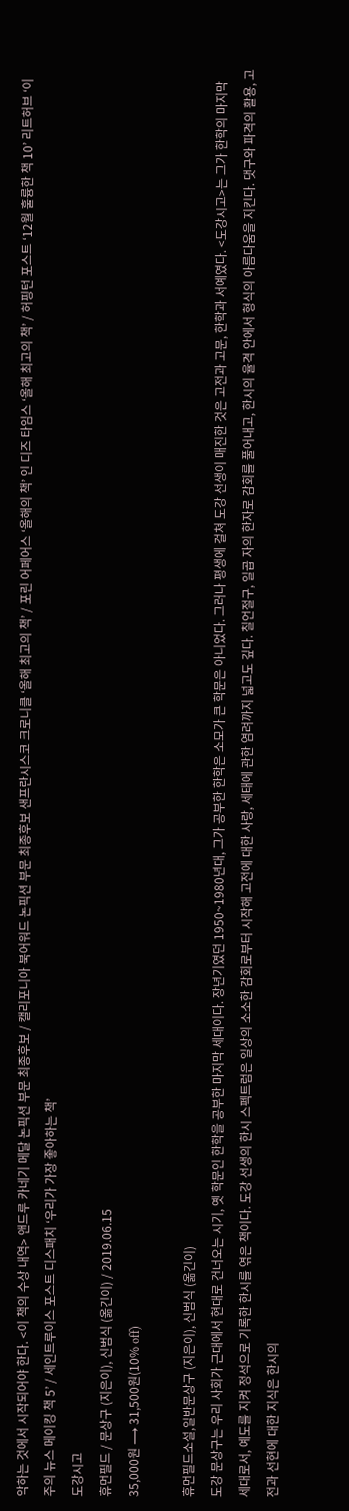악하는 것에서 시작되어야 한다. <이 책의 수상 내역> 앤드루 카네기 메달 논픽션 부문 최종후보 / 캘리포니아 북어워드 논픽션 부문 최종후보 샌프란시스코 크로니클 ‘올해 최고의 책’ / 포린 어페어스 ‘올해의 책’ 인 디즈 타임스 ‘올해 최고의 책’ / 허핑턴 포스트 ‘12월 훌륭한 책 10’ 리트허브 ‘이 주의 뉴스 메이킹 책 5’ / 세인트루이스 포스트 디스패치 ‘우리가 가장 좋아하는 책’
도강시고
휴먼필드 / 문상구 (지은이), 신범식 (옮긴이) / 2019.06.15
35,000원 ⟶ 31,500원(10% off)

휴먼필드소설,일반문상구 (지은이), 신범식 (옮긴이)
도강 문상구는 우리 사회가 근대에서 현대로 건너오는 시기, 옛 학문인 한학을 공부한 마지막 세대이다. 장년기였던 1950~1980년대, 그가 공부한 한학은 소모가 큰 학문은 아니었다. 그러나 평생에 걸쳐 도강 선생이 매진한 것은 고전과 고문, 한학과 서예였다. <도강시고>는 그가 한학의 마지막 세대로서, 예도를 지켜 정석으로 기록한 한시를 엮은 책이다. 도강 선생의 한시 스펙트럼은 일상의 소소한 감회로부터 시작해 고전에 대한 사랑, 세태에 관한 염려까지 넓고도 깊다. 칠언절구, 일곱 자의 한자로 감회를 풀어내고, 한시의 율격 안에서 형식의 아름다움을 지킨다. 댓구와 파격의 활용, 고전과 선현에 대한 지식은 한시의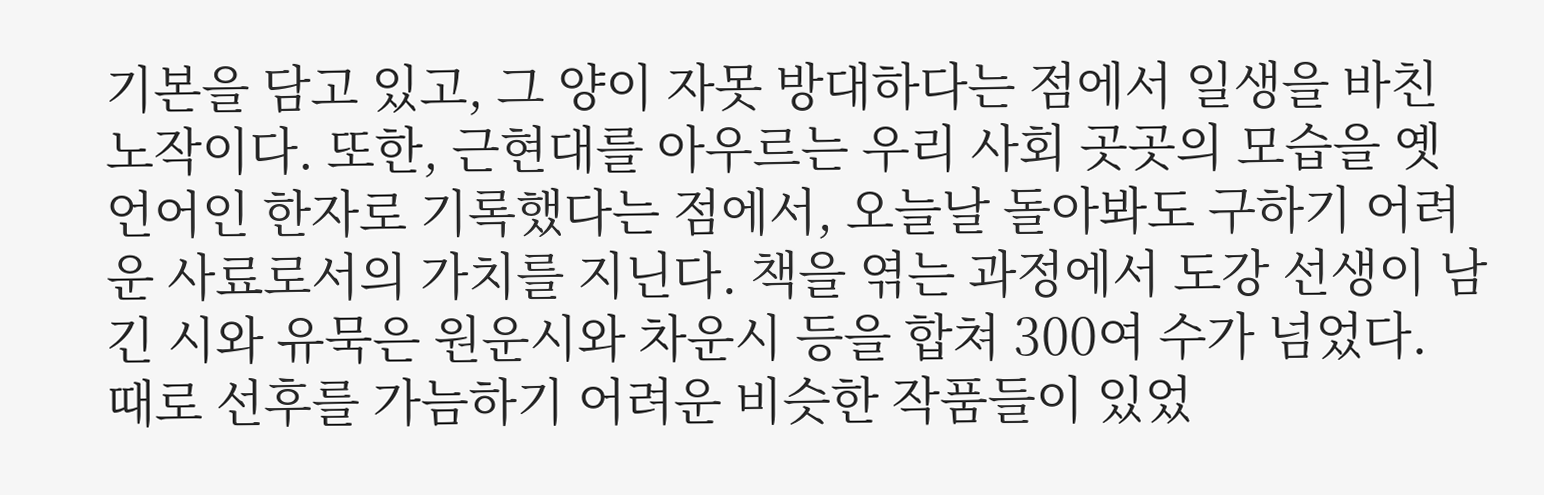기본을 담고 있고, 그 양이 자못 방대하다는 점에서 일생을 바친 노작이다. 또한, 근현대를 아우르는 우리 사회 곳곳의 모습을 옛 언어인 한자로 기록했다는 점에서, 오늘날 돌아봐도 구하기 어려운 사료로서의 가치를 지닌다. 책을 엮는 과정에서 도강 선생이 남긴 시와 유묵은 원운시와 차운시 등을 합쳐 300여 수가 넘었다. 때로 선후를 가늠하기 어려운 비슷한 작품들이 있었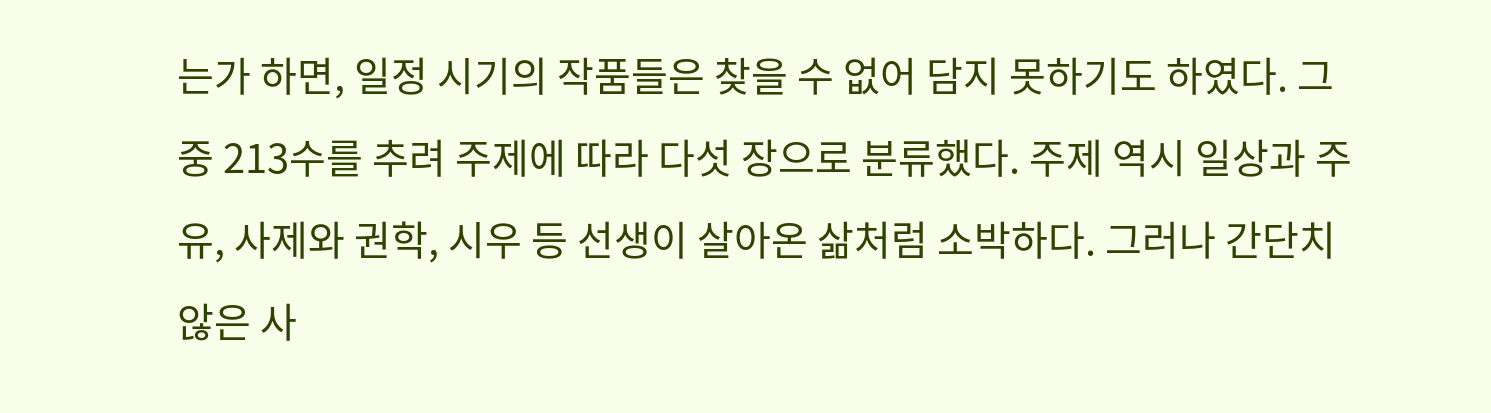는가 하면, 일정 시기의 작품들은 찾을 수 없어 담지 못하기도 하였다. 그중 213수를 추려 주제에 따라 다섯 장으로 분류했다. 주제 역시 일상과 주유, 사제와 권학, 시우 등 선생이 살아온 삶처럼 소박하다. 그러나 간단치 않은 사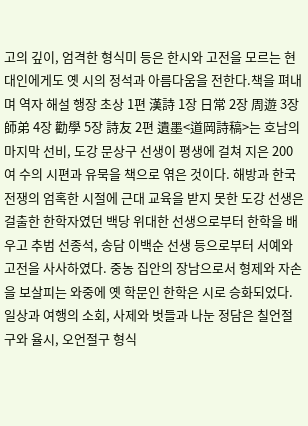고의 깊이, 엄격한 형식미 등은 한시와 고전을 모르는 현대인에게도 옛 시의 정석과 아름다움을 전한다.책을 펴내며 역자 해설 행장 초상 1편 漢詩 1장 日常 2장 周遊 3장 師弟 4장 勸學 5장 詩友 2편 遺墨<道岡詩稿>는 호남의 마지막 선비, 도강 문상구 선생이 평생에 걸쳐 지은 200여 수의 시편과 유묵을 책으로 엮은 것이다. 해방과 한국전쟁의 엄혹한 시절에 근대 교육을 받지 못한 도강 선생은 걸출한 한학자였던 백당 위대한 선생으로부터 한학을 배우고 추범 선종석, 송담 이백순 선생 등으로부터 서예와 고전을 사사하였다. 중농 집안의 장남으로서 형제와 자손을 보살피는 와중에 옛 학문인 한학은 시로 승화되었다. 일상과 여행의 소회, 사제와 벗들과 나눈 정담은 칠언절구와 율시, 오언절구 형식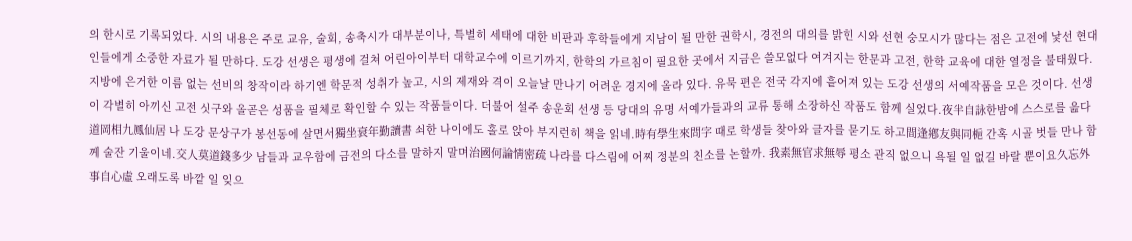의 한시로 기록되었다. 시의 내용은 주로 교유, 술회, 송축시가 대부분이나, 특별히 세태에 대한 비판과 후학들에게 지남이 될 만한 권학시, 경전의 대의를 밝힌 시와 선현 숭모시가 많다는 점은 고전에 낯선 현대인들에게 소중한 자료가 될 만하다. 도강 선생은 평생에 걸쳐 어린아이부터 대학교수에 이르기까지, 한학의 가르침이 필요한 곳에서 지금은 쓸모없다 여겨지는 한문과 고전, 한학 교육에 대한 열정을 불태웠다. 지방에 은거한 이름 없는 선비의 창작이라 하기엔 학문적 성취가 높고, 시의 제재와 격이 오늘날 만나기 어려운 경지에 올라 있다. 유묵 편은 전국 각지에 흩어져 있는 도강 선생의 서예작품을 모은 것이다. 선생이 각별히 아끼신 고전 싯구와 올곧은 성품을 필체로 확인할 수 있는 작품들이다. 더불어 설주 송운회 선생 등 당대의 유명 서예가들과의 교류 통해 소장하신 작품도 함께 실었다.夜半自詠한밤에 스스로를 읊다道岡相九鳳仙居 나 도강 문상구가 봉선동에 살면서獨坐衰年勤讀書 쇠한 나이에도 홀로 앉아 부지런히 책을 읽네.時有學生來問字 때로 학생들 찾아와 글자를 묻기도 하고間逢鄕友與同梔 간혹 시골 벗들 만나 함께 술잔 기울이네.交人莫道錢多少 남들과 교우함에 금전의 다소를 말하지 말며治國何論情密疏 나라를 다스림에 어찌 정분의 친소를 논할까. 我素無官求無辱 평소 관직 없으니 욕될 일 없길 바랄 뿐이요久忘外事自心虛 오래도록 바깥 일 잊으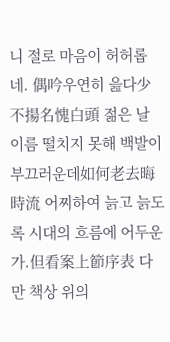니 절로 마음이 허허롭네. 偶吟우연히 읊다少不揚名愧白頭 젊은 날 이름 떨치지 못해 백발이 부끄러운데如何老去晦時流 어찌하여 늙고 늙도록 시대의 흐름에 어두운가.但看案上節序表 다만 책상 위의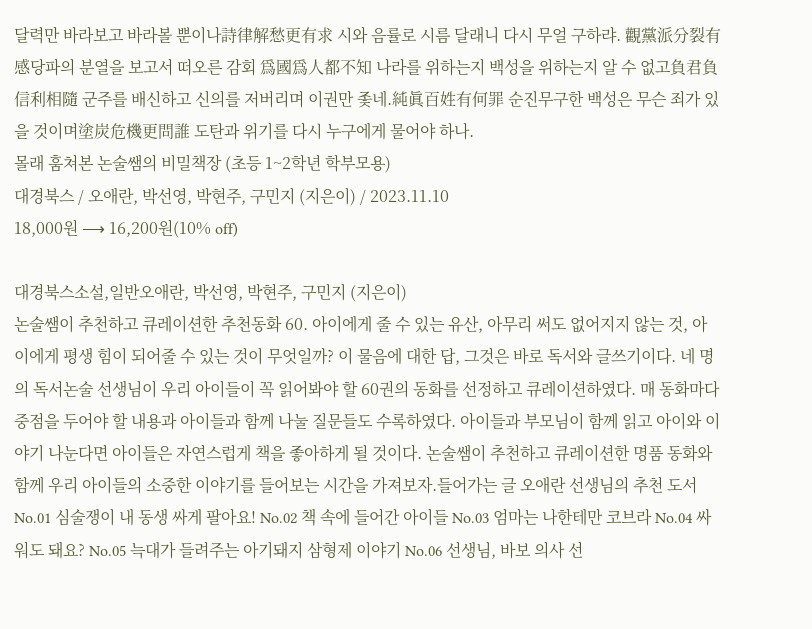달력만 바라보고 바라볼 뿐이나詩律解愁更有求 시와 음률로 시름 달래니 다시 무얼 구하랴. 觀黨派分裂有感당파의 분열을 보고서 떠오른 감회 爲國爲人都不知 나라를 위하는지 백성을 위하는지 알 수 없고負君負信利相隨 군주를 배신하고 신의를 저버리며 이권만 좇네.純眞百姓有何罪 순진무구한 백성은 무슨 죄가 있을 것이며塗炭危機更問誰 도탄과 위기를 다시 누구에게 물어야 하나.
몰래 훔쳐본 논술쌤의 비밀책장 (초등 1~2학년 학부모용)
대경북스 / 오애란, 박선영, 박현주, 구민지 (지은이) / 2023.11.10
18,000원 ⟶ 16,200원(10% off)

대경북스소설,일반오애란, 박선영, 박현주, 구민지 (지은이)
논술쌤이 추천하고 큐레이션한 추천동화 60. 아이에게 줄 수 있는 유산, 아무리 써도 없어지지 않는 것, 아이에게 평생 힘이 되어줄 수 있는 것이 무엇일까? 이 물음에 대한 답, 그것은 바로 독서와 글쓰기이다. 네 명의 독서논술 선생님이 우리 아이들이 꼭 읽어봐야 할 60권의 동화를 선정하고 큐레이션하였다. 매 동화마다 중점을 두어야 할 내용과 아이들과 함께 나눌 질문들도 수록하였다. 아이들과 부모님이 함께 읽고 아이와 이야기 나눈다면 아이들은 자연스럽게 책을 좋아하게 될 것이다. 논술쌤이 추천하고 큐레이션한 명품 동화와 함께 우리 아이들의 소중한 이야기를 들어보는 시간을 가져보자.들어가는 글 오애란 선생님의 추천 도서 No.01 심술쟁이 내 동생 싸게 팔아요! No.02 책 속에 들어간 아이들 No.03 엄마는 나한테만 코브라 No.04 싸워도 돼요? No.05 늑대가 들려주는 아기돼지 삼형제 이야기 No.06 선생님, 바보 의사 선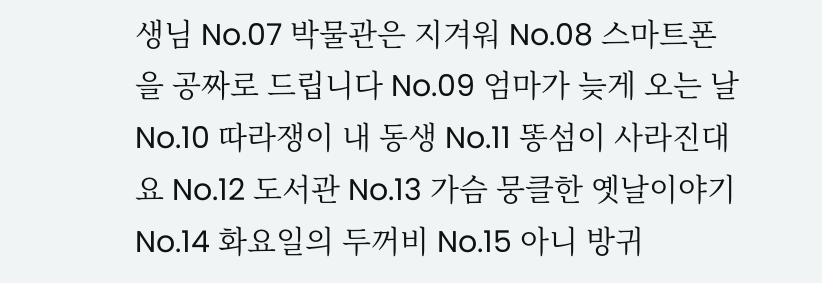생님 No.07 박물관은 지겨워 No.08 스마트폰을 공짜로 드립니다 No.09 엄마가 늦게 오는 날 No.10 따라쟁이 내 동생 No.11 똥섬이 사라진대요 No.12 도서관 No.13 가슴 뭉클한 옛날이야기 No.14 화요일의 두꺼비 No.15 아니 방귀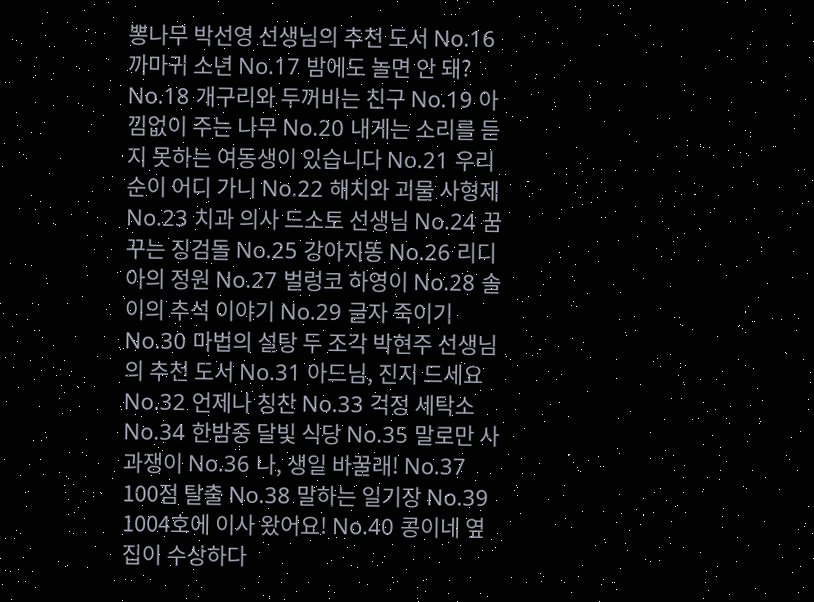뽕나무 박선영 선생님의 추천 도서 No.16 까마귀 소년 No.17 밤에도 놀면 안 돼? No.18 개구리와 두꺼비는 친구 No.19 아낌없이 주는 나무 No.20 내게는 소리를 듣지 못하는 여동생이 있습니다 No.21 우리 순이 어디 가니 No.22 해치와 괴물 사형제 No.23 치과 의사 드소토 선생님 No.24 꿈꾸는 징검돌 No.25 강아지똥 No.26 리디아의 정원 No.27 벌렁코 하영이 No.28 솔이의 추석 이야기 No.29 글자 죽이기 No.30 마법의 설탕 두 조각 박현주 선생님의 추천 도서 No.31 아드님, 진지 드세요 No.32 언제나 칭찬 No.33 걱정 세탁소 No.34 한밤중 달빛 식당 No.35 말로만 사과쟁이 No.36 나, 생일 바꿀래! No.37 100점 탈출 No.38 말하는 일기장 No.39 1004호에 이사 왔어요! No.40 콩이네 옆집이 수상하다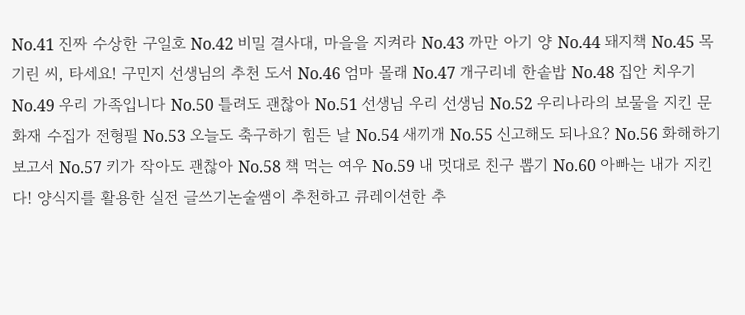No.41 진짜 수상한 구일호 No.42 비밀 결사대, 마을을 지켜라 No.43 까만 아기 양 No.44 돼지책 No.45 목기린 씨, 타세요! 구민지 선생님의 추천 도서 No.46 엄마 몰래 No.47 개구리네 한솥밥 No.48 집안 치우기 No.49 우리 가족입니다 No.50 틀려도 괜찮아 No.51 선생님 우리 선생님 No.52 우리나라의 보물을 지킨 문화재 수집가 전형필 No.53 오늘도 축구하기 힘든 날 No.54 새끼개 No.55 신고해도 되나요? No.56 화해하기 보고서 No.57 키가 작아도 괜찮아 No.58 책 먹는 여우 No.59 내 멋대로 친구 뽑기 No.60 아빠는 내가 지킨다! 양식지를 활용한 실전 글쓰기논술쌤이 추천하고 큐레이션한 추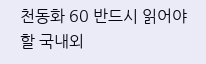천동화 60 반드시 읽어야 할 국내외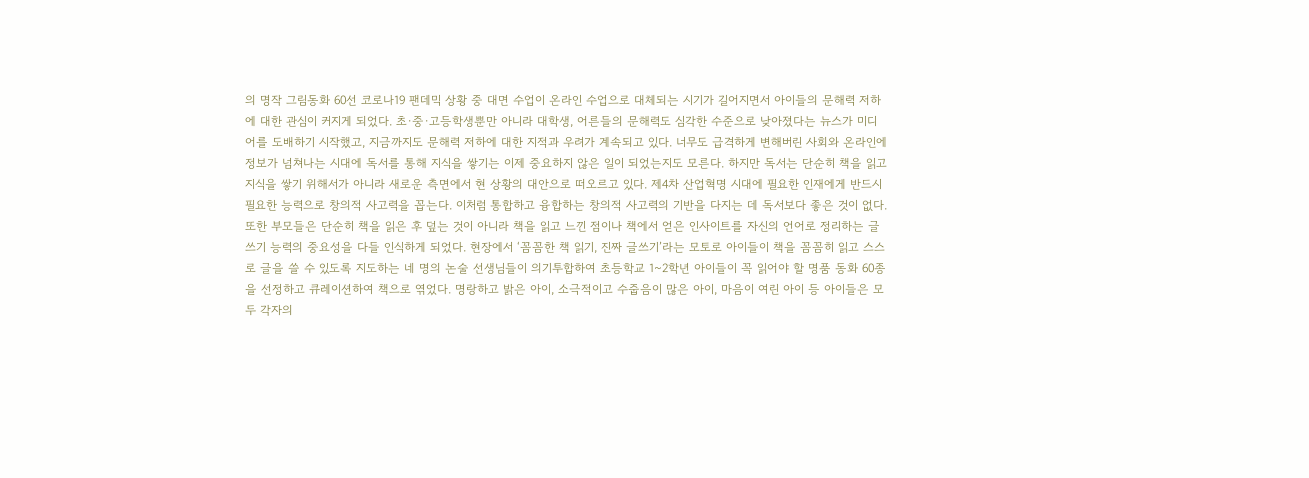의 명작 그림동화 60선 코로나19 팬데믹 상황 중 대면 수업이 온라인 수업으로 대체되는 시기가 길어지면서 아이들의 문해력 저하에 대한 관심이 커지게 되었다. 초·중·고등학생뿐만 아니라 대학생, 어른들의 문해력도 심각한 수준으로 낮아졌다는 뉴스가 미디어를 도배하기 시작했고, 지금까지도 문해력 저하에 대한 지적과 우려가 계속되고 있다. 너무도 급격하게 변해버린 사회와 온라인에 정보가 넘쳐나는 시대에 독서를 통해 지식을 쌓기는 이제 중요하지 않은 일이 되었는지도 모른다. 하지만 독서는 단순히 책을 읽고 지식을 쌓기 위해서가 아니라 새로운 측면에서 현 상황의 대안으로 떠오르고 있다. 제4차 산업혁명 시대에 필요한 인재에게 반드시 필요한 능력으로 창의적 사고력을 꼽는다. 이처럼 통합하고 융합하는 창의적 사고력의 기반을 다지는 데 독서보다 좋은 것이 없다. 또한 부모들은 단순히 책을 읽은 후 덮는 것이 아니라 책을 읽고 느낀 점이나 책에서 얻은 인사이트를 자신의 언어로 정리하는 글쓰기 능력의 중요성을 다들 인식하게 되었다. 현장에서 ‘꼼꼼한 책 읽기, 진짜 글쓰기’라는 모토로 아이들이 책을 꼼꼼히 읽고 스스로 글을 쓸 수 있도록 지도하는 네 명의 논술 선생님들이 의기투합하여 초등학교 1~2학년 아이들이 꼭 읽어야 할 명품 동화 60종을 선정하고 큐레이션하여 책으로 엮었다. 명랑하고 밝은 아이, 소극적이고 수줍음이 많은 아이, 마음이 여린 아이 등 아이들은 모두 각자의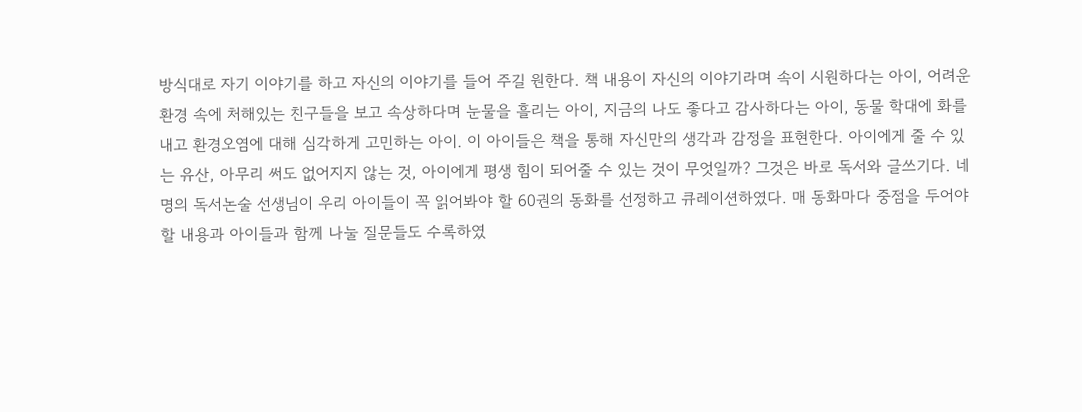방식대로 자기 이야기를 하고 자신의 이야기를 들어 주길 원한다. 책 내용이 자신의 이야기라며 속이 시원하다는 아이, 어려운 환경 속에 처해있는 친구들을 보고 속상하다며 눈물을 흘리는 아이, 지금의 나도 좋다고 감사하다는 아이, 동물 학대에 화를 내고 환경오염에 대해 심각하게 고민하는 아이. 이 아이들은 책을 통해 자신만의 생각과 감정을 표현한다. 아이에게 줄 수 있는 유산, 아무리 써도 없어지지 않는 것, 아이에게 평생 힘이 되어줄 수 있는 것이 무엇일까? 그것은 바로 독서와 글쓰기다. 네 명의 독서논술 선생님이 우리 아이들이 꼭 읽어봐야 할 60권의 동화를 선정하고 큐레이션하였다. 매 동화마다 중점을 두어야 할 내용과 아이들과 함께 나눌 질문들도 수록하였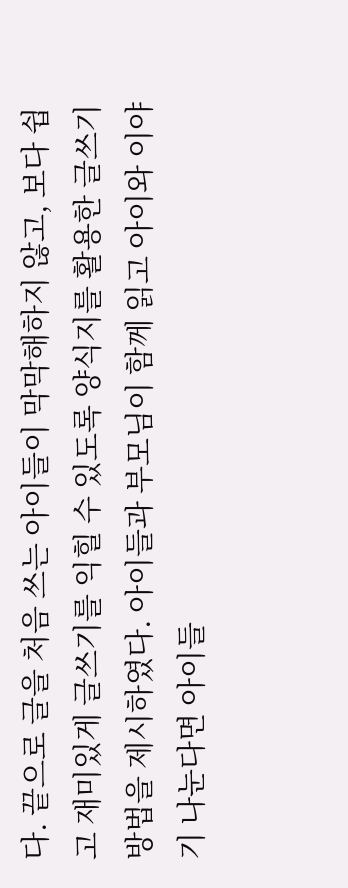다. 끝으로 글을 처음 쓰는 아이들이 막막해하지 않고, 보다 쉽고 재미있게 글쓰기를 익힐 수 있도록 양식지를 활용한 글쓰기 방법을 제시하였다. 아이들과 부모님이 함께 읽고 아이와 이야기 나눈다면 아이들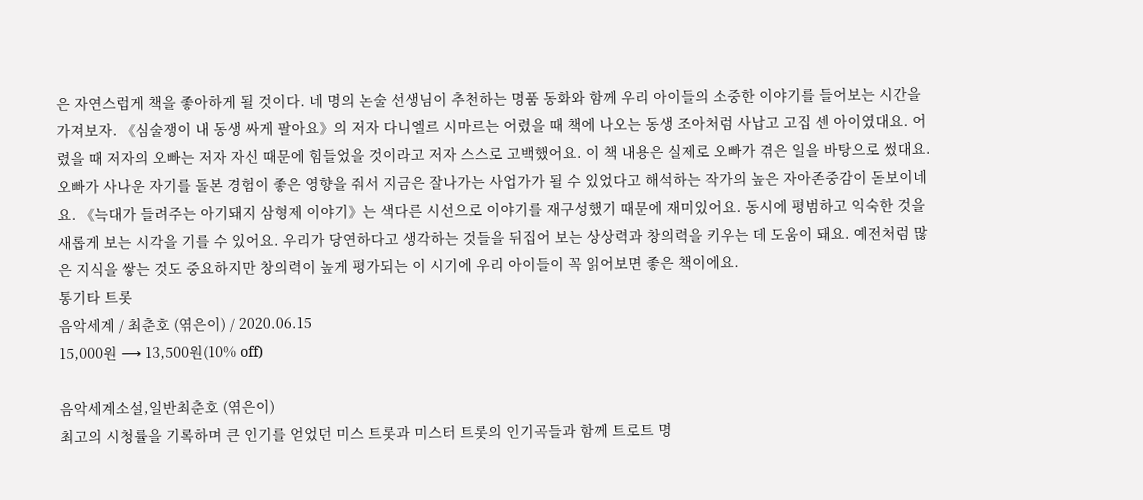은 자연스럽게 책을 좋아하게 될 것이다. 네 명의 논술 선생님이 추천하는 명품 동화와 함께 우리 아이들의 소중한 이야기를 들어보는 시간을 가져보자. 《심술쟁이 내 동생 싸게 팔아요》의 저자 다니엘르 시마르는 어렸을 때 책에 나오는 동생 조아처럼 사납고 고집 센 아이였대요. 어렸을 때 저자의 오빠는 저자 자신 때문에 힘들었을 것이라고 저자 스스로 고백했어요. 이 책 내용은 실제로 오빠가 겪은 일을 바탕으로 썼대요. 오빠가 사나운 자기를 돌본 경험이 좋은 영향을 줘서 지금은 잘나가는 사업가가 될 수 있었다고 해석하는 작가의 높은 자아존중감이 돋보이네요. 《늑대가 들려주는 아기돼지 삼형제 이야기》는 색다른 시선으로 이야기를 재구성했기 때문에 재미있어요. 동시에 평범하고 익숙한 것을 새롭게 보는 시각을 기를 수 있어요. 우리가 당연하다고 생각하는 것들을 뒤집어 보는 상상력과 창의력을 키우는 데 도움이 돼요. 예전처럼 많은 지식을 쌓는 것도 중요하지만 창의력이 높게 평가되는 이 시기에 우리 아이들이 꼭 읽어보면 좋은 책이에요.
통기타 트롯
음악세계 / 최춘호 (엮은이) / 2020.06.15
15,000원 ⟶ 13,500원(10% off)

음악세계소설,일반최춘호 (엮은이)
최고의 시청률을 기록하며 큰 인기를 얻었던 미스 트롯과 미스터 트롯의 인기곡들과 함께 트로트 명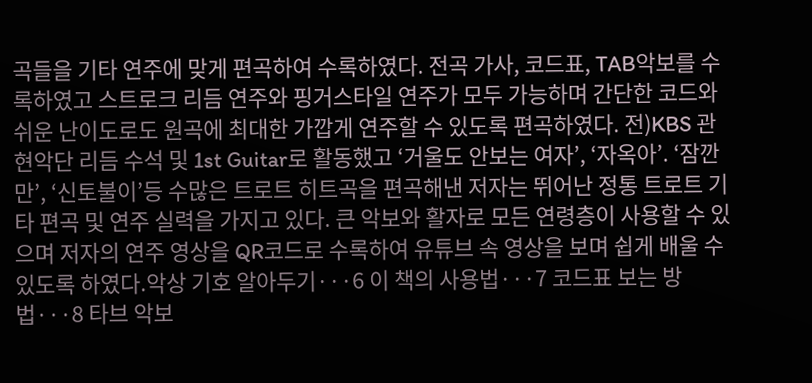곡들을 기타 연주에 맞게 편곡하여 수록하였다. 전곡 가사, 코드표, TAB악보를 수록하였고 스트로크 리듬 연주와 핑거스타일 연주가 모두 가능하며 간단한 코드와 쉬운 난이도로도 원곡에 최대한 가깝게 연주할 수 있도록 편곡하였다. 전)KBS 관현악단 리듬 수석 및 1st Guitar로 활동했고 ‘거울도 안보는 여자’, ‘자옥아’. ‘잠깐만’, ‘신토불이’등 수많은 트로트 히트곡을 편곡해낸 저자는 뛰어난 정통 트로트 기타 편곡 및 연주 실력을 가지고 있다. 큰 악보와 활자로 모든 연령층이 사용할 수 있으며 저자의 연주 영상을 QR코드로 수록하여 유튜브 속 영상을 보며 쉽게 배울 수 있도록 하였다.악상 기호 알아두기···6 이 책의 사용법···7 코드표 보는 방법···8 타브 악보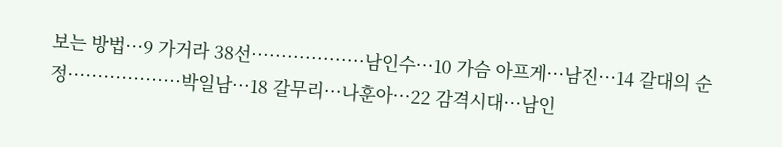보는 방법···9 가거라 38선···················남인수···10 가슴 아프게···남진···14 갈대의 순정···················박일남···18 갈무리···나훈아···22 감격시대···남인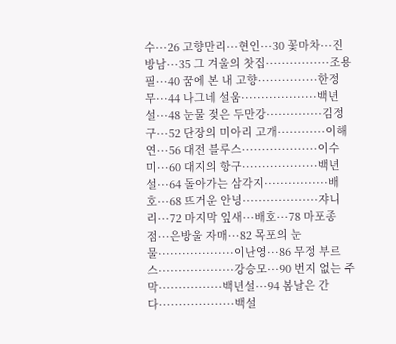수···26 고향만리···현인···30 꽃마차···진방남···35 그 겨울의 찻집················조용필···40 꿈에 본 내 고향···············한정무···44 나그네 설움···················백년설···48 눈물 젖은 두만강··············김정구···52 단장의 미아리 고개············이해연···56 대전 블루스···················이수미···60 대지의 항구···················백년설···64 돌아가는 삼각지················배호···68 뜨거운 안녕···················쟈니리···72 마지막 잎새···배호···78 마포종점···은방울 자매···82 목포의 눈물···················이난영···86 무정 부르스···················강승모···90 번지 없는 주막················백년설···94 봄날은 간다···················백설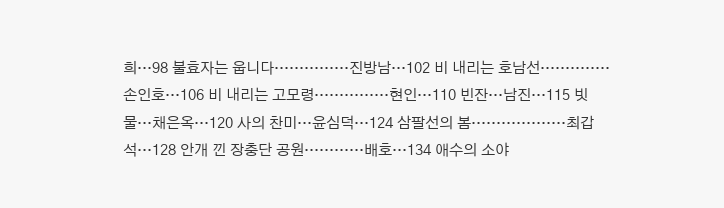희···98 불효자는 웁니다···············진방남···102 비 내리는 호남선··············손인호···106 비 내리는 고모령···············현인···110 빈잔···남진···115 빗물···채은옥···120 사의 찬미···윤심덕···124 삼팔선의 봄···················최갑석···128 안개 낀 장충단 공원············배호···134 애수의 소야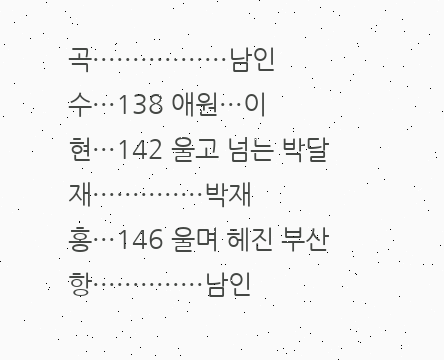곡·················남인수···138 애원···이현···142 울고 넘는 박달재··············박재홍···146 울며 헤진 부산항··············남인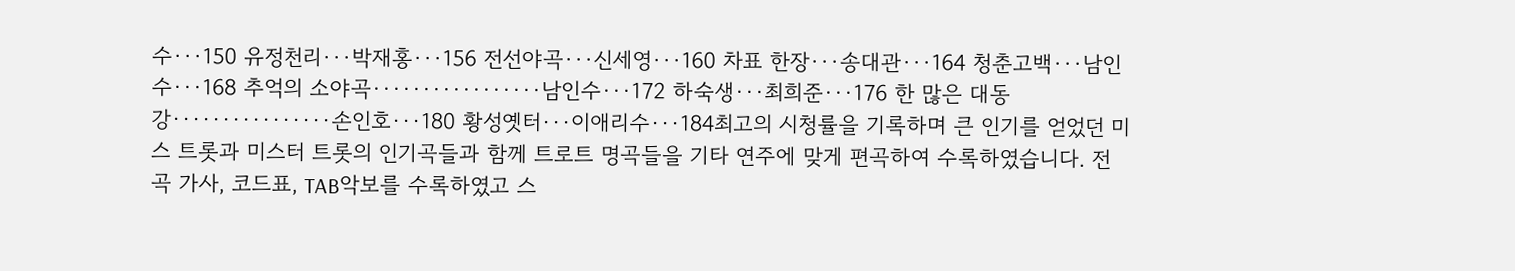수···150 유정천리···박재홍···156 전선야곡···신세영···160 차표 한장···송대관···164 청춘고백···남인수···168 추억의 소야곡·················남인수···172 하숙생···최희준···176 한 많은 대동강················손인호···180 황성옛터···이애리수···184최고의 시청률을 기록하며 큰 인기를 얻었던 미스 트롯과 미스터 트롯의 인기곡들과 함께 트로트 명곡들을 기타 연주에 맞게 편곡하여 수록하였습니다. 전곡 가사, 코드표, TAB악보를 수록하였고 스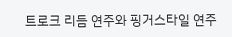트로크 리듬 연주와 핑거스타일 연주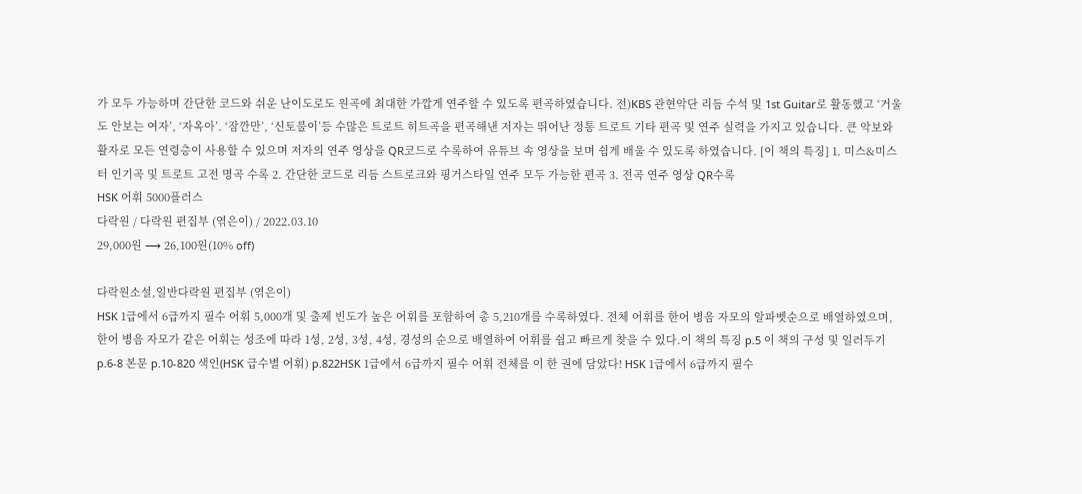가 모두 가능하며 간단한 코드와 쉬운 난이도로도 원곡에 최대한 가깝게 연주할 수 있도록 편곡하였습니다. 전)KBS 관현악단 리듬 수석 및 1st Guitar로 활동했고 ‘거울도 안보는 여자’, ‘자옥아’. ‘잠깐만’, ‘신토불이’등 수많은 트로트 히트곡을 편곡해낸 저자는 뛰어난 정통 트로트 기타 편곡 및 연주 실력을 가지고 있습니다. 큰 악보와 활자로 모든 연령층이 사용할 수 있으며 저자의 연주 영상을 QR코드로 수록하여 유튜브 속 영상을 보며 쉽게 배울 수 있도록 하였습니다. [이 책의 특징] 1. 미스&미스터 인기곡 및 트로트 고전 명곡 수록 2. 간단한 코드로 리듬 스트로크와 핑거스타일 연주 모두 가능한 편곡 3. 전곡 연주 영상 QR수록
HSK 어휘 5000플러스
다락원 / 다락원 편집부 (엮은이) / 2022.03.10
29,000원 ⟶ 26,100원(10% off)

다락원소설,일반다락원 편집부 (엮은이)
HSK 1급에서 6급까지 필수 어휘 5,000개 및 출제 빈도가 높은 어휘를 포함하여 총 5,210개를 수록하였다. 전체 어휘를 한어 병음 자모의 알파벳순으로 배열하였으며, 한어 병음 자모가 같은 어휘는 성조에 따라 1성, 2성, 3성, 4성, 경성의 순으로 배열하여 어휘를 쉽고 빠르게 찾을 수 있다.이 책의 특징 p.5 이 책의 구성 및 일러두기 p.6-8 본문 p.10-820 색인(HSK 급수별 어휘) p.822HSK 1급에서 6급까지 필수 어휘 전체를 이 한 권에 담았다! HSK 1급에서 6급까지 필수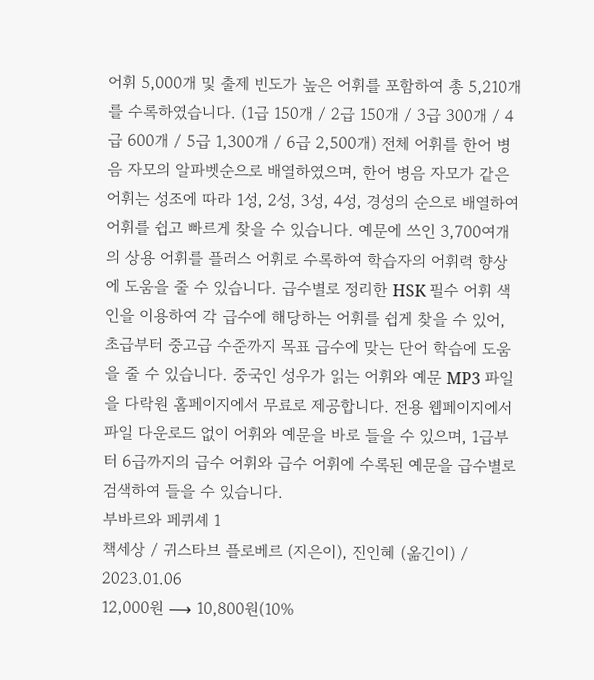어휘 5,000개 및 출제 빈도가 높은 어휘를 포함하여 총 5,210개를 수록하였습니다. (1급 150개 / 2급 150개 / 3급 300개 / 4급 600개 / 5급 1,300개 / 6급 2,500개) 전체 어휘를 한어 병음 자모의 알파벳순으로 배열하였으며, 한어 병음 자모가 같은 어휘는 성조에 따라 1성, 2성, 3성, 4성, 경성의 순으로 배열하여 어휘를 쉽고 빠르게 찾을 수 있습니다. 예문에 쓰인 3,700여개의 상용 어휘를 플러스 어휘로 수록하여 학습자의 어휘력 향상에 도움을 줄 수 있습니다. 급수별로 정리한 HSK 필수 어휘 색인을 이용하여 각 급수에 해당하는 어휘를 쉽게 찾을 수 있어, 초급부터 중고급 수준까지 목표 급수에 맞는 단어 학습에 도움을 줄 수 있습니다. 중국인 성우가 읽는 어휘와 예문 MP3 파일을 다락원 홈페이지에서 무료로 제공합니다. 전용 웹페이지에서 파일 다운로드 없이 어휘와 예문을 바로 들을 수 있으며, 1급부터 6급까지의 급수 어휘와 급수 어휘에 수록된 예문을 급수별로 검색하여 들을 수 있습니다.
부바르와 페퀴셰 1
책세상 / 귀스타브 플로베르 (지은이), 진인혜 (옮긴이) / 2023.01.06
12,000원 ⟶ 10,800원(10%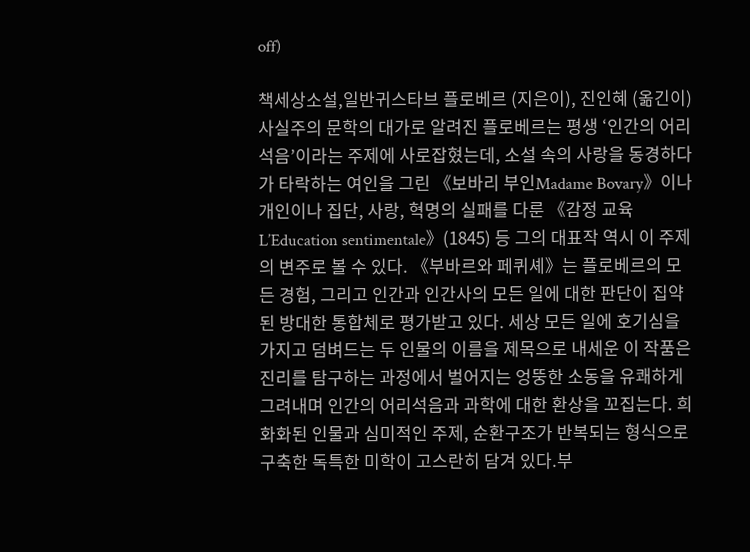off)

책세상소설,일반귀스타브 플로베르 (지은이), 진인혜 (옮긴이)
사실주의 문학의 대가로 알려진 플로베르는 평생 ‘인간의 어리석음’이라는 주제에 사로잡혔는데, 소설 속의 사랑을 동경하다가 타락하는 여인을 그린 《보바리 부인Madame Bovary》이나 개인이나 집단, 사랑, 혁명의 실패를 다룬 《감정 교육L’Education sentimentale》(1845) 등 그의 대표작 역시 이 주제의 변주로 볼 수 있다. 《부바르와 페퀴셰》는 플로베르의 모든 경험, 그리고 인간과 인간사의 모든 일에 대한 판단이 집약된 방대한 통합체로 평가받고 있다. 세상 모든 일에 호기심을 가지고 덤벼드는 두 인물의 이름을 제목으로 내세운 이 작품은 진리를 탐구하는 과정에서 벌어지는 엉뚱한 소동을 유쾌하게 그려내며 인간의 어리석음과 과학에 대한 환상을 꼬집는다. 희화화된 인물과 심미적인 주제, 순환구조가 반복되는 형식으로 구축한 독특한 미학이 고스란히 담겨 있다.부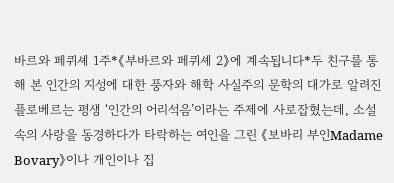바르와 페퀴셰 1주*《부바르와 페퀴셰 2》에 계속됩니다*두 친구를 통해 본 인간의 지성에 대한 풍자와 해학 사실주의 문학의 대가로 알려진 플로베르는 평생 ‘인간의 어리석음’이라는 주제에 사로잡혔는데, 소설 속의 사랑을 동경하다가 타락하는 여인을 그린 《보바리 부인Madame Bovary》이나 개인이나 집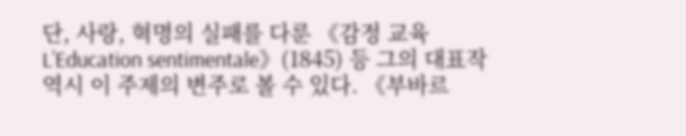단, 사랑, 혁명의 실패를 다룬 《감정 교육L’Education sentimentale》(1845) 등 그의 대표작 역시 이 주제의 변주로 볼 수 있다. 《부바르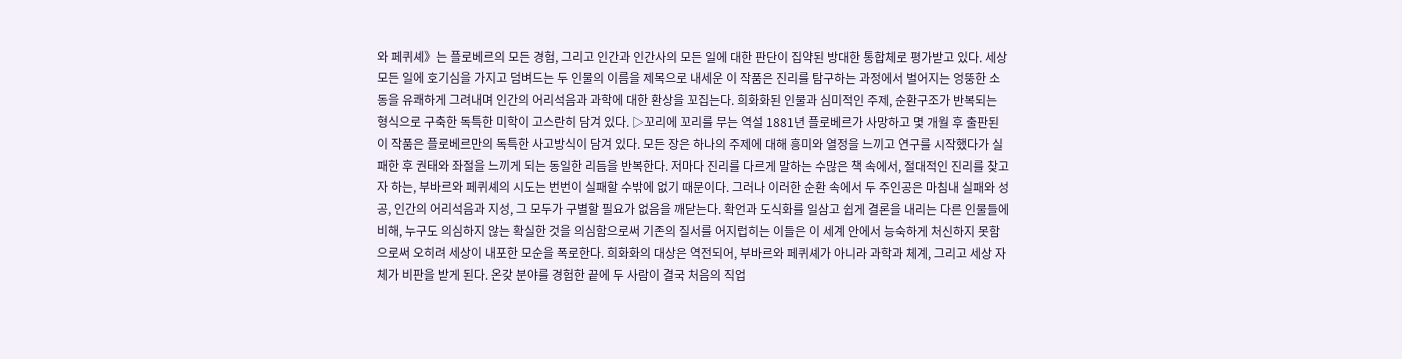와 페퀴셰》는 플로베르의 모든 경험, 그리고 인간과 인간사의 모든 일에 대한 판단이 집약된 방대한 통합체로 평가받고 있다. 세상 모든 일에 호기심을 가지고 덤벼드는 두 인물의 이름을 제목으로 내세운 이 작품은 진리를 탐구하는 과정에서 벌어지는 엉뚱한 소동을 유쾌하게 그려내며 인간의 어리석음과 과학에 대한 환상을 꼬집는다. 희화화된 인물과 심미적인 주제, 순환구조가 반복되는 형식으로 구축한 독특한 미학이 고스란히 담겨 있다. ▷꼬리에 꼬리를 무는 역설 1881년 플로베르가 사망하고 몇 개월 후 출판된 이 작품은 플로베르만의 독특한 사고방식이 담겨 있다. 모든 장은 하나의 주제에 대해 흥미와 열정을 느끼고 연구를 시작했다가 실패한 후 권태와 좌절을 느끼게 되는 동일한 리듬을 반복한다. 저마다 진리를 다르게 말하는 수많은 책 속에서, 절대적인 진리를 찾고자 하는, 부바르와 페퀴셰의 시도는 번번이 실패할 수밖에 없기 때문이다. 그러나 이러한 순환 속에서 두 주인공은 마침내 실패와 성공, 인간의 어리석음과 지성, 그 모두가 구별할 필요가 없음을 깨닫는다. 확언과 도식화를 일삼고 쉽게 결론을 내리는 다른 인물들에 비해, 누구도 의심하지 않는 확실한 것을 의심함으로써 기존의 질서를 어지럽히는 이들은 이 세계 안에서 능숙하게 처신하지 못함으로써 오히려 세상이 내포한 모순을 폭로한다. 희화화의 대상은 역전되어, 부바르와 페퀴셰가 아니라 과학과 체계, 그리고 세상 자체가 비판을 받게 된다. 온갖 분야를 경험한 끝에 두 사람이 결국 처음의 직업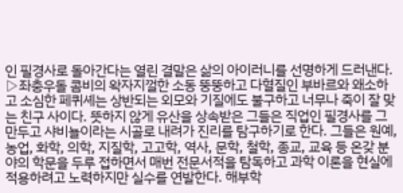인 필경사로 돌아간다는 열린 결말은 삶의 아이러니를 선명하게 드러낸다. ▷좌충우돌 콤비의 왁자지껄한 소동 뚱뚱하고 다혈질인 부바르와 왜소하고 소심한 페퀴셰는 상반되는 외모와 기질에도 불구하고 너무나 죽이 잘 맞는 친구 사이다. 뜻하지 않게 유산을 상속받은 그들은 직업인 필경사를 그만두고 샤비뇰이라는 시골로 내려가 진리를 탐구하기로 한다. 그들은 원예, 농업, 화학, 의학, 지질학, 고고학, 역사, 문학, 철학, 종교, 교육 등 온갖 분야의 학문을 두루 접하면서 매번 전문서적을 탐독하고 과학 이론을 현실에 적용하려고 노력하지만 실수를 연발한다. 해부학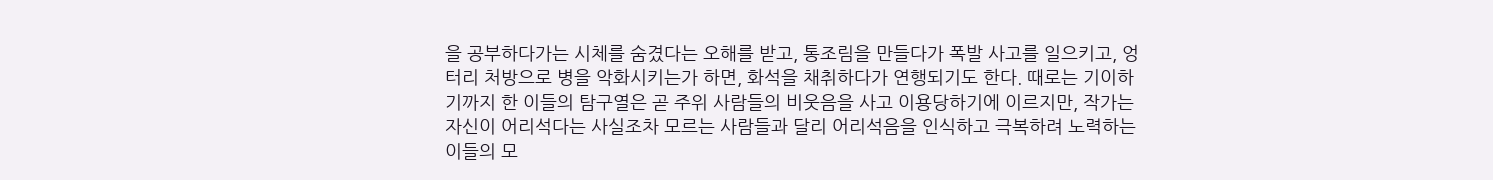을 공부하다가는 시체를 숨겼다는 오해를 받고, 통조림을 만들다가 폭발 사고를 일으키고, 엉터리 처방으로 병을 악화시키는가 하면, 화석을 채취하다가 연행되기도 한다. 때로는 기이하기까지 한 이들의 탐구열은 곧 주위 사람들의 비웃음을 사고 이용당하기에 이르지만, 작가는 자신이 어리석다는 사실조차 모르는 사람들과 달리 어리석음을 인식하고 극복하려 노력하는 이들의 모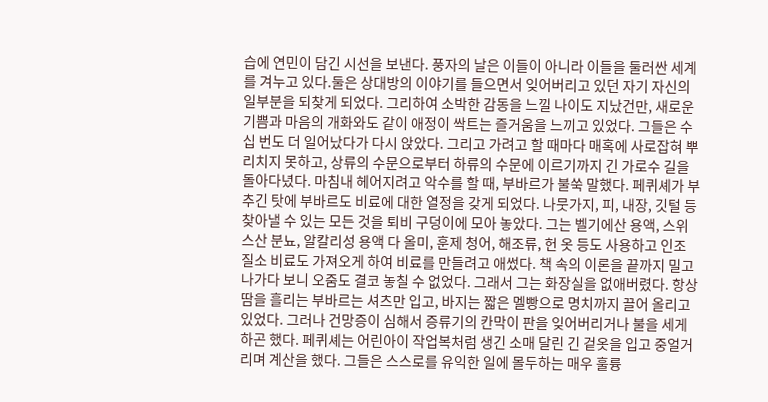습에 연민이 담긴 시선을 보낸다. 풍자의 날은 이들이 아니라 이들을 둘러싼 세계를 겨누고 있다.둘은 상대방의 이야기를 들으면서 잊어버리고 있던 자기 자신의 일부분을 되찾게 되었다. 그리하여 소박한 감동을 느낄 나이도 지났건만, 새로운 기쁨과 마음의 개화와도 같이 애정이 싹트는 즐거움을 느끼고 있었다. 그들은 수십 번도 더 일어났다가 다시 앉았다. 그리고 가려고 할 때마다 매혹에 사로잡혀 뿌리치지 못하고, 상류의 수문으로부터 하류의 수문에 이르기까지 긴 가로수 길을 돌아다녔다. 마침내 헤어지려고 악수를 할 때, 부바르가 불쑥 말했다. 페퀴셰가 부추긴 탓에 부바르도 비료에 대한 열정을 갖게 되었다. 나뭇가지, 피, 내장, 깃털 등 찾아낼 수 있는 모든 것을 퇴비 구덩이에 모아 놓았다. 그는 벨기에산 용액, 스위스산 분뇨, 알칼리성 용액 다 올미, 훈제 청어, 해조류, 헌 옷 등도 사용하고 인조 질소 비료도 가져오게 하여 비료를 만들려고 애썼다. 책 속의 이론을 끝까지 밀고 나가다 보니 오줌도 결코 놓칠 수 없었다. 그래서 그는 화장실을 없애버렸다. 항상 땀을 흘리는 부바르는 셔츠만 입고, 바지는 짧은 멜빵으로 명치까지 끌어 올리고 있었다. 그러나 건망증이 심해서 증류기의 칸막이 판을 잊어버리거나 불을 세게 하곤 했다. 페퀴셰는 어린아이 작업복처럼 생긴 소매 달린 긴 겉옷을 입고 중얼거리며 계산을 했다. 그들은 스스로를 유익한 일에 몰두하는 매우 훌륭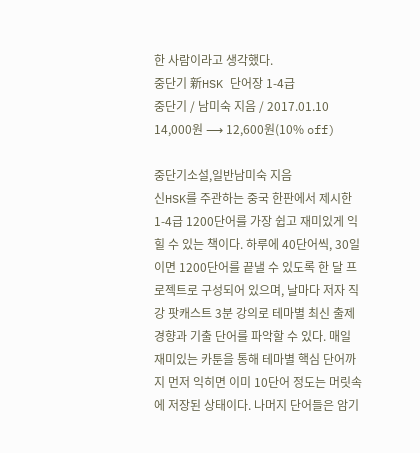한 사람이라고 생각했다.
중단기 新HSK 단어장 1-4급
중단기 / 남미숙 지음 / 2017.01.10
14,000원 ⟶ 12,600원(10% off)

중단기소설,일반남미숙 지음
신HSK를 주관하는 중국 한판에서 제시한 1-4급 1200단어를 가장 쉽고 재미있게 익힐 수 있는 책이다. 하루에 40단어씩, 30일이면 1200단어를 끝낼 수 있도록 한 달 프로젝트로 구성되어 있으며, 날마다 저자 직강 팟캐스트 3분 강의로 테마별 최신 출제 경향과 기출 단어를 파악할 수 있다. 매일 재미있는 카툰을 통해 테마별 핵심 단어까지 먼저 익히면 이미 10단어 정도는 머릿속에 저장된 상태이다. 나머지 단어들은 암기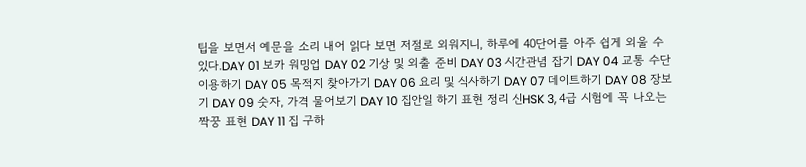팁을 보면서 예문을 소리 내어 읽다 보면 저절로 외워지니, 하루에 40단어를 아주 쉽게 외울 수 있다.DAY 01 보카 워밍업 DAY 02 기상 및 외출 준비 DAY 03 시간관념 잡기 DAY 04 교통 수단 이용하기 DAY 05 목적지 찾아가기 DAY 06 요리 및 식사하기 DAY 07 데이트하기 DAY 08 장보기 DAY 09 숫자, 가격 물어보기 DAY 10 집안일 하기 표현 정리 신HSK 3, 4급 시험에 꼭 나오는 짝꿍 표현 DAY 11 집 구하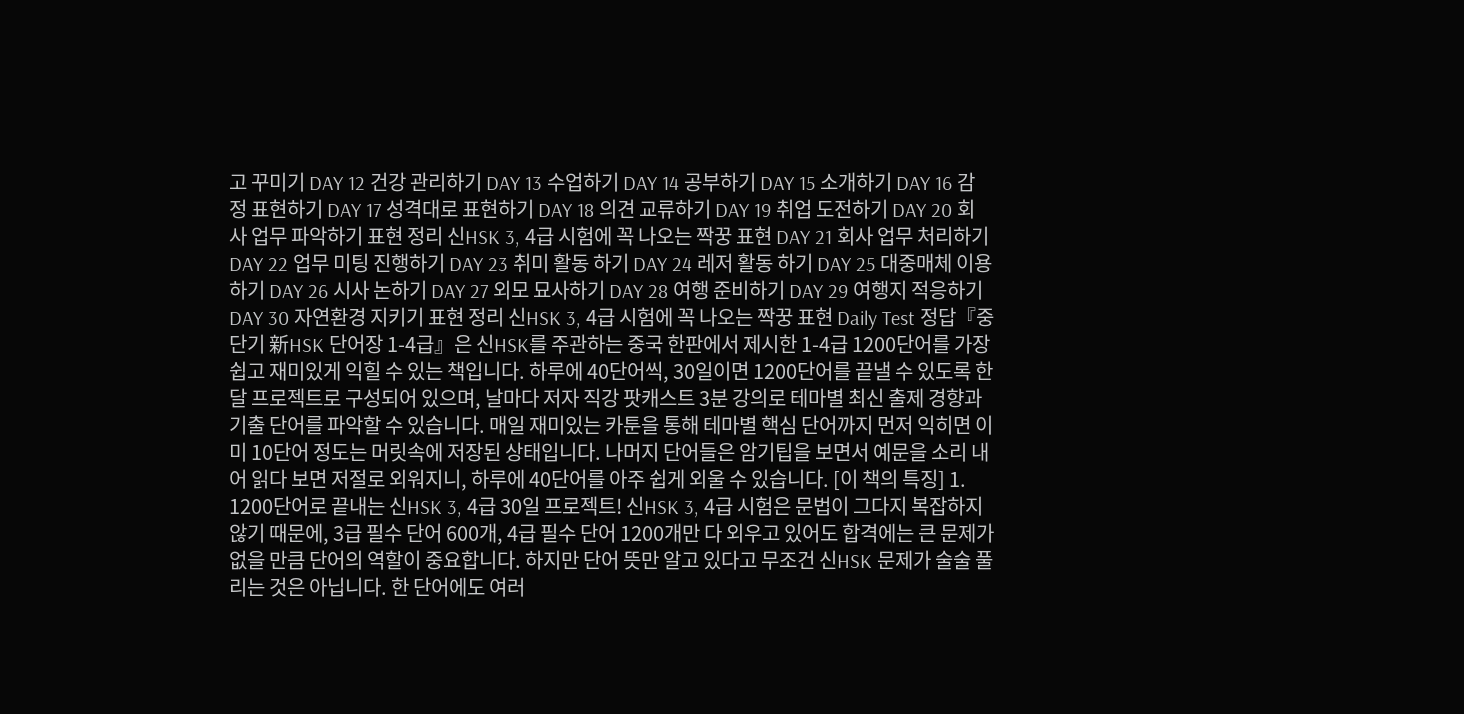고 꾸미기 DAY 12 건강 관리하기 DAY 13 수업하기 DAY 14 공부하기 DAY 15 소개하기 DAY 16 감정 표현하기 DAY 17 성격대로 표현하기 DAY 18 의견 교류하기 DAY 19 취업 도전하기 DAY 20 회사 업무 파악하기 표현 정리 신HSK 3, 4급 시험에 꼭 나오는 짝꿍 표현 DAY 21 회사 업무 처리하기 DAY 22 업무 미팅 진행하기 DAY 23 취미 활동 하기 DAY 24 레저 활동 하기 DAY 25 대중매체 이용하기 DAY 26 시사 논하기 DAY 27 외모 묘사하기 DAY 28 여행 준비하기 DAY 29 여행지 적응하기 DAY 30 자연환경 지키기 표현 정리 신HSK 3, 4급 시험에 꼭 나오는 짝꿍 표현 Daily Test 정답『중단기 新HSK 단어장 1-4급』은 신HSK를 주관하는 중국 한판에서 제시한 1-4급 1200단어를 가장 쉽고 재미있게 익힐 수 있는 책입니다. 하루에 40단어씩, 30일이면 1200단어를 끝낼 수 있도록 한 달 프로젝트로 구성되어 있으며, 날마다 저자 직강 팟캐스트 3분 강의로 테마별 최신 출제 경향과 기출 단어를 파악할 수 있습니다. 매일 재미있는 카툰을 통해 테마별 핵심 단어까지 먼저 익히면 이미 10단어 정도는 머릿속에 저장된 상태입니다. 나머지 단어들은 암기팁을 보면서 예문을 소리 내어 읽다 보면 저절로 외워지니, 하루에 40단어를 아주 쉽게 외울 수 있습니다. [이 책의 특징] 1. 1200단어로 끝내는 신HSK 3, 4급 30일 프로젝트! 신HSK 3, 4급 시험은 문법이 그다지 복잡하지 않기 때문에, 3급 필수 단어 600개, 4급 필수 단어 1200개만 다 외우고 있어도 합격에는 큰 문제가 없을 만큼 단어의 역할이 중요합니다. 하지만 단어 뜻만 알고 있다고 무조건 신HSK 문제가 술술 풀리는 것은 아닙니다. 한 단어에도 여러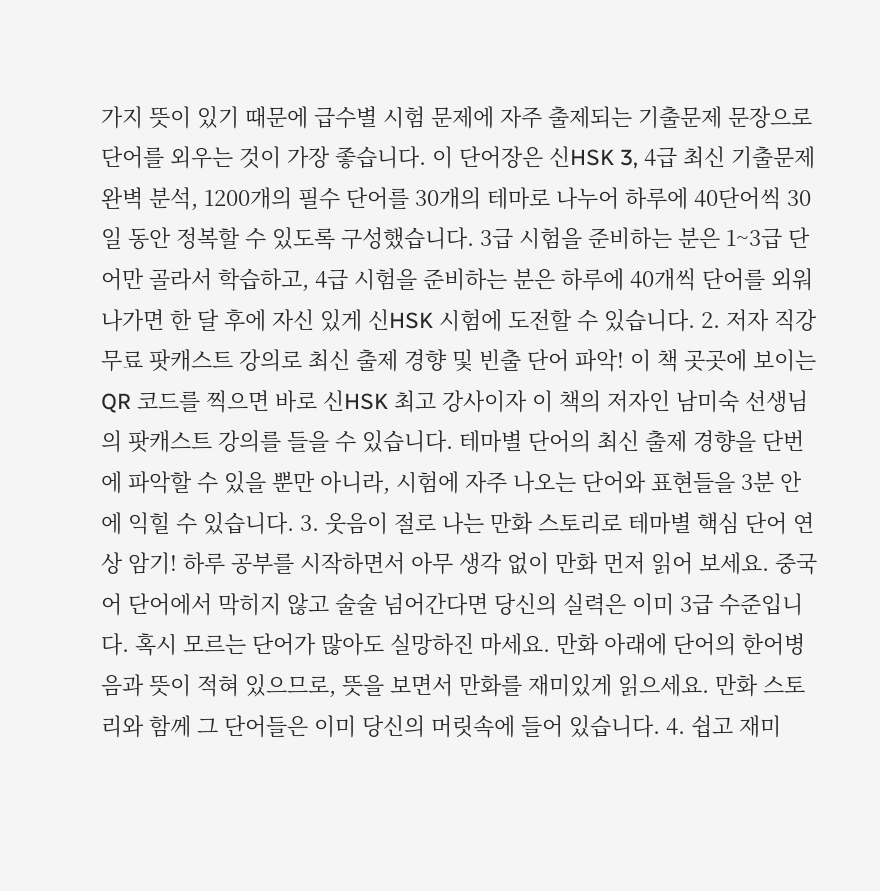가지 뜻이 있기 때문에 급수별 시험 문제에 자주 출제되는 기출문제 문장으로 단어를 외우는 것이 가장 좋습니다. 이 단어장은 신HSK 3, 4급 최신 기출문제 완벽 분석, 1200개의 필수 단어를 30개의 테마로 나누어 하루에 40단어씩 30일 동안 정복할 수 있도록 구성했습니다. 3급 시험을 준비하는 분은 1~3급 단어만 골라서 학습하고, 4급 시험을 준비하는 분은 하루에 40개씩 단어를 외워 나가면 한 달 후에 자신 있게 신HSK 시험에 도전할 수 있습니다. 2. 저자 직강 무료 팟캐스트 강의로 최신 출제 경향 및 빈출 단어 파악! 이 책 곳곳에 보이는 QR 코드를 찍으면 바로 신HSK 최고 강사이자 이 책의 저자인 남미숙 선생님의 팟캐스트 강의를 들을 수 있습니다. 테마별 단어의 최신 출제 경향을 단번에 파악할 수 있을 뿐만 아니라, 시험에 자주 나오는 단어와 표현들을 3분 안에 익힐 수 있습니다. 3. 웃음이 절로 나는 만화 스토리로 테마별 핵심 단어 연상 암기! 하루 공부를 시작하면서 아무 생각 없이 만화 먼저 읽어 보세요. 중국어 단어에서 막히지 않고 술술 넘어간다면 당신의 실력은 이미 3급 수준입니다. 혹시 모르는 단어가 많아도 실망하진 마세요. 만화 아래에 단어의 한어병음과 뜻이 적혀 있으므로, 뜻을 보면서 만화를 재미있게 읽으세요. 만화 스토리와 함께 그 단어들은 이미 당신의 머릿속에 들어 있습니다. 4. 쉽고 재미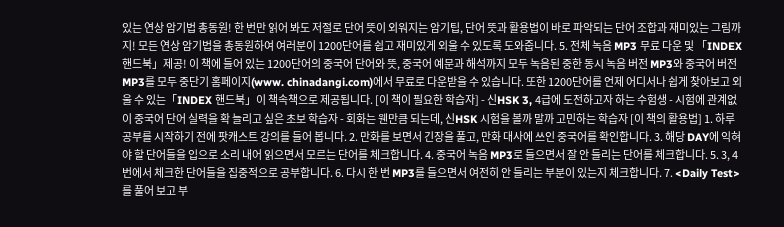있는 연상 암기법 총동원! 한 번만 읽어 봐도 저절로 단어 뜻이 외워지는 암기팁, 단어 뜻과 활용법이 바로 파악되는 단어 조합과 재미있는 그림까지! 모든 연상 암기법을 총동원하여 여러분이 1200단어를 쉽고 재미있게 외울 수 있도록 도와줍니다. 5. 전체 녹음 MP3 무료 다운 및 「INDEX 핸드북」제공! 이 책에 들어 있는 1200단어의 중국어 단어와 뜻, 중국어 예문과 해석까지 모두 녹음된 중한 동시 녹음 버전 MP3와 중국어 버전 MP3를 모두 중단기 홈페이지(www. chinadangi.com)에서 무료로 다운받을 수 있습니다. 또한 1200단어를 언제 어디서나 쉽게 찾아보고 외울 수 있는「INDEX 핸드북」이 책속책으로 제공됩니다. [이 책이 필요한 학습자] - 신HSK 3, 4급에 도전하고자 하는 수험생 - 시험에 관계없이 중국어 단어 실력을 확 늘리고 싶은 초보 학습자 - 회화는 웬만큼 되는데, 신HSK 시험을 볼까 말까 고민하는 학습자 [이 책의 활용법] 1. 하루 공부를 시작하기 전에 팟캐스트 강의를 들어 봅니다. 2. 만화를 보면서 긴장을 풀고, 만화 대사에 쓰인 중국어를 확인합니다. 3. 해당 DAY에 익혀야 할 단어들을 입으로 소리 내어 읽으면서 모르는 단어를 체크합니다. 4. 중국어 녹음 MP3로 들으면서 잘 안 들리는 단어를 체크합니다. 5. 3, 4번에서 체크한 단어들을 집중적으로 공부합니다. 6. 다시 한 번 MP3를 들으면서 여전히 안 들리는 부분이 있는지 체크합니다. 7. <Daily Test>를 풀어 보고 부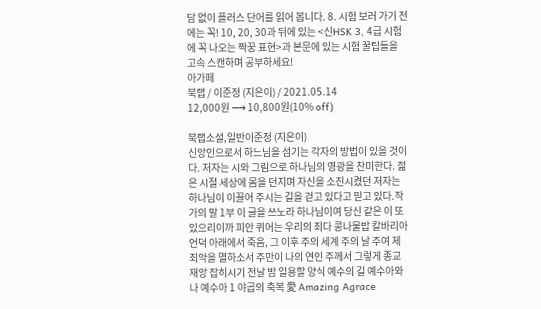담 없이 플러스 단어를 읽어 봅니다. 8. 시험 보러 가기 전에는 꼭! 10, 20, 30과 뒤에 있는 <신HSK 3, 4급 시험에 꼭 나오는 짝꿍 표현>과 본문에 있는 시험 꿀팁들을 고속 스캔하며 공부하세요!
아가페
북랩 / 이준정 (지은이) / 2021.05.14
12,000원 ⟶ 10,800원(10% off)

북랩소설,일반이준정 (지은이)
신앙인으로서 하느님을 섬기는 각자의 방법이 있을 것이다. 저자는 시와 그림으로 하나님의 영광을 찬미한다. 젊은 시절 세상에 몸을 던지며 자신을 소진시켰던 저자는 하나님이 이끌어 주시는 길을 걷고 있다고 믿고 있다.작가의 말 1부 이 글을 쓰노라 하나님이여 당신 같은 이 또 있으리이까 피안 퀴어는 우리의 죄다 콩나물밥 칼바리아 언덕 아래에서 죽음, 그 이후 주의 세계 주의 날 주여 제 죄악을 멸하소서 주만이 나의 연인 주께서 그렇게 종교 재앙 잡히시기 전날 밤 일용할 양식 예수의 길 예수아와 나 예수아 1 야곱의 축복 愛 Amazing Agrace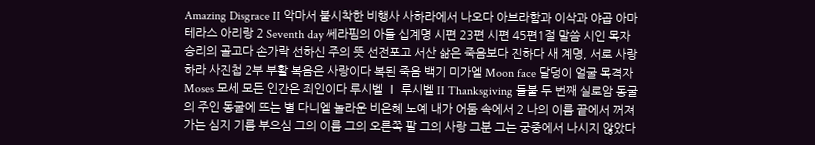Amazing Disgrace II 악마서 불시착한 비행사 사하라에서 나오다 아브라함과 이삭과 야곱 아마테라스 아리랑 2 Seventh day 쎄라핌의 아들 십계명 시편 23편 시편 45편1절 말씀 시인 목자 승리의 골고다 손가락 선하신 주의 뜻 선전포고 서산 삶은 죽음보다 진하다 새 계명, 서로 사랑하라 사진첩 2부 부활 복음은 사랑이다 복된 죽음 백기 미가엘 Moon face 달덩이 얼굴 목격자 Moses 모세 모든 인간은 죄인이다 루시벨 Ⅰ 루시벨 II Thanksgiving 들불 두 번째 실로암 동굴의 주인 동굴에 뜨는 별 다니엘 놀라운 비은혜 노예 내가 어둠 속에서 2 나의 이름 끝에서 꺼져가는 심지 기름 부으심 그의 이름 그의 오른쪽 팔 그의 사랑 그분 그는 궁중에서 나시지 않았다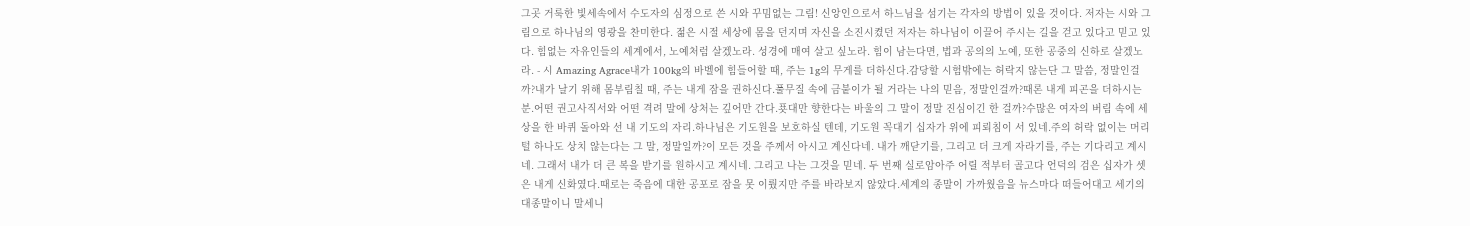그곳 거룩한 빛세속에서 수도자의 심정으로 쓴 시와 꾸밈없는 그림! 신앙인으로서 하느님을 섬기는 각자의 방법이 있을 것이다. 저자는 시와 그림으로 하나님의 영광을 찬미한다. 젊은 시절 세상에 몸을 던지며 자신을 소진시켰던 저자는 하나님이 이끌어 주시는 길을 걷고 있다고 믿고 있다. 힘없는 자유인들의 세계에서, 노예처럼 살겠노라. 성경에 매여 살고 싶노라. 힘이 남는다면, 법과 공의의 노예, 또한 공중의 신하로 살겠노라. - 시 Amazing Agrace내가 100kg의 바벨에 힘들어할 때, 주는 1g의 무게를 더하신다.감당할 시험밖에는 허락지 않는단 그 말씀, 정말인걸까?내가 날기 위해 몸부림칠 때, 주는 내게 잠을 권하신다.풀무질 속에 금붙이가 될 거라는 나의 믿음, 정말인걸까?때론 내게 피곤을 더하시는 분.어떤 권고사직서와 어떤 격려 말에 상처는 깊어만 간다.푯대만 향한다는 바울의 그 말이 정말 진심이긴 한 걸까?수많은 여자의 버림 속에 세상을 한 바퀴 돌아와 선 내 기도의 자리.하나님은 기도원을 보호하실 텐데, 기도원 꼭대기 십자가 위에 피뢰침이 서 있네.주의 허락 없이는 머리털 하나도 상치 않는다는 그 말, 정말일까?이 모든 것을 주께서 아시고 계신다네. 내가 깨닫기를, 그리고 더 크게 자라기를, 주는 기다리고 계시네. 그래서 내가 더 큰 복을 받기를 원하시고 계시네. 그리고 나는 그것을 믿네. 두 번째 실로암아주 어릴 적부터 골고다 언덕의 검은 십자가 셋은 내게 신화였다.때로는 죽음에 대한 공포로 잠을 못 이뤘지만 주를 바라보지 않았다.세계의 종말이 가까웠음을 뉴스마다 떠들어대고 세기의 대종말이니 말세니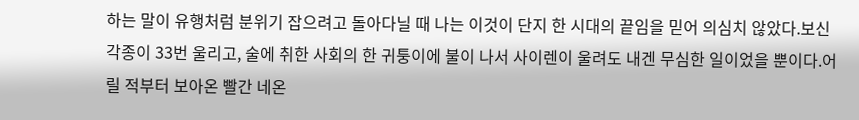하는 말이 유행처럼 분위기 잡으려고 돌아다닐 때 나는 이것이 단지 한 시대의 끝임을 믿어 의심치 않았다.보신각종이 33번 울리고, 술에 취한 사회의 한 귀퉁이에 불이 나서 사이렌이 울려도 내겐 무심한 일이었을 뿐이다.어릴 적부터 보아온 빨간 네온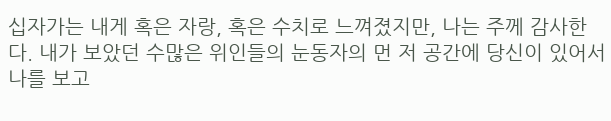십자가는 내게 혹은 자랑, 혹은 수치로 느껴졌지만, 나는 주께 감사한다. 내가 보았던 수많은 위인들의 눈동자의 먼 저 공간에 당신이 있어서 나를 보고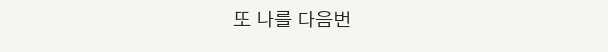또 나를 다음번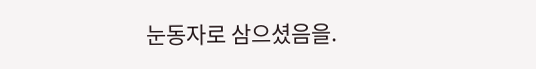눈동자로 삼으셨음을.